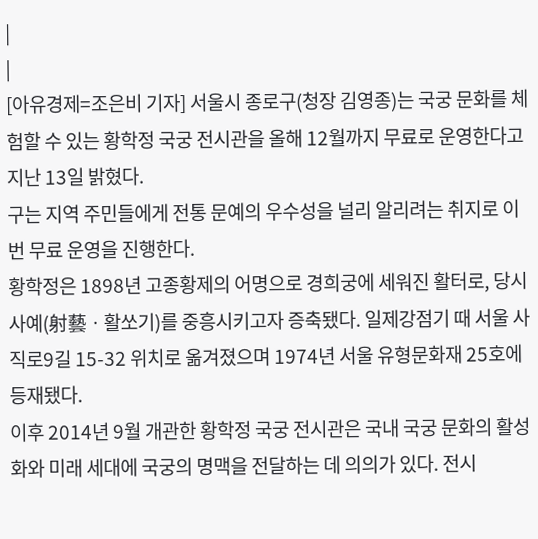|
|
[아유경제=조은비 기자] 서울시 종로구(청장 김영종)는 국궁 문화를 체험할 수 있는 황학정 국궁 전시관을 올해 12월까지 무료로 운영한다고 지난 13일 밝혔다.
구는 지역 주민들에게 전통 문예의 우수성을 널리 알리려는 취지로 이번 무료 운영을 진행한다.
황학정은 1898년 고종황제의 어명으로 경희궁에 세워진 활터로, 당시 사예(射藝ㆍ활쏘기)를 중흥시키고자 증축됐다. 일제강점기 때 서울 사직로9길 15-32 위치로 옮겨졌으며 1974년 서울 유형문화재 25호에 등재됐다.
이후 2014년 9월 개관한 황학정 국궁 전시관은 국내 국궁 문화의 활성화와 미래 세대에 국궁의 명맥을 전달하는 데 의의가 있다. 전시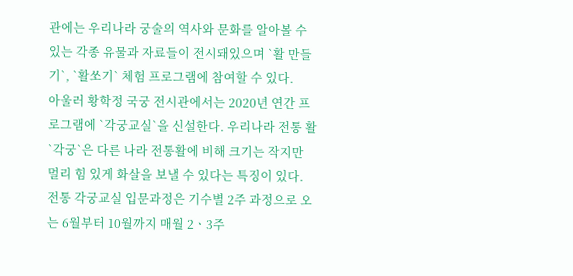관에는 우리나라 궁술의 역사와 문화를 알아볼 수 있는 각종 유물과 자료들이 전시돼있으며 `활 만들기`, `활쏘기` 체험 프로그램에 참여할 수 있다.
아울러 황학정 국궁 전시관에서는 2020년 연간 프로그램에 `각궁교실`을 신설한다. 우리나라 전통 활 `각궁`은 다른 나라 전통활에 비해 크기는 작지만 멀리 힘 있게 화살을 보낼 수 있다는 특징이 있다. 전통 각궁교실 입문과정은 기수별 2주 과정으로 오는 6월부터 10월까지 매월 2ㆍ3주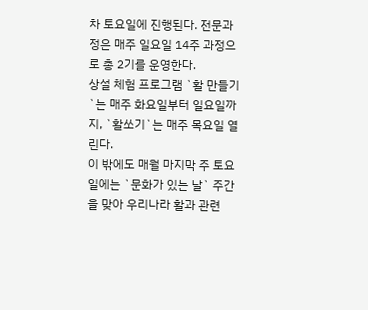차 토요일에 진행된다. 전문과정은 매주 일요일 14주 과정으로 총 2기를 운영한다.
상설 체험 프로그램 `활 만들기`는 매주 화요일부터 일요일까지, `활쏘기`는 매주 목요일 열린다.
이 밖에도 매월 마지막 주 토요일에는 `문화가 있는 날` 주간을 맞아 우리나라 활과 관련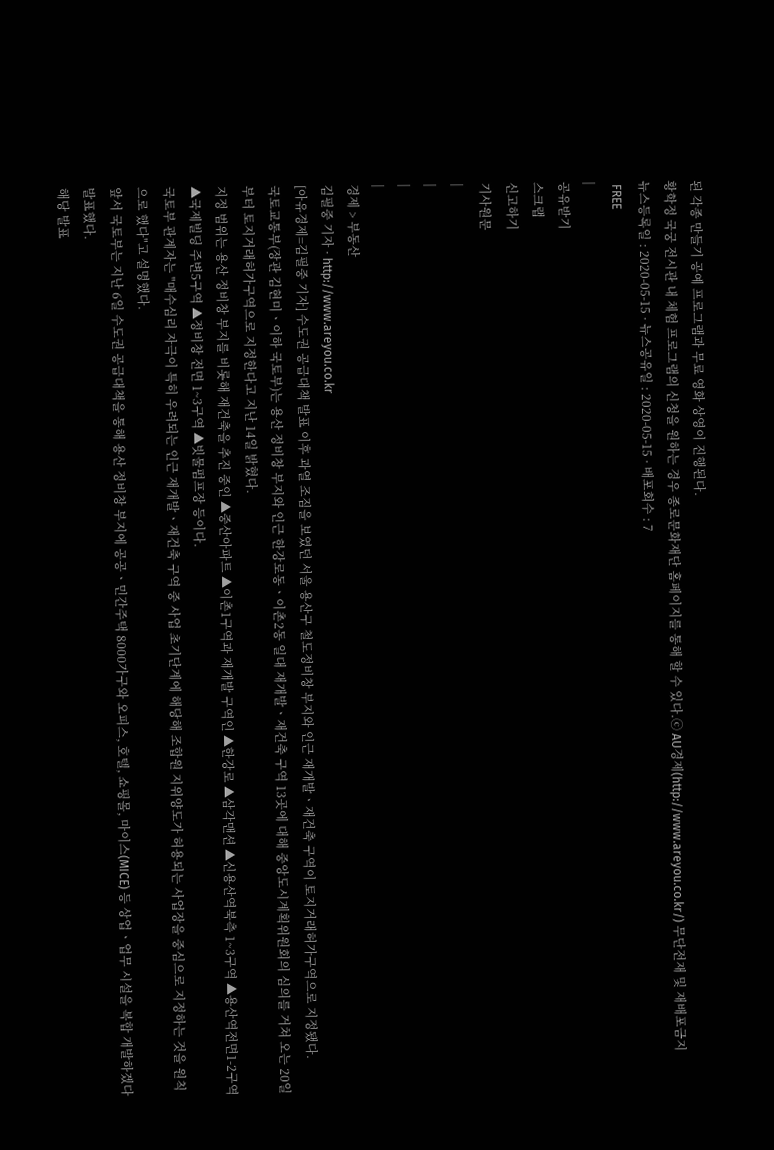된 각종 만들기 공예 프로그램과 무료 영화 상영이 진행된다.
황학정 국궁 전시관 내 체험 프로그램의 신청을 원하는 경우 종로문화재단 홈페이지를 통해 할 수 있다.ⓒ AU경제(http://www.areyou.co.kr/) 무단전재 및 재배포금지
뉴스등록일 : 2020-05-15 · 뉴스공유일 : 2020-05-15 · 배포회수 : 7
 FREE
|
공유받기
스크랩
신고하기
기사원문
|
|
|
|
경제 > 부동산
김필중 기자 · http://www.areyou.co.kr
[아유경제=김필중 기자] 수도권 공급대책 발표 이후 과열 조짐을 보였던 서울 용산구 철도정비창 부지와 인근 재개발ㆍ재건축 구역이 토지거래허가구역으로 지정됐다.
국토교통부(장관 김현미ㆍ이하 국토부)는 용산 정비창 부지와 인근 한강로동ㆍ이촌2동 일대 재개발ㆍ재건축 구역 13곳에 대해 중앙도시계획위원회의 심의를 거쳐 오는 20일부터 토지거래허가구역으로 지정한다고 지난 14일 밝혔다.
지정 범위는 용산 정비창 부지를 비롯해 재건축을 추진 중인 ▲중산아파트 ▲이촌1구역과 재개발 구역인 ▲한강로 ▲삼각맨션 ▲신용산역북측 1~3구역 ▲용산역전면1-2구역 ▲국제빌딩 주변5구역 ▲정비창 전면 1~3구역 ▲빗물펌프장 등이다.
국토부 관계자는 "매수심리 자극이 특히 우려되는 인근 재개발ㆍ재건축 구역 중 사업 초기단계에 해당해 조합원 지위양도가 허용되는 사업장을 중심으로 지정하는 것을 원칙으로 했다"고 설명했다.
앞서 국토부는 지난 6일 수도권 공급대책을 통해 용산 정비창 부지에 공공ㆍ민간주택 8000가구와 오피스, 호텔, 쇼핑몰, 마이스(MICE) 등 상업ㆍ업무 시설을 복합 개발하겠다 발표했다.
해당 발표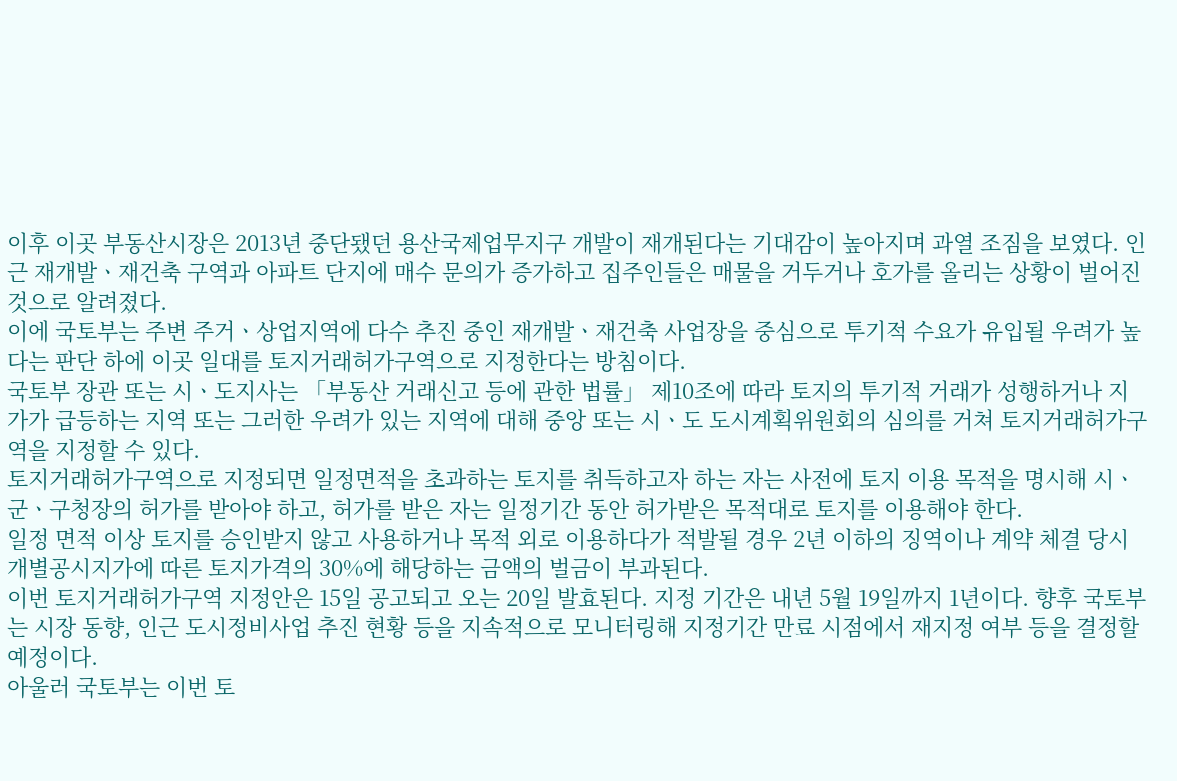이후 이곳 부동산시장은 2013년 중단됐던 용산국제업무지구 개발이 재개된다는 기대감이 높아지며 과열 조짐을 보였다. 인근 재개발ㆍ재건축 구역과 아파트 단지에 매수 문의가 증가하고 집주인들은 매물을 거두거나 호가를 올리는 상황이 벌어진 것으로 알려졌다.
이에 국토부는 주변 주거ㆍ상업지역에 다수 추진 중인 재개발ㆍ재건축 사업장을 중심으로 투기적 수요가 유입될 우려가 높다는 판단 하에 이곳 일대를 토지거래허가구역으로 지정한다는 방침이다.
국토부 장관 또는 시ㆍ도지사는 「부동산 거래신고 등에 관한 법률」 제10조에 따라 토지의 투기적 거래가 성행하거나 지가가 급등하는 지역 또는 그러한 우려가 있는 지역에 대해 중앙 또는 시ㆍ도 도시계획위원회의 심의를 거쳐 토지거래허가구역을 지정할 수 있다.
토지거래허가구역으로 지정되면 일정면적을 초과하는 토지를 취득하고자 하는 자는 사전에 토지 이용 목적을 명시해 시ㆍ군ㆍ구청장의 허가를 받아야 하고, 허가를 받은 자는 일정기간 동안 허가받은 목적대로 토지를 이용해야 한다.
일정 면적 이상 토지를 승인받지 않고 사용하거나 목적 외로 이용하다가 적발될 경우 2년 이하의 징역이나 계약 체결 당시 개별공시지가에 따른 토지가격의 30%에 해당하는 금액의 벌금이 부과된다.
이번 토지거래허가구역 지정안은 15일 공고되고 오는 20일 발효된다. 지정 기간은 내년 5월 19일까지 1년이다. 향후 국토부는 시장 동향, 인근 도시정비사업 추진 현황 등을 지속적으로 모니터링해 지정기간 만료 시점에서 재지정 여부 등을 결정할 예정이다.
아울러 국토부는 이번 토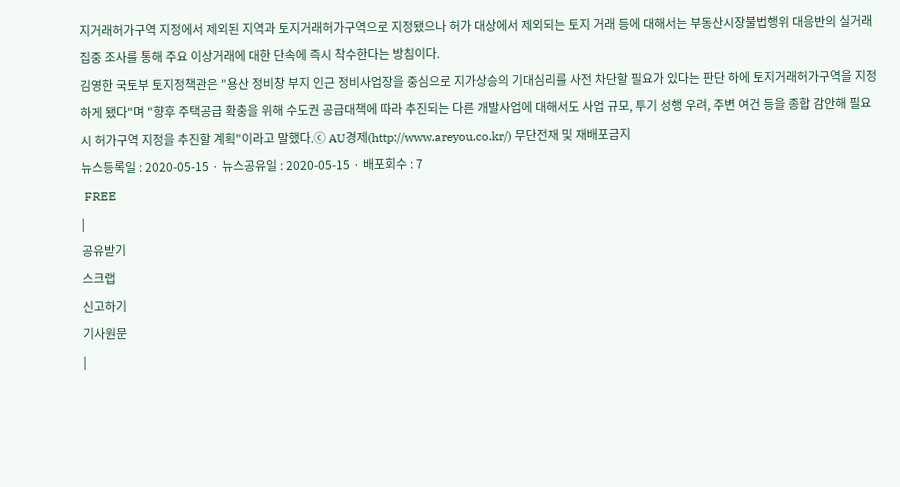지거래허가구역 지정에서 제외된 지역과 토지거래허가구역으로 지정됐으나 허가 대상에서 제외되는 토지 거래 등에 대해서는 부동산시장불법행위 대응반의 실거래 집중 조사를 통해 주요 이상거래에 대한 단속에 즉시 착수한다는 방침이다.
김영한 국토부 토지정책관은 "용산 정비창 부지 인근 정비사업장을 중심으로 지가상승의 기대심리를 사전 차단할 필요가 있다는 판단 하에 토지거래허가구역을 지정하게 됐다"며 "향후 주택공급 확충을 위해 수도권 공급대책에 따라 추진되는 다른 개발사업에 대해서도 사업 규모, 투기 성행 우려, 주변 여건 등을 종합 감안해 필요 시 허가구역 지정을 추진할 계획"이라고 말했다.ⓒ AU경제(http://www.areyou.co.kr/) 무단전재 및 재배포금지
뉴스등록일 : 2020-05-15 · 뉴스공유일 : 2020-05-15 · 배포회수 : 7
 FREE
|
공유받기
스크랩
신고하기
기사원문
|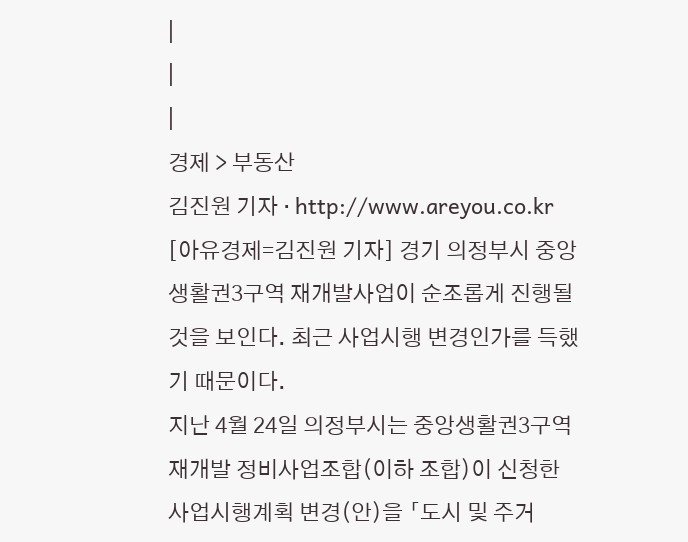|
|
|
경제 > 부동산
김진원 기자 · http://www.areyou.co.kr
[아유경제=김진원 기자] 경기 의정부시 중앙생활권3구역 재개발사업이 순조롭게 진행될 것을 보인다. 최근 사업시행 변경인가를 득했기 때문이다.
지난 4월 24일 의정부시는 중앙생활권3구역 재개발 정비사업조합(이하 조합)이 신청한 사업시행계획 변경(안)을 「도시 및 주거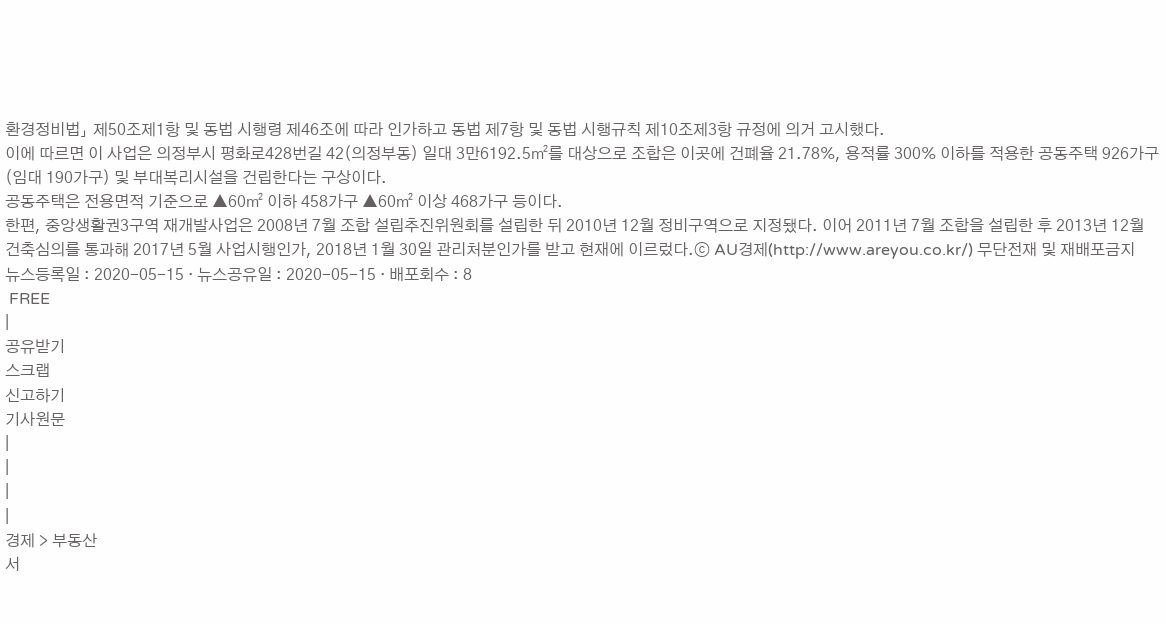환경정비법」 제50조제1항 및 동법 시행령 제46조에 따라 인가하고 동법 제7항 및 동법 시행규칙 제10조제3항 규정에 의거 고시했다.
이에 따르면 이 사업은 의정부시 평화로428번길 42(의정부동) 일대 3만6192.5㎡를 대상으로 조합은 이곳에 건폐율 21.78%, 용적률 300% 이하를 적용한 공동주택 926가구(임대 190가구) 및 부대복리시설을 건립한다는 구상이다.
공동주택은 전용면적 기준으로 ▲60㎡ 이하 458가구 ▲60㎡ 이상 468가구 등이다.
한편, 중앙생활권3구역 재개발사업은 2008년 7월 조합 설립추진위원회를 설립한 뒤 2010년 12월 정비구역으로 지정됐다. 이어 2011년 7월 조합을 설립한 후 2013년 12월 건축심의를 통과해 2017년 5월 사업시행인가, 2018년 1월 30일 관리처분인가를 받고 현재에 이르렀다.ⓒ AU경제(http://www.areyou.co.kr/) 무단전재 및 재배포금지
뉴스등록일 : 2020-05-15 · 뉴스공유일 : 2020-05-15 · 배포회수 : 8
 FREE
|
공유받기
스크랩
신고하기
기사원문
|
|
|
|
경제 > 부동산
서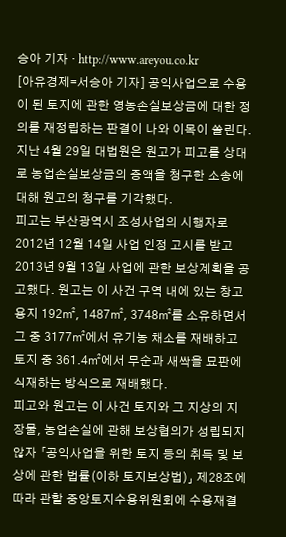승아 기자 · http://www.areyou.co.kr
[아유경제=서승아 기자] 공익사업으로 수용이 된 토지에 관한 영농손실보상금에 대한 정의를 재정립하는 판결이 나와 이목이 쏠린다.
지난 4월 29일 대법원은 원고가 피고를 상대로 농업손실보상금의 증액을 청구한 소송에 대해 원고의 청구를 기각했다.
피고는 부산광역시 조성사업의 시행자로 2012년 12월 14일 사업 인정 고시를 받고 2013년 9월 13일 사업에 관한 보상계획을 공고했다. 원고는 이 사건 구역 내에 있는 창고용지 192㎡, 1487㎡, 3748㎡를 소유하면서 그 중 3177㎡에서 유기농 채소를 재배하고 토지 중 361.4㎡에서 무순과 새싹을 묘판에 식재하는 방식으로 재배했다.
피고와 원고는 이 사건 토지와 그 지상의 지장물, 농업손실에 관해 보상협의가 성립되지 않자 「공익사업을 위한 토지 등의 취득 및 보상에 관한 법률(이하 토지보상법)」 제28조에 따라 관할 중앙토지수용위원회에 수용재결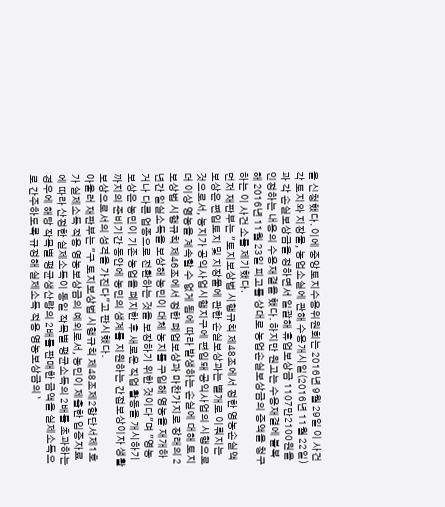을 신청했다. 이에 중앙토지수용위원회는 2016년 9월 29일 이 사건 각 토지와 지장물, 농업소실에 관해 수용개시일(2016년 11월 22일)과 각 손실보상금을 정하면서 일괄해 휴업보상금 1107만2100원을 인정하는 내용의 수용재결을 했다. 하지만 원고는 수용재결에 불복해 2016년 11월 23일 피고를 상대로 농업손실보상금의 증액을 청구하는 이 사건 소를 제기했다.
먼저 재판부는 "토지보상법 시행규칙 제48조에서 정한 영농손실액 보상은 편입토지 및 지장물에 관한 손실보상과는 별개로 이뤄지는 것으로서, 농지가 공익사업시행지구에 편입돼 공익사업의 시행으로 더 이상 영농을 계속할 수 없게 됨에 따라 발생하는 손실에 대해 토지보상법 시행규칙 제46조에서 정한 폐업보상과 마찬가지로 장래의 2년간 일실소득을 보상해 농민이 대체 농지를 구입해 영농을 재개하거나 다른 업종으로 전환하는 것을 보장하기 위한 것이다"며 "영농보상은 농민이 기존 농업을 폐지한 후 새로운 직업 활동을 개시하기까지의 준비기간 동안에 농민의 생계를 지원하는 간접보상이자 생활보상으로서의 성격을 가진다"고 판시했다.
아울러 재판부는 "구 토지보상법 시행규칙 제48조제2항단서제1호가 실제소득 적용 영농보상금의 예외로서, 농민이 제출한 입증자료에 따라 산정한 실제소득이 동일 작목별 평균소득의 2배를 초과하는 경우에 해당 작목별 평균생산량의 2배를 판매한 금액을 실제소득으로 간주하도록 규정해 실제소득 적용 영농보상금의 `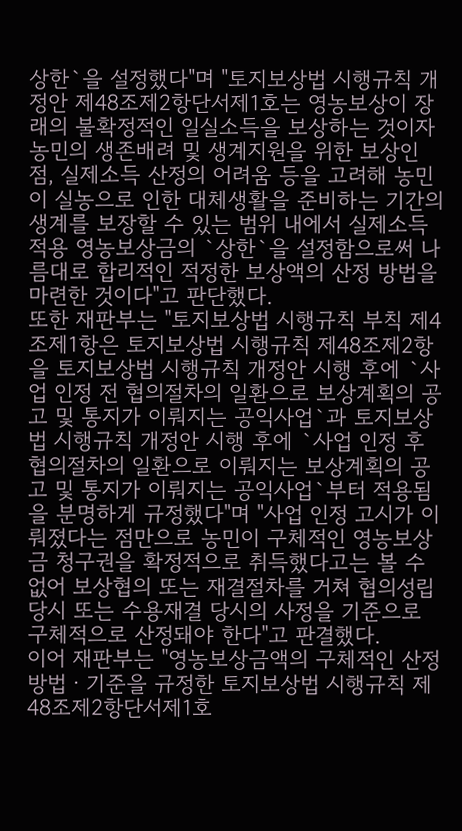상한`을 설정했다"며 "토지보상법 시행규칙 개정안 제48조제2항단서제1호는 영농보상이 장래의 불확정적인 일실소득을 보상하는 것이자 농민의 생존배려 및 생계지원을 위한 보상인 점, 실제소득 산정의 어려움 등을 고려해 농민이 실농으로 인한 대체생활을 준비하는 기간의 생계를 보장할 수 있는 범위 내에서 실제소득 적용 영농보상금의 `상한`을 설정함으로써 나름대로 합리적인 적정한 보상액의 산정 방법을 마련한 것이다"고 판단했다.
또한 재판부는 "토지보상법 시행규칙 부칙 제4조제1항은 토지보상법 시행규칙 제48조제2항을 토지보상법 시행규칙 개정안 시행 후에 `사업 인정 전 협의절차의 일환으로 보상계획의 공고 및 통지가 이뤄지는 공익사업`과 토지보상법 시행규칙 개정안 시행 후에 `사업 인정 후 협의절차의 일환으로 이뤄지는 보상계획의 공고 및 통지가 이뤄지는 공익사업`부터 적용됨을 분명하게 규정했다"며 "사업 인정 고시가 이뤄졌다는 점만으로 농민이 구체적인 영농보상금 청구권을 확정적으로 취득했다고는 볼 수 없어 보상협의 또는 재결절차를 거쳐 협의성립 당시 또는 수용재결 당시의 사정을 기준으로 구체적으로 산정돼야 한다"고 판결했다.
이어 재판부는 "영농보상금액의 구체적인 산정 방법ㆍ기준을 규정한 토지보상법 시행규칙 제48조제2항단서제1호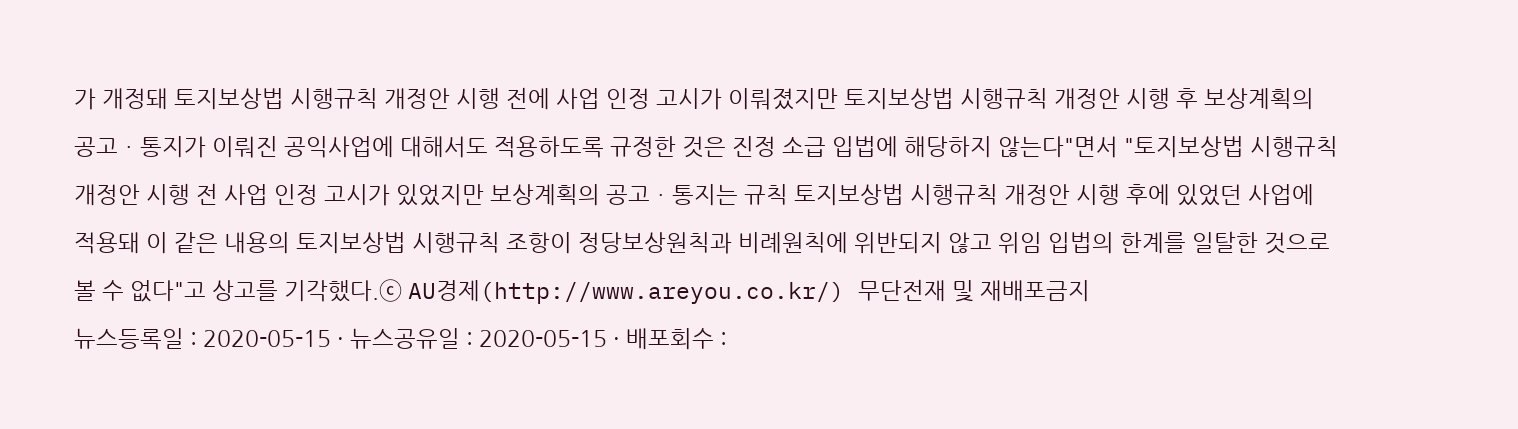가 개정돼 토지보상법 시행규칙 개정안 시행 전에 사업 인정 고시가 이뤄졌지만 토지보상법 시행규칙 개정안 시행 후 보상계획의 공고ㆍ통지가 이뤄진 공익사업에 대해서도 적용하도록 규정한 것은 진정 소급 입법에 해당하지 않는다"면서 "토지보상법 시행규칙 개정안 시행 전 사업 인정 고시가 있었지만 보상계획의 공고ㆍ통지는 규칙 토지보상법 시행규칙 개정안 시행 후에 있었던 사업에 적용돼 이 같은 내용의 토지보상법 시행규칙 조항이 정당보상원칙과 비례원칙에 위반되지 않고 위임 입법의 한계를 일탈한 것으로 볼 수 없다"고 상고를 기각했다.ⓒ AU경제(http://www.areyou.co.kr/) 무단전재 및 재배포금지
뉴스등록일 : 2020-05-15 · 뉴스공유일 : 2020-05-15 · 배포회수 :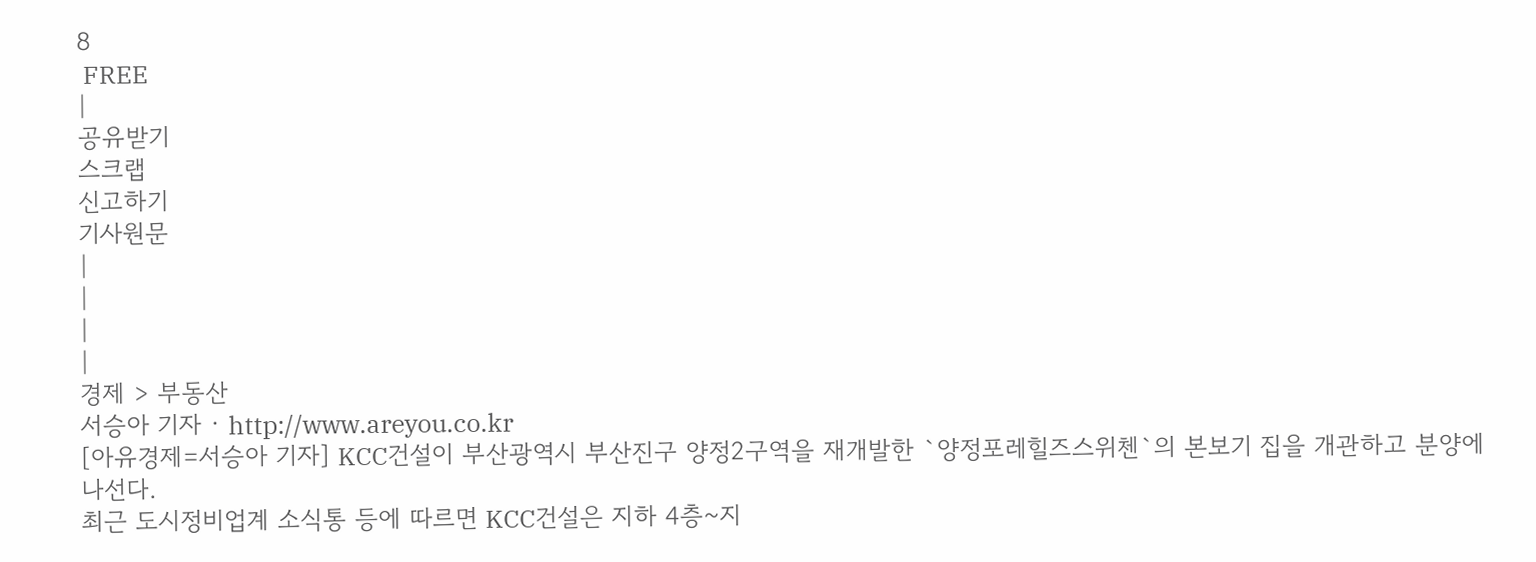8
 FREE
|
공유받기
스크랩
신고하기
기사원문
|
|
|
|
경제 > 부동산
서승아 기자 · http://www.areyou.co.kr
[아유경제=서승아 기자] KCC건설이 부산광역시 부산진구 양정2구역을 재개발한 `양정포레힐즈스위첸`의 본보기 집을 개관하고 분양에 나선다.
최근 도시정비업계 소식통 등에 따르면 KCC건설은 지하 4층~지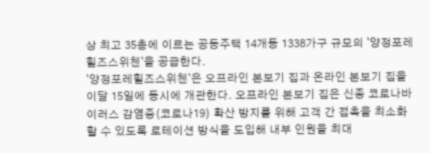상 최고 35층에 이르는 공동주택 14개동 1338가구 규모의 `양정포레힐즈스위첸`을 공급한다.
`양정포레힐즈스위첸`은 오프라인 본보기 집과 온라인 본보기 집을 이달 15일에 동시에 개관한다. 오프라인 본보기 집은 신종 코로나바이러스 감염증(코로나19) 확산 방지를 위해 고객 간 접촉을 최소화할 수 있도록 로테이션 방식을 도입해 내부 인원을 최대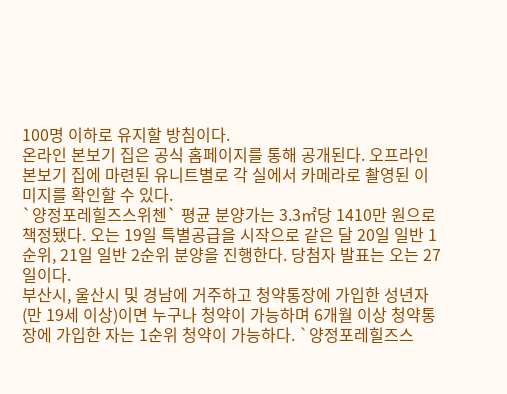100명 이하로 유지할 방침이다.
온라인 본보기 집은 공식 홈페이지를 통해 공개된다. 오프라인 본보기 집에 마련된 유니트별로 각 실에서 카메라로 촬영된 이미지를 확인할 수 있다.
`양정포레힐즈스위첸` 평균 분양가는 3.3㎡당 1410만 원으로 책정됐다. 오는 19일 특별공급을 시작으로 같은 달 20일 일반 1순위, 21일 일반 2순위 분양을 진행한다. 당첨자 발표는 오는 27일이다.
부산시, 울산시 및 경남에 거주하고 청약통장에 가입한 성년자(만 19세 이상)이면 누구나 청약이 가능하며 6개월 이상 청약통장에 가입한 자는 1순위 청약이 가능하다. `양정포레힐즈스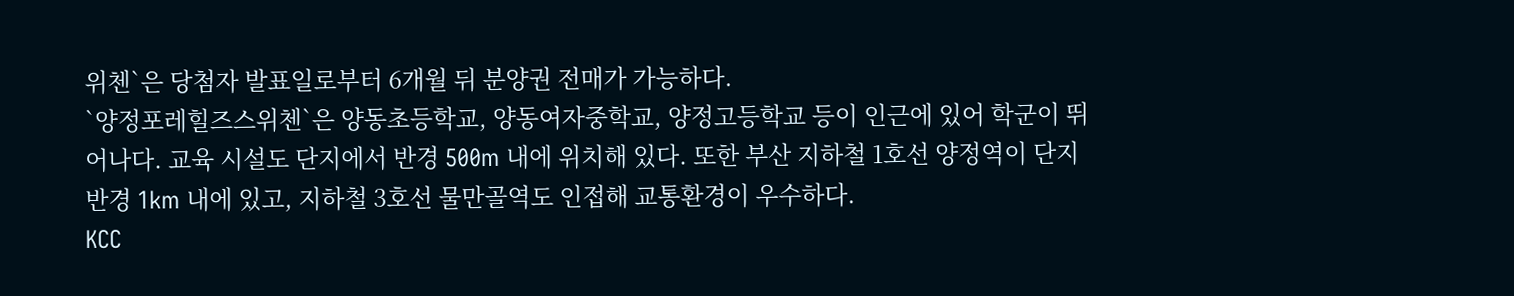위첸`은 당첨자 발표일로부터 6개월 뒤 분양권 전매가 가능하다.
`양정포레힐즈스위첸`은 양동초등학교, 양동여자중학교, 양정고등학교 등이 인근에 있어 학군이 뛰어나다. 교육 시설도 단지에서 반경 500m 내에 위치해 있다. 또한 부산 지하철 1호선 양정역이 단지 반경 1km 내에 있고, 지하철 3호선 물만골역도 인접해 교통환경이 우수하다.
KCC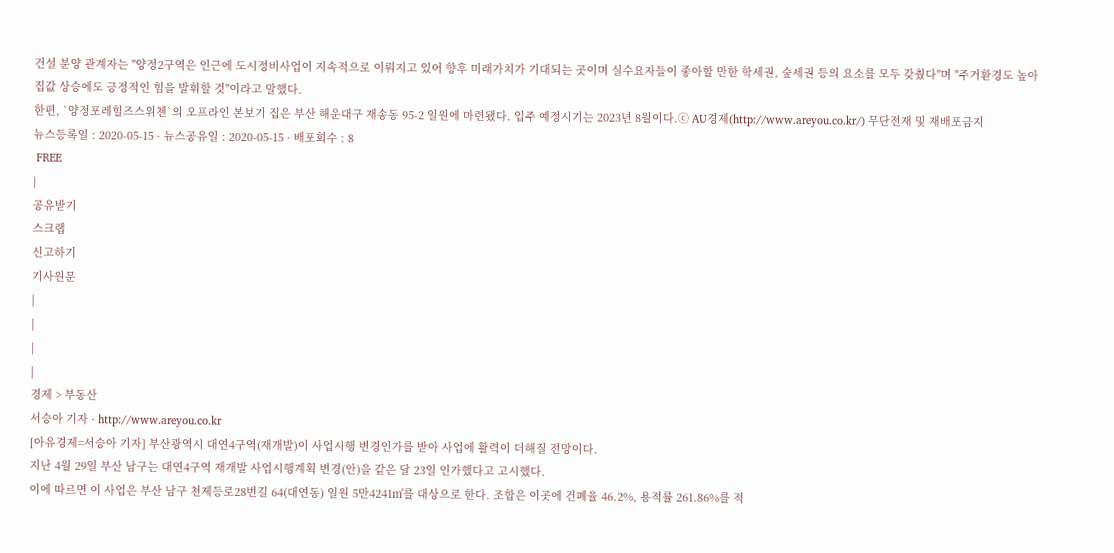건설 분양 관계자는 "양정2구역은 인근에 도시정비사업이 지속적으로 이뤄지고 있어 향후 미래가치가 기대되는 곳이며 실수요자들이 좋아할 만한 학세권, 숲세권 등의 요소를 모두 갖췄다"며 "주거환경도 높아 집값 상승에도 긍정적인 힘을 발휘할 것"이라고 말했다.
한편, `양정포레힐즈스위첸`의 오프라인 본보기 집은 부산 해운대구 재송동 95-2 일원에 마련됐다. 입주 예정시기는 2023년 8월이다.ⓒ AU경제(http://www.areyou.co.kr/) 무단전재 및 재배포금지
뉴스등록일 : 2020-05-15 · 뉴스공유일 : 2020-05-15 · 배포회수 : 8
 FREE
|
공유받기
스크랩
신고하기
기사원문
|
|
|
|
경제 > 부동산
서승아 기자 · http://www.areyou.co.kr
[아유경제=서승아 기자] 부산광역시 대연4구역(재개발)이 사업시행 변경인가를 받아 사업에 활력이 더해질 전망이다.
지난 4월 29일 부산 남구는 대연4구역 재개발 사업시행계획 변경(안)을 같은 달 23일 인가했다고 고시했다.
이에 따르면 이 사업은 부산 남구 천제등로28번길 64(대연동) 일원 5만4241㎡를 대상으로 한다. 조합은 이곳에 건폐율 46.2%, 용적률 261.86%를 적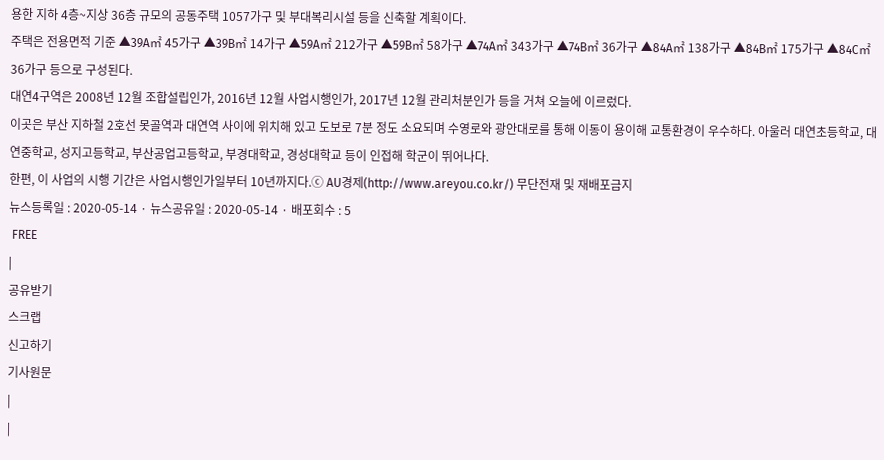용한 지하 4층~지상 36층 규모의 공동주택 1057가구 및 부대복리시설 등을 신축할 계획이다.
주택은 전용면적 기준 ▲39A㎡ 45가구 ▲39B㎡ 14가구 ▲59A㎡ 212가구 ▲59B㎡ 58가구 ▲74A㎡ 343가구 ▲74B㎡ 36가구 ▲84A㎡ 138가구 ▲84B㎡ 175가구 ▲84C㎡ 36가구 등으로 구성된다.
대연4구역은 2008년 12월 조합설립인가, 2016년 12월 사업시행인가, 2017년 12월 관리처분인가 등을 거쳐 오늘에 이르렀다.
이곳은 부산 지하철 2호선 못골역과 대연역 사이에 위치해 있고 도보로 7분 정도 소요되며 수영로와 광안대로를 통해 이동이 용이해 교통환경이 우수하다. 아울러 대연초등학교, 대연중학교, 성지고등학교, 부산공업고등학교, 부경대학교, 경성대학교 등이 인접해 학군이 뛰어나다.
한편, 이 사업의 시행 기간은 사업시행인가일부터 10년까지다.ⓒ AU경제(http://www.areyou.co.kr/) 무단전재 및 재배포금지
뉴스등록일 : 2020-05-14 · 뉴스공유일 : 2020-05-14 · 배포회수 : 5
 FREE
|
공유받기
스크랩
신고하기
기사원문
|
|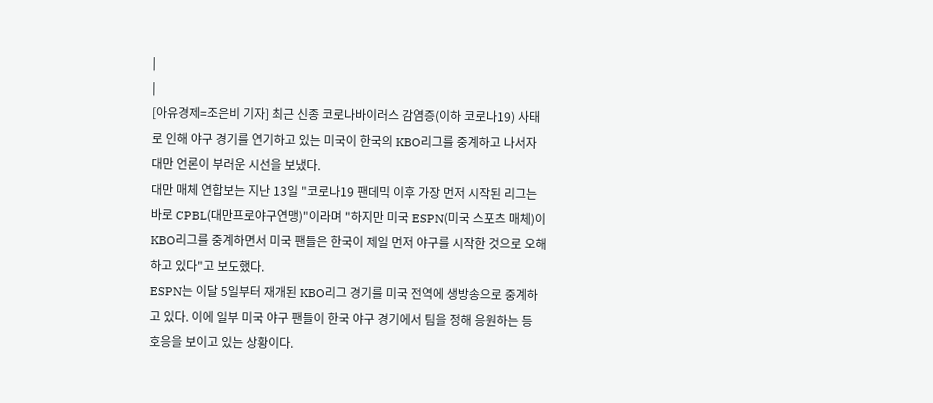|
|
[아유경제=조은비 기자] 최근 신종 코로나바이러스 감염증(이하 코로나19) 사태로 인해 야구 경기를 연기하고 있는 미국이 한국의 KBO리그를 중계하고 나서자 대만 언론이 부러운 시선을 보냈다.
대만 매체 연합보는 지난 13일 "코로나19 팬데믹 이후 가장 먼저 시작된 리그는 바로 CPBL(대만프로야구연맹)"이라며 "하지만 미국 ESPN(미국 스포츠 매체)이 KBO리그를 중계하면서 미국 팬들은 한국이 제일 먼저 야구를 시작한 것으로 오해하고 있다"고 보도했다.
ESPN는 이달 5일부터 재개된 KBO리그 경기를 미국 전역에 생방송으로 중계하고 있다. 이에 일부 미국 야구 팬들이 한국 야구 경기에서 팀을 정해 응원하는 등 호응을 보이고 있는 상황이다.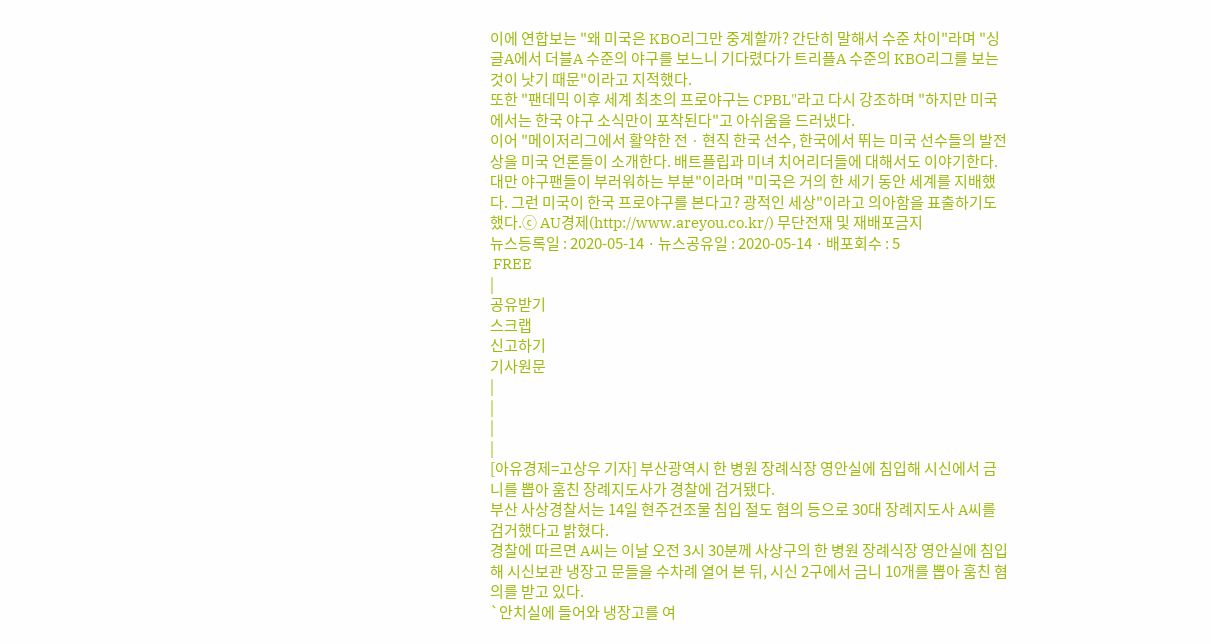이에 연합보는 "왜 미국은 KBO리그만 중계할까? 간단히 말해서 수준 차이"라며 "싱글A에서 더블A 수준의 야구를 보느니 기다렸다가 트리플A 수준의 KBO리그를 보는 것이 낫기 때문"이라고 지적했다.
또한 "팬데믹 이후 세계 최초의 프로야구는 CPBL"라고 다시 강조하며 "하지만 미국에서는 한국 야구 소식만이 포착된다"고 아쉬움을 드러냈다.
이어 "메이저리그에서 활약한 전ㆍ현직 한국 선수, 한국에서 뛰는 미국 선수들의 발전상을 미국 언론들이 소개한다. 배트플립과 미녀 치어리더들에 대해서도 이야기한다. 대만 야구팬들이 부러워하는 부분"이라며 "미국은 거의 한 세기 동안 세계를 지배했다. 그런 미국이 한국 프로야구를 본다고? 광적인 세상"이라고 의아함을 표출하기도 했다.ⓒ AU경제(http://www.areyou.co.kr/) 무단전재 및 재배포금지
뉴스등록일 : 2020-05-14 · 뉴스공유일 : 2020-05-14 · 배포회수 : 5
 FREE
|
공유받기
스크랩
신고하기
기사원문
|
|
|
|
[아유경제=고상우 기자] 부산광역시 한 병원 장례식장 영안실에 침입해 시신에서 금니를 뽑아 훔친 장례지도사가 경찰에 검거됐다.
부산 사상경찰서는 14일 현주건조물 침입 절도 혐의 등으로 30대 장례지도사 A씨를 검거했다고 밝혔다.
경찰에 따르면 A씨는 이날 오전 3시 30분께 사상구의 한 병원 장례식장 영안실에 침입해 시신보관 냉장고 문들을 수차례 열어 본 뒤, 시신 2구에서 금니 10개를 뽑아 훔친 혐의를 받고 있다.
`안치실에 들어와 냉장고를 여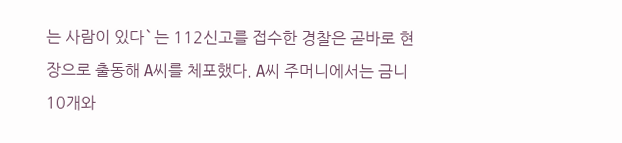는 사람이 있다`는 112신고를 접수한 경찰은 곧바로 현장으로 출동해 A씨를 체포했다. A씨 주머니에서는 금니 10개와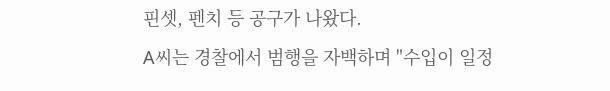핀셋, 펜치 등 공구가 나왔다.
A씨는 경찰에서 범행을 자백하며 "수입이 일정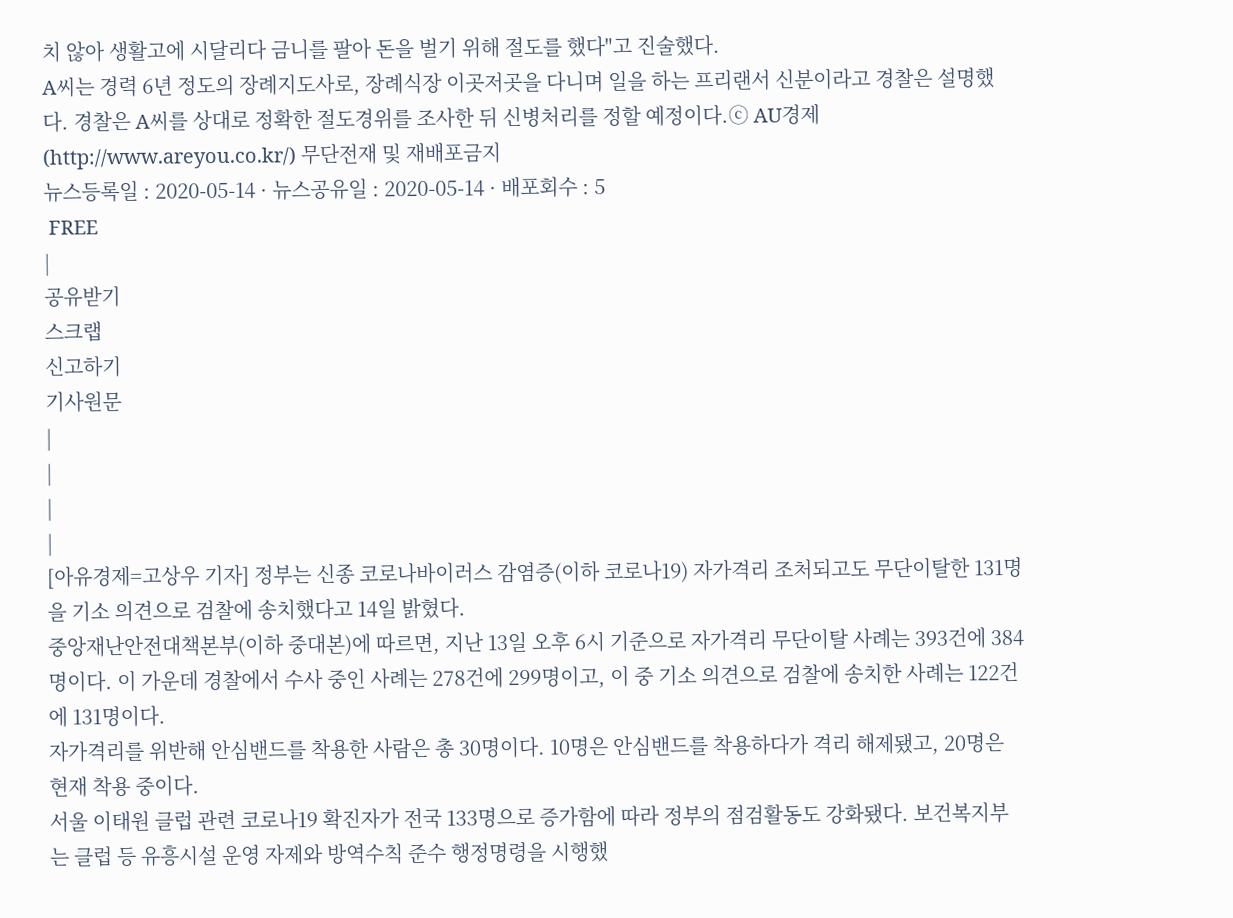치 않아 생활고에 시달리다 금니를 팔아 돈을 벌기 위해 절도를 했다"고 진술했다.
A씨는 경력 6년 정도의 장례지도사로, 장례식장 이곳저곳을 다니며 일을 하는 프리랜서 신분이라고 경찰은 설명했다. 경찰은 A씨를 상대로 정확한 절도경위를 조사한 뒤 신병처리를 정할 예정이다.ⓒ AU경제(http://www.areyou.co.kr/) 무단전재 및 재배포금지
뉴스등록일 : 2020-05-14 · 뉴스공유일 : 2020-05-14 · 배포회수 : 5
 FREE
|
공유받기
스크랩
신고하기
기사원문
|
|
|
|
[아유경제=고상우 기자] 정부는 신종 코로나바이러스 감염증(이하 코로나19) 자가격리 조처되고도 무단이탈한 131명을 기소 의견으로 검찰에 송치했다고 14일 밝혔다.
중앙재난안전대책본부(이하 중대본)에 따르면, 지난 13일 오후 6시 기준으로 자가격리 무단이탈 사례는 393건에 384명이다. 이 가운데 경찰에서 수사 중인 사례는 278건에 299명이고, 이 중 기소 의견으로 검찰에 송치한 사례는 122건에 131명이다.
자가격리를 위반해 안심밴드를 착용한 사람은 총 30명이다. 10명은 안심밴드를 착용하다가 격리 해제됐고, 20명은 현재 착용 중이다.
서울 이태원 클럽 관련 코로나19 확진자가 전국 133명으로 증가함에 따라 정부의 점검활동도 강화됐다. 보건복지부는 클럽 등 유흥시설 운영 자제와 방역수칙 준수 행정명령을 시행했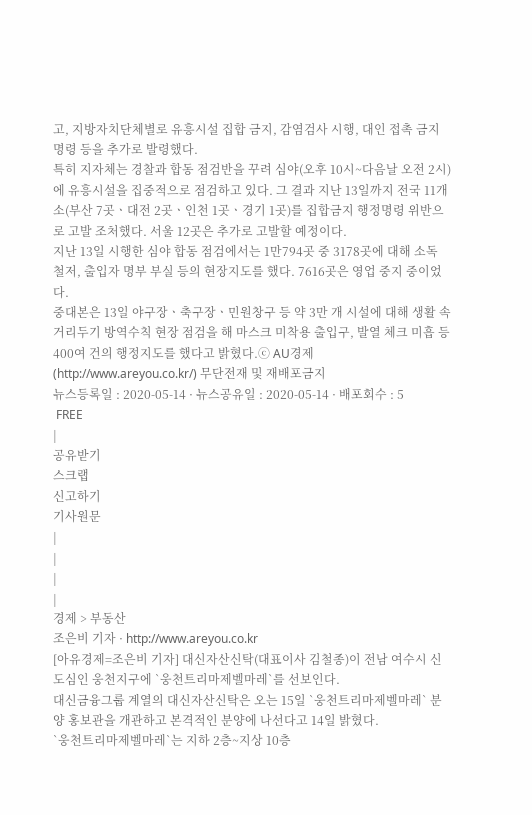고, 지방자치단체별로 유흥시설 집합 금지, 감염검사 시행, 대인 접촉 금지 명령 등을 추가로 발령했다.
특히 지자체는 경찰과 합동 점검반을 꾸려 심야(오후 10시~다음날 오전 2시)에 유흥시설을 집중적으로 점검하고 있다. 그 결과 지난 13일까지 전국 11개소(부산 7곳ㆍ대전 2곳ㆍ인천 1곳ㆍ경기 1곳)를 집합금지 행정명령 위반으로 고발 조처했다. 서울 12곳은 추가로 고발할 예정이다.
지난 13일 시행한 심야 합동 점검에서는 1만794곳 중 3178곳에 대해 소독 철저, 출입자 명부 부실 등의 현장지도를 했다. 7616곳은 영업 중지 중이었다.
중대본은 13일 야구장ㆍ축구장ㆍ민원창구 등 약 3만 개 시설에 대해 생활 속 거리두기 방역수칙 현장 점검을 해 마스크 미착용 출입구, 발열 체크 미흡 등 400여 건의 행정지도를 했다고 밝혔다.ⓒ AU경제(http://www.areyou.co.kr/) 무단전재 및 재배포금지
뉴스등록일 : 2020-05-14 · 뉴스공유일 : 2020-05-14 · 배포회수 : 5
 FREE
|
공유받기
스크랩
신고하기
기사원문
|
|
|
|
경제 > 부동산
조은비 기자 · http://www.areyou.co.kr
[아유경제=조은비 기자] 대신자산신탁(대표이사 김철종)이 전남 여수시 신도심인 웅천지구에 `웅천트리마제벨마레`를 선보인다.
대신금융그룹 계열의 대신자산신탁은 오는 15일 `웅천트리마제벨마레` 분양 홍보관을 개관하고 본격적인 분양에 나선다고 14일 밝혔다.
`웅천트리마제벨마레`는 지하 2층~지상 10층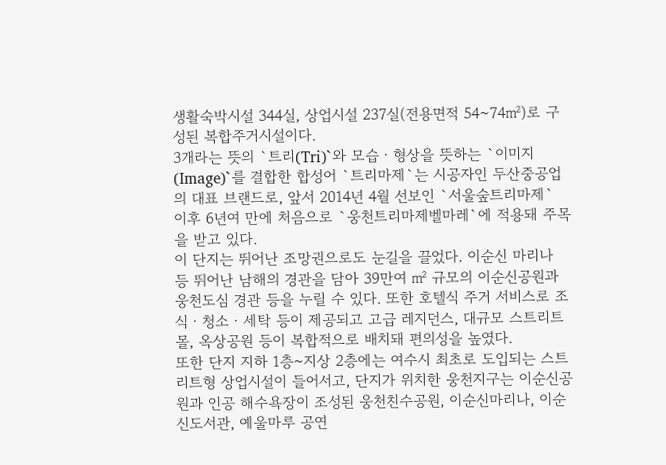생활숙박시설 344실, 상업시설 237실(전용면적 54~74㎡)로 구성된 복합주거시설이다.
3개라는 뜻의 `트리(Tri)`와 모습ㆍ형상을 뜻하는 `이미지(Image)`를 결합한 합성어 `트리마제`는 시공자인 두산중공업의 대표 브랜드로, 앞서 2014년 4월 선보인 `서울숲트리마제` 이후 6년여 만에 처음으로 `웅천트리마제벨마레`에 적용돼 주목을 받고 있다.
이 단지는 뛰어난 조망권으로도 눈길을 끌었다. 이순신 마리나 등 뛰어난 남해의 경관을 담아 39만여 ㎡ 규모의 이순신공원과 웅천도심 경관 등을 누릴 수 있다. 또한 호텔식 주거 서비스로 조식ㆍ청소ㆍ세탁 등이 제공되고 고급 레지던스, 대규모 스트리트 몰, 옥상공원 등이 복합적으로 배치돼 편의성을 높였다.
또한 단지 지하 1층~지상 2층에는 여수시 최초로 도입되는 스트리트형 상업시설이 들어서고, 단지가 위치한 웅천지구는 이순신공원과 인공 해수욕장이 조성된 웅천친수공원, 이순신마리나, 이순신도서관, 예울마루 공연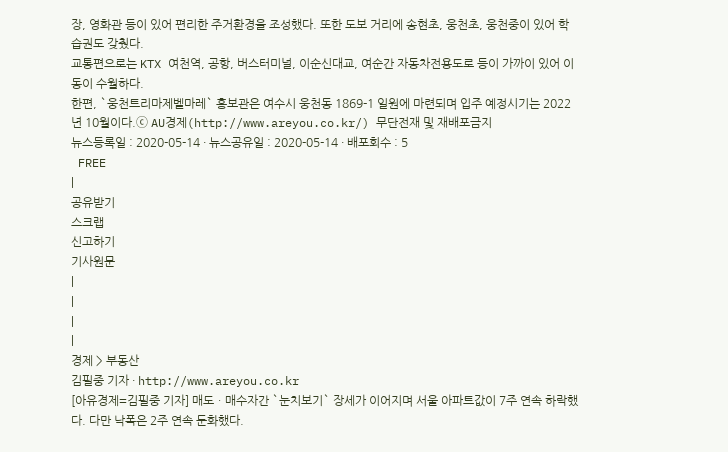장, 영화관 등이 있어 편리한 주거환경을 조성했다. 또한 도보 거리에 송현초, 웅천초, 웅천중이 있어 학습권도 갖췄다.
교통편으로는 KTX 여천역, 공항, 버스터미널, 이순신대교, 여순간 자동차전용도로 등이 가까이 있어 이동이 수월하다.
한편, `웅천트리마제벨마레` 홍보관은 여수시 웅천동 1869-1 일원에 마련되며 입주 예정시기는 2022년 10월이다.ⓒ AU경제(http://www.areyou.co.kr/) 무단전재 및 재배포금지
뉴스등록일 : 2020-05-14 · 뉴스공유일 : 2020-05-14 · 배포회수 : 5
 FREE
|
공유받기
스크랩
신고하기
기사원문
|
|
|
|
경제 > 부동산
김필중 기자 · http://www.areyou.co.kr
[아유경제=김필중 기자] 매도ㆍ매수자간 `눈치보기` 장세가 이어지며 서울 아파트값이 7주 연속 하락했다. 다만 낙폭은 2주 연속 둔화했다.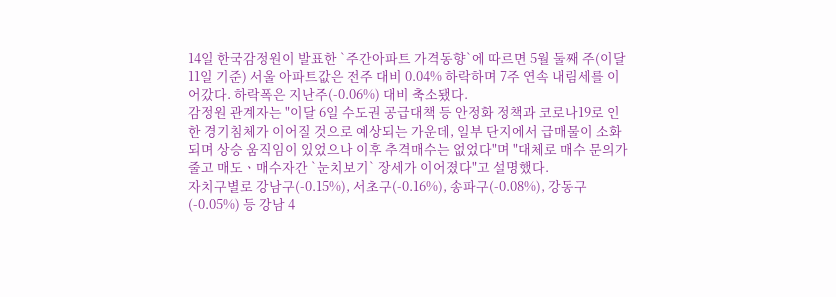14일 한국감정원이 발표한 `주간아파트 가격동향`에 따르면 5월 둘째 주(이달 11일 기준) 서울 아파트값은 전주 대비 0.04% 하락하며 7주 연속 내림세를 이어갔다. 하락폭은 지난주(-0.06%) 대비 축소됐다.
감정원 관계자는 "이달 6일 수도권 공급대책 등 안정화 정책과 코로나19로 인한 경기침체가 이어질 것으로 예상되는 가운데, 일부 단지에서 급매물이 소화되며 상승 움직임이 있었으나 이후 추격매수는 없었다"며 "대체로 매수 문의가 줄고 매도ㆍ매수자간 `눈치보기` 장세가 이어졌다"고 설명했다.
자치구별로 강남구(-0.15%), 서초구(-0.16%), 송파구(-0.08%), 강동구(-0.05%) 등 강남 4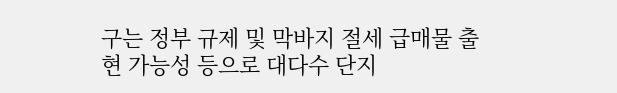구는 정부 규제 및 막바지 절세 급매물 출현 가능성 등으로 대다수 단지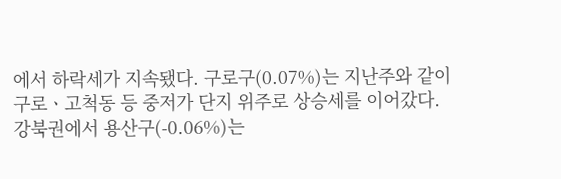에서 하락세가 지속됐다. 구로구(0.07%)는 지난주와 같이 구로ㆍ고척동 등 중저가 단지 위주로 상승세를 이어갔다.
강북권에서 용산구(-0.06%)는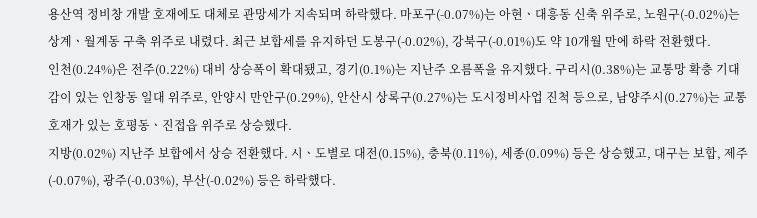용산역 정비창 개발 호재에도 대체로 관망세가 지속되며 하락했다. 마포구(-0.07%)는 아현ㆍ대흥동 신축 위주로, 노원구(-0.02%)는 상계ㆍ월계동 구축 위주로 내렸다. 최근 보합세를 유지하던 도봉구(-0.02%), 강북구(-0.01%)도 약 10개월 만에 하락 전환했다.
인천(0.24%)은 전주(0.22%) 대비 상승폭이 확대됐고, 경기(0.1%)는 지난주 오름폭을 유지했다. 구리시(0.38%)는 교통망 확충 기대감이 있는 인창동 일대 위주로, 안양시 만안구(0.29%), 안산시 상록구(0.27%)는 도시정비사업 진척 등으로, 남양주시(0.27%)는 교통 호재가 있는 호평동ㆍ진접읍 위주로 상승했다.
지방(0.02%) 지난주 보합에서 상승 전환했다. 시ㆍ도별로 대전(0.15%), 충북(0.11%), 세종(0.09%) 등은 상승했고, 대구는 보합, 제주(-0.07%), 광주(-0.03%), 부산(-0.02%) 등은 하락했다.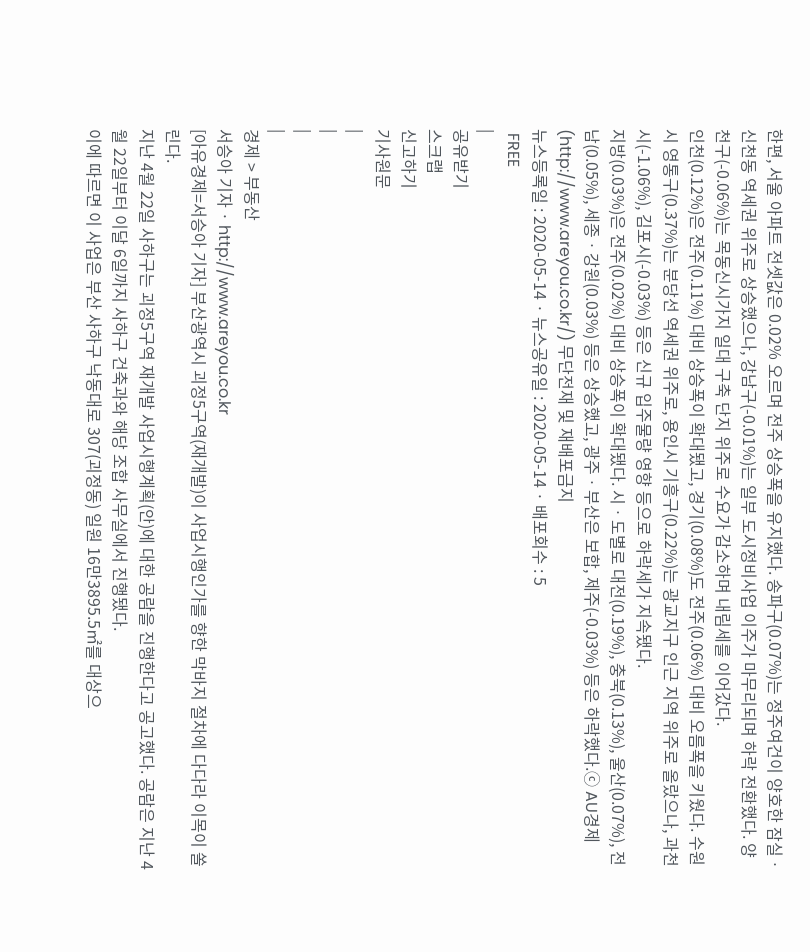한편, 서울 아파트 전셋값은 0.02% 오르며 전주 상승폭을 유지했다. 송파구(0.07%)는 정주여건이 양호한 잠실ㆍ신천동 역세권 위주로 상승했으나, 강남구(-0.01%)는 일부 도시정비사업 이주가 마무리되며 하락 전환했다. 양천구(-0.06%)는 목동신시가지 일대 구축 단지 위주로 수요가 감소하며 내림세를 이어갔다.
인천(0.12%)은 전주(0.11%) 대비 상승폭이 확대됐고, 경기(0.08%)도 전주(0.06%) 대비 오름폭을 키웠다. 수원시 영통구(0.37%)는 분당선 역세권 위주로, 용인시 기흥구(0.22%)는 광교지구 인근 지역 위주로 올랐으나, 과천시(-1.06%), 김포시(-0.03%) 등은 신규 입주물량 영향 등으로 하락세가 지속됐다.
지방(0.03%)은 전주(0.02%) 대비 상승폭이 확대됐다. 시ㆍ도별로 대전(0.19%), 충북(0.13%), 울산(0.07%), 전남(0.05%), 세종ㆍ강원(0.03%) 등은 상승했고, 광주ㆍ부산은 보합, 제주(-0.03%) 등은 하락했다.ⓒ AU경제(http://www.areyou.co.kr/) 무단전재 및 재배포금지
뉴스등록일 : 2020-05-14 · 뉴스공유일 : 2020-05-14 · 배포회수 : 5
 FREE
|
공유받기
스크랩
신고하기
기사원문
|
|
|
|
경제 > 부동산
서승아 기자 · http://www.areyou.co.kr
[아유경제=서승아 기자] 부산광역시 괴정5구역(재개발)이 사업시행인가를 향한 막바지 절차에 다다라 이목이 쏠린다.
지난 4월 22일 사하구는 괴정5구역 재개발 사업시행계획(안)에 대한 공람을 진행한다고 공고했다. 공람은 지난 4월 22일부터 이달 6일까지 사하구 건축과와 해당 조합 사무실에서 진행됐다.
이에 따르면 이 사업은 부산 사하구 낙동대로 307(괴정동) 일원 16만3895.5㎡를 대상으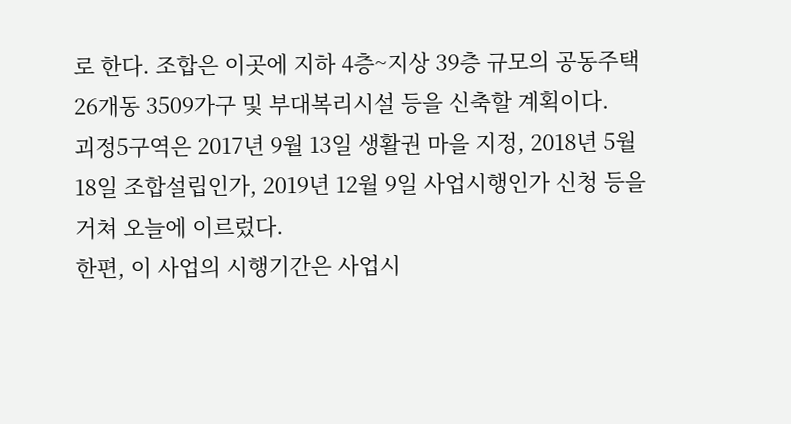로 한다. 조합은 이곳에 지하 4층~지상 39층 규모의 공동주택 26개동 3509가구 및 부대복리시설 등을 신축할 계획이다.
괴정5구역은 2017년 9월 13일 생활권 마을 지정, 2018년 5월 18일 조합설립인가, 2019년 12월 9일 사업시행인가 신청 등을 거쳐 오늘에 이르렀다.
한편, 이 사업의 시행기간은 사업시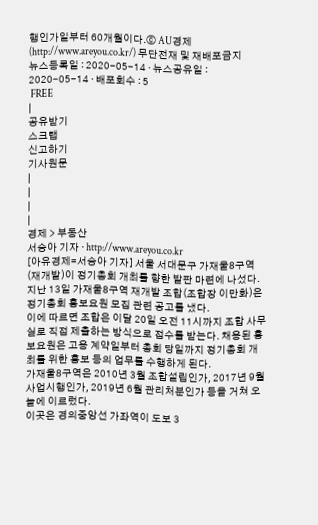행인가일부터 60개월이다.ⓒ AU경제(http://www.areyou.co.kr/) 무단전재 및 재배포금지
뉴스등록일 : 2020-05-14 · 뉴스공유일 : 2020-05-14 · 배포회수 : 5
 FREE
|
공유받기
스크랩
신고하기
기사원문
|
|
|
|
경제 > 부동산
서승아 기자 · http://www.areyou.co.kr
[아유경제=서승아 기자] 서울 서대문구 가재울8구역(재개발)이 정기총회 개최를 향한 발판 마련에 나섰다.
지난 13일 가재울8구역 재개발 조합(조합장 이만화)은 정기총회 홍보요원 모집 관련 공고를 냈다.
이에 따르면 조합은 이달 20일 오전 11시까지 조합 사무실로 직접 제출하는 방식으로 접수를 받는다. 채용된 홍보요원은 고용 계약일부터 총회 당일까지 정기총회 개최를 위한 홍보 등의 업무를 수행하게 된다.
가재울8구역은 2010년 3월 조합설립인가, 2017년 9월 사업시행인가, 2019년 6월 관리처분인가 등을 거쳐 오늘에 이르렀다.
이곳은 경의중앙선 가좌역이 도보 3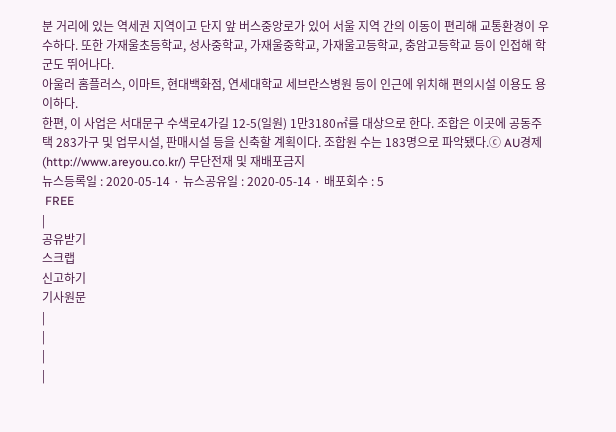분 거리에 있는 역세권 지역이고 단지 앞 버스중앙로가 있어 서울 지역 간의 이동이 편리해 교통환경이 우수하다. 또한 가재울초등학교, 성사중학교, 가재울중학교, 가재울고등학교, 충암고등학교 등이 인접해 학군도 뛰어나다.
아울러 홈플러스, 이마트, 현대백화점, 연세대학교 세브란스병원 등이 인근에 위치해 편의시설 이용도 용이하다.
한편, 이 사업은 서대문구 수색로4가길 12-5(일원) 1만3180㎡를 대상으로 한다. 조합은 이곳에 공동주택 283가구 및 업무시설, 판매시설 등을 신축할 계획이다. 조합원 수는 183명으로 파악됐다.ⓒ AU경제(http://www.areyou.co.kr/) 무단전재 및 재배포금지
뉴스등록일 : 2020-05-14 · 뉴스공유일 : 2020-05-14 · 배포회수 : 5
 FREE
|
공유받기
스크랩
신고하기
기사원문
|
|
|
|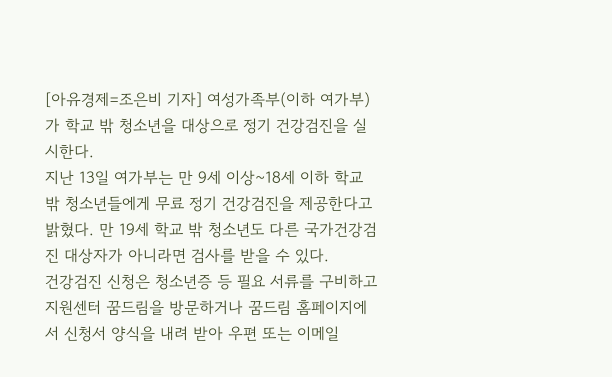[아유경제=조은비 기자] 여성가족부(이하 여가부)가 학교 밖 청소년을 대상으로 정기 건강검진을 실시한다.
지난 13일 여가부는 만 9세 이상~18세 이하 학교 밖 청소년들에게 무료 정기 건강검진을 제공한다고 밝혔다. 만 19세 학교 밖 청소년도 다른 국가건강검진 대상자가 아니라면 검사를 받을 수 있다.
건강검진 신청은 청소년증 등 필요 서류를 구비하고 지원센터 꿈드림을 방문하거나 꿈드림 홈페이지에서 신청서 양식을 내려 받아 우편 또는 이메일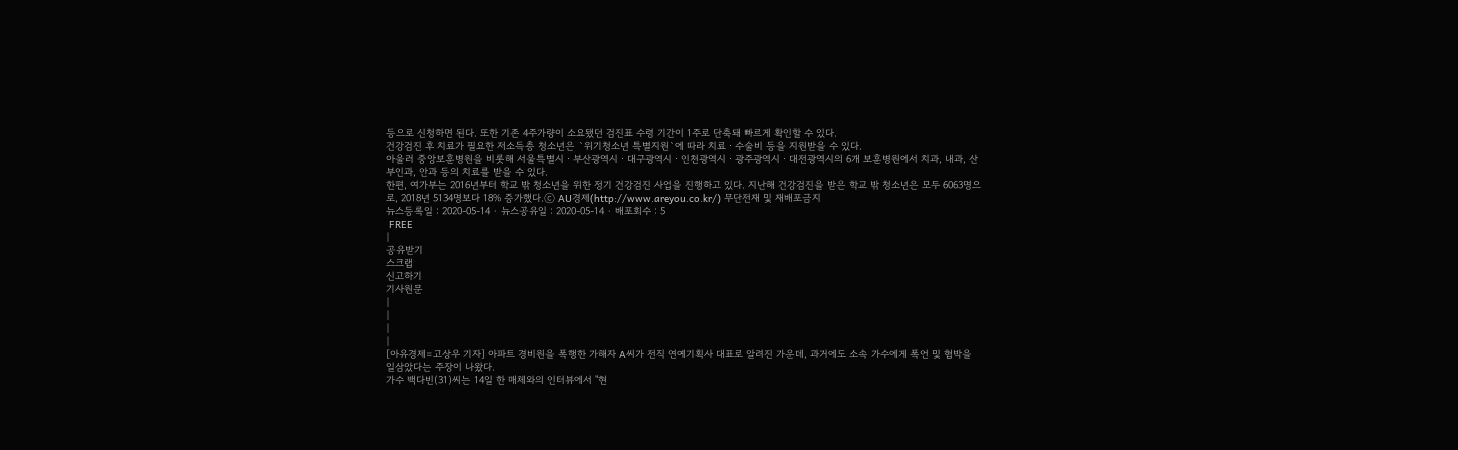등으로 신청하면 된다. 또한 기존 4주가량이 소요됐던 검진표 수령 기간이 1주로 단축돼 빠르게 확인할 수 있다.
건강검진 후 치료가 필요한 저소득층 청소년은 `위기청소년 특별지원`에 따라 치료ㆍ수술비 등을 지원받을 수 있다.
아울러 중앙보훈병원을 비롯해 서울특별시ㆍ부산광역시ㆍ대구광역시ㆍ인천광역시ㆍ광주광역시ㆍ대전광역시의 6개 보훈병원에서 치과, 내과, 산부인과, 안과 등의 치료를 받을 수 있다.
한편, 여가부는 2016년부터 학교 밖 청소년을 위한 정기 건강검진 사업을 진행하고 있다. 지난해 건강검진을 받은 학교 밖 청소년은 모두 6063명으로, 2018년 5134명보다 18% 증가했다.ⓒ AU경제(http://www.areyou.co.kr/) 무단전재 및 재배포금지
뉴스등록일 : 2020-05-14 · 뉴스공유일 : 2020-05-14 · 배포회수 : 5
 FREE
|
공유받기
스크랩
신고하기
기사원문
|
|
|
|
[아유경제=고상우 기자] 아파트 경비원을 폭행한 가해자 A씨가 전직 연예기획사 대표로 알려진 가운데, 과거에도 소속 가수에게 폭언 및 협박을 일삼았다는 주장이 나왔다.
가수 백다빈(31)씨는 14일 한 매체와의 인터뷰에서 "현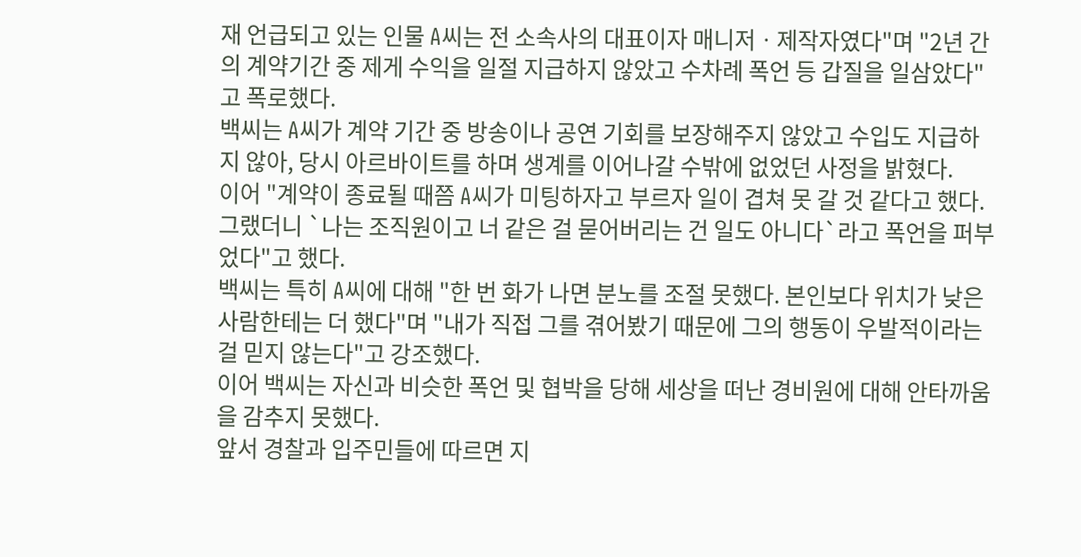재 언급되고 있는 인물 A씨는 전 소속사의 대표이자 매니저ㆍ제작자였다"며 "2년 간의 계약기간 중 제게 수익을 일절 지급하지 않았고 수차례 폭언 등 갑질을 일삼았다"고 폭로했다.
백씨는 A씨가 계약 기간 중 방송이나 공연 기회를 보장해주지 않았고 수입도 지급하지 않아, 당시 아르바이트를 하며 생계를 이어나갈 수밖에 없었던 사정을 밝혔다.
이어 "계약이 종료될 때쯤 A씨가 미팅하자고 부르자 일이 겹쳐 못 갈 것 같다고 했다. 그랬더니 `나는 조직원이고 너 같은 걸 묻어버리는 건 일도 아니다`라고 폭언을 퍼부었다"고 했다.
백씨는 특히 A씨에 대해 "한 번 화가 나면 분노를 조절 못했다. 본인보다 위치가 낮은 사람한테는 더 했다"며 "내가 직접 그를 겪어봤기 때문에 그의 행동이 우발적이라는 걸 믿지 않는다"고 강조했다.
이어 백씨는 자신과 비슷한 폭언 및 협박을 당해 세상을 떠난 경비원에 대해 안타까움을 감추지 못했다.
앞서 경찰과 입주민들에 따르면 지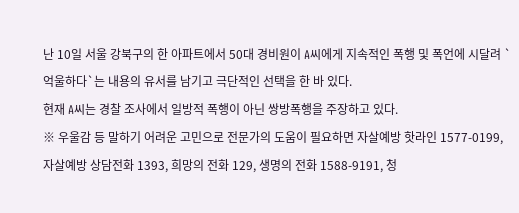난 10일 서울 강북구의 한 아파트에서 50대 경비원이 A씨에게 지속적인 폭행 및 폭언에 시달려 `억울하다`는 내용의 유서를 남기고 극단적인 선택을 한 바 있다.
현재 A씨는 경찰 조사에서 일방적 폭행이 아닌 쌍방폭행을 주장하고 있다.
※ 우울감 등 말하기 어려운 고민으로 전문가의 도움이 필요하면 자살예방 핫라인 1577-0199, 자살예방 상담전화 1393, 희망의 전화 129, 생명의 전화 1588-9191, 청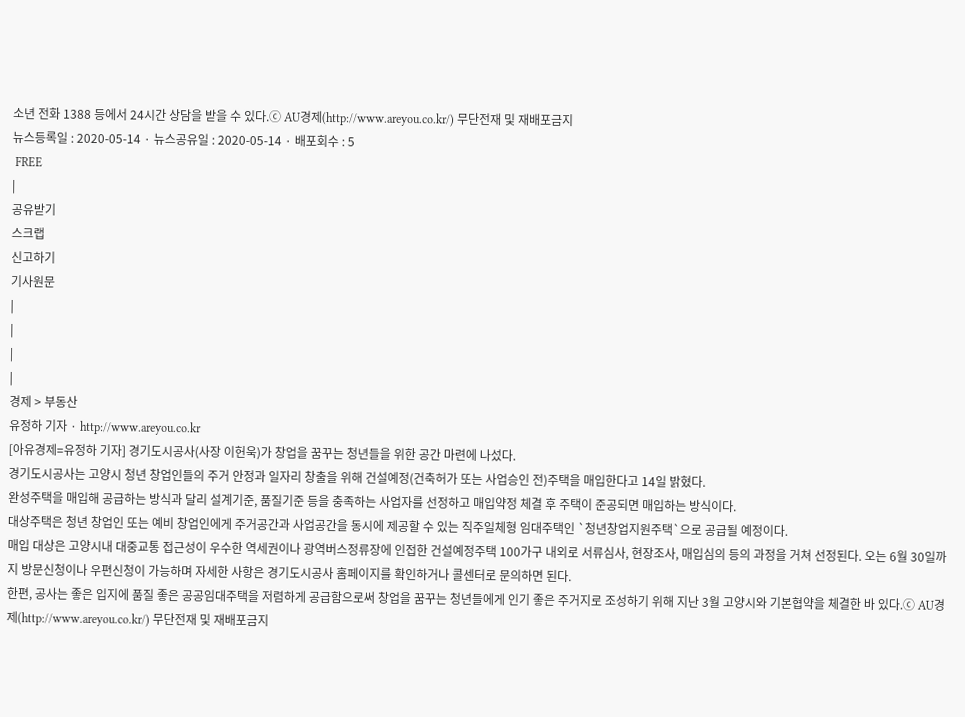소년 전화 1388 등에서 24시간 상담을 받을 수 있다.ⓒ AU경제(http://www.areyou.co.kr/) 무단전재 및 재배포금지
뉴스등록일 : 2020-05-14 · 뉴스공유일 : 2020-05-14 · 배포회수 : 5
 FREE
|
공유받기
스크랩
신고하기
기사원문
|
|
|
|
경제 > 부동산
유정하 기자 · http://www.areyou.co.kr
[아유경제=유정하 기자] 경기도시공사(사장 이헌욱)가 창업을 꿈꾸는 청년들을 위한 공간 마련에 나섰다.
경기도시공사는 고양시 청년 창업인들의 주거 안정과 일자리 창출을 위해 건설예정(건축허가 또는 사업승인 전)주택을 매입한다고 14일 밝혔다.
완성주택을 매입해 공급하는 방식과 달리 설계기준, 품질기준 등을 충족하는 사업자를 선정하고 매입약정 체결 후 주택이 준공되면 매입하는 방식이다.
대상주택은 청년 창업인 또는 예비 창업인에게 주거공간과 사업공간을 동시에 제공할 수 있는 직주일체형 임대주택인 `청년창업지원주택`으로 공급될 예정이다.
매입 대상은 고양시내 대중교통 접근성이 우수한 역세권이나 광역버스정류장에 인접한 건설예정주택 100가구 내외로 서류심사, 현장조사, 매입심의 등의 과정을 거쳐 선정된다. 오는 6월 30일까지 방문신청이나 우편신청이 가능하며 자세한 사항은 경기도시공사 홈페이지를 확인하거나 콜센터로 문의하면 된다.
한편, 공사는 좋은 입지에 품질 좋은 공공임대주택을 저렴하게 공급함으로써 창업을 꿈꾸는 청년들에게 인기 좋은 주거지로 조성하기 위해 지난 3월 고양시와 기본협약을 체결한 바 있다.ⓒ AU경제(http://www.areyou.co.kr/) 무단전재 및 재배포금지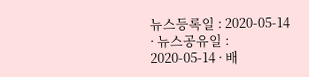뉴스등록일 : 2020-05-14 · 뉴스공유일 : 2020-05-14 · 배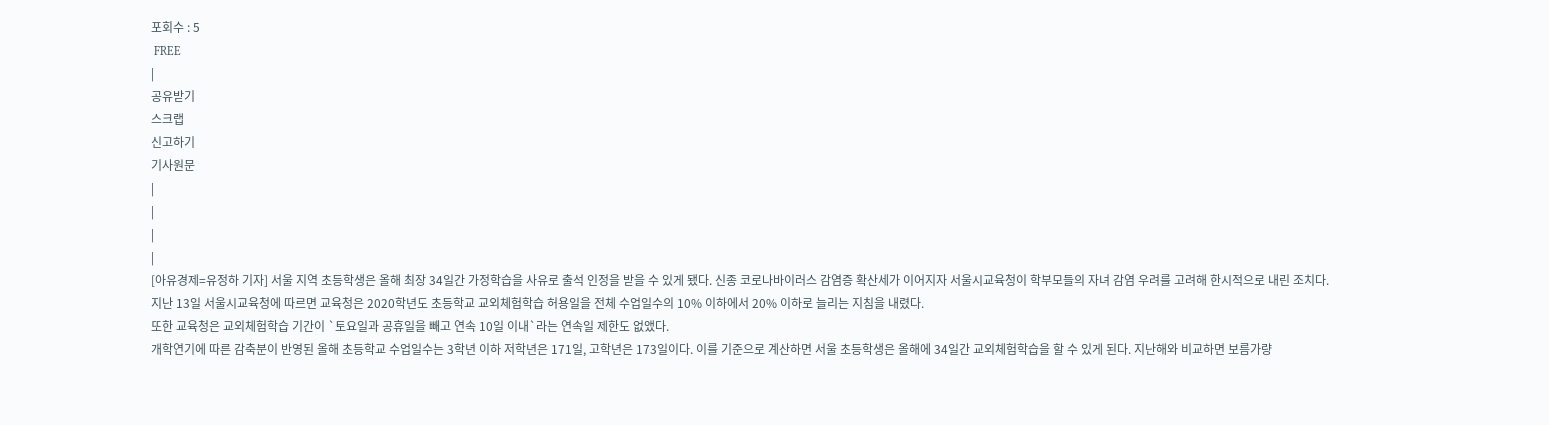포회수 : 5
 FREE
|
공유받기
스크랩
신고하기
기사원문
|
|
|
|
[아유경제=유정하 기자] 서울 지역 초등학생은 올해 최장 34일간 가정학습을 사유로 출석 인정을 받을 수 있게 됐다. 신종 코로나바이러스 감염증 확산세가 이어지자 서울시교육청이 학부모들의 자녀 감염 우려를 고려해 한시적으로 내린 조치다.
지난 13일 서울시교육청에 따르면 교육청은 2020학년도 초등학교 교외체험학습 허용일을 전체 수업일수의 10% 이하에서 20% 이하로 늘리는 지침을 내렸다.
또한 교육청은 교외체험학습 기간이 `토요일과 공휴일을 빼고 연속 10일 이내`라는 연속일 제한도 없앴다.
개학연기에 따른 감축분이 반영된 올해 초등학교 수업일수는 3학년 이하 저학년은 171일, 고학년은 173일이다. 이를 기준으로 계산하면 서울 초등학생은 올해에 34일간 교외체험학습을 할 수 있게 된다. 지난해와 비교하면 보름가량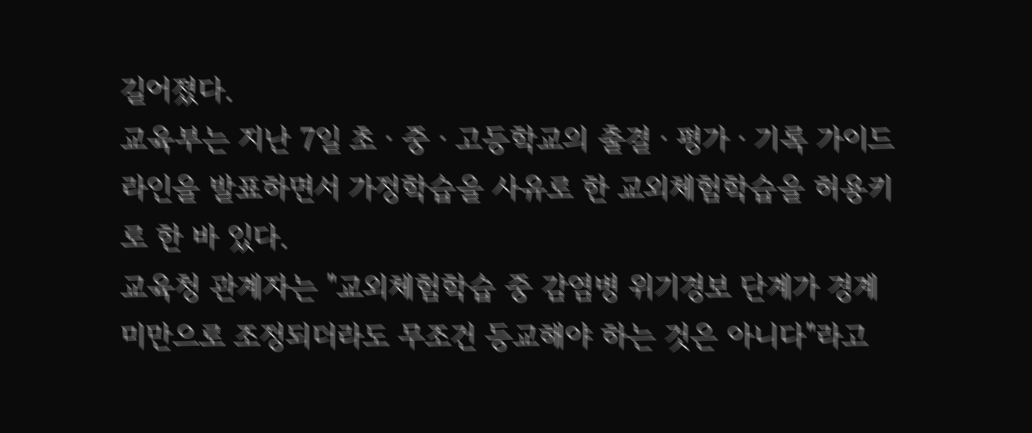길어졌다.
교육부는 지난 7일 초ㆍ중ㆍ고등학교의 출결ㆍ평가ㆍ기록 가이드라인을 발표하면서 가정학습을 사유로 한 교외체험학습을 허용키로 한 바 있다.
교육청 관계자는 "교외체험학습 중 감염병 위기경보 단계가 경계 미만으로 조정되더라도 무조건 등교해야 하는 것은 아니다"라고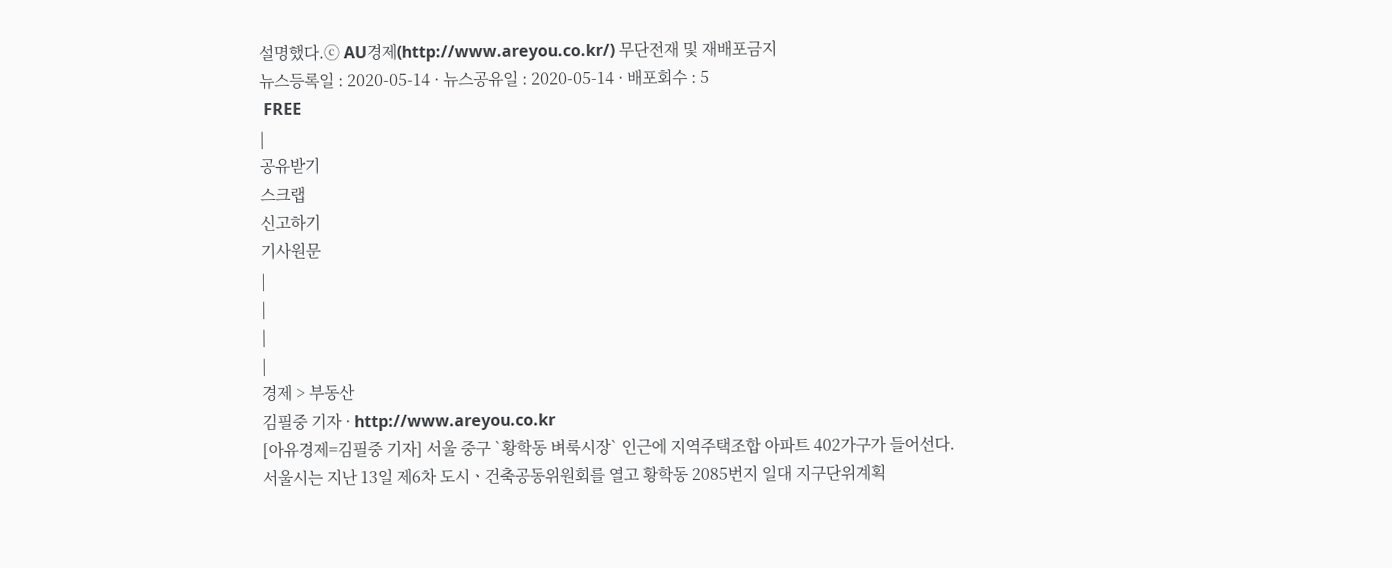설명했다.ⓒ AU경제(http://www.areyou.co.kr/) 무단전재 및 재배포금지
뉴스등록일 : 2020-05-14 · 뉴스공유일 : 2020-05-14 · 배포회수 : 5
 FREE
|
공유받기
스크랩
신고하기
기사원문
|
|
|
|
경제 > 부동산
김필중 기자 · http://www.areyou.co.kr
[아유경제=김필중 기자] 서울 중구 `황학동 벼룩시장` 인근에 지역주택조합 아파트 402가구가 들어선다.
서울시는 지난 13일 제6차 도시ㆍ건축공동위원회를 열고 황학동 2085번지 일대 지구단위계획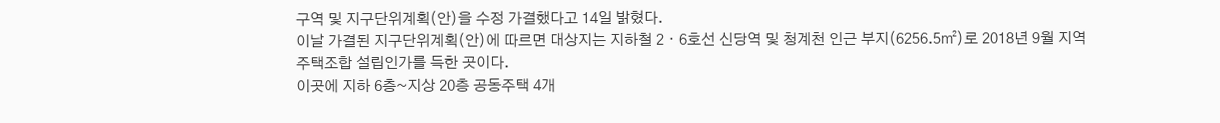구역 및 지구단위계획(안)을 수정 가결했다고 14일 밝혔다.
이날 가결된 지구단위계획(안)에 따르면 대상지는 지하철 2ㆍ6호선 신당역 및 청계천 인근 부지(6256.5㎡)로 2018년 9월 지역주택조합 설립인가를 득한 곳이다.
이곳에 지하 6층~지상 20층 공동주택 4개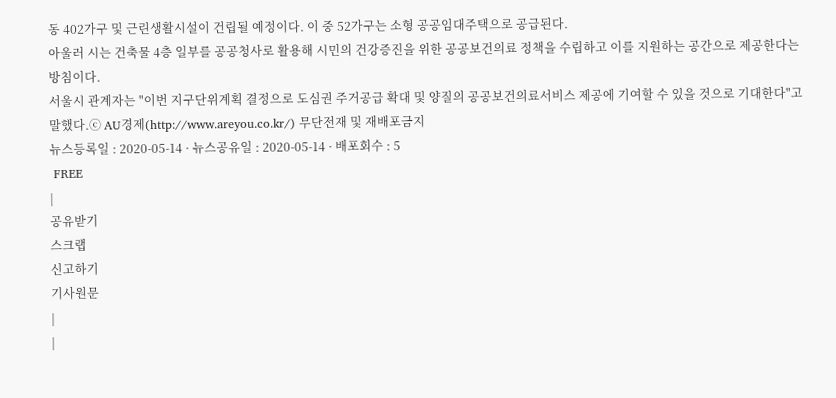동 402가구 및 근린생활시설이 건립될 예정이다. 이 중 52가구는 소형 공공임대주택으로 공급된다.
아울러 시는 건축물 4층 일부를 공공청사로 활용해 시민의 건강증진을 위한 공공보건의료 정책을 수립하고 이를 지원하는 공간으로 제공한다는 방침이다.
서울시 관계자는 "이번 지구단위계획 결정으로 도심권 주거공급 확대 및 양질의 공공보건의료서비스 제공에 기여할 수 있을 것으로 기대한다"고 말했다.ⓒ AU경제(http://www.areyou.co.kr/) 무단전재 및 재배포금지
뉴스등록일 : 2020-05-14 · 뉴스공유일 : 2020-05-14 · 배포회수 : 5
 FREE
|
공유받기
스크랩
신고하기
기사원문
|
|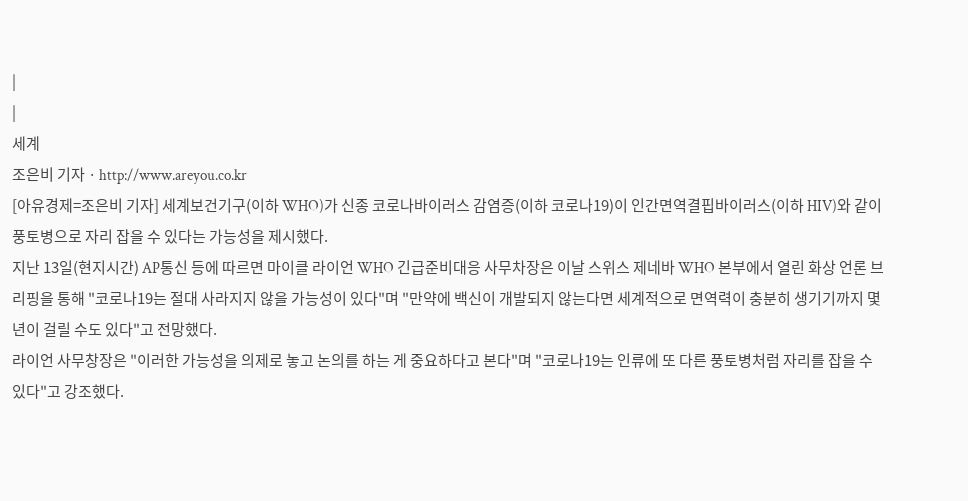|
|
세계
조은비 기자 · http://www.areyou.co.kr
[아유경제=조은비 기자] 세계보건기구(이하 WHO)가 신종 코로나바이러스 감염증(이하 코로나19)이 인간면역결핍바이러스(이하 HIV)와 같이 풍토병으로 자리 잡을 수 있다는 가능성을 제시했다.
지난 13일(현지시간) AP통신 등에 따르면 마이클 라이언 WHO 긴급준비대응 사무차장은 이날 스위스 제네바 WHO 본부에서 열린 화상 언론 브리핑을 통해 "코로나19는 절대 사라지지 않을 가능성이 있다"며 "만약에 백신이 개발되지 않는다면 세계적으로 면역력이 충분히 생기기까지 몇 년이 걸릴 수도 있다"고 전망했다.
라이언 사무창장은 "이러한 가능성을 의제로 놓고 논의를 하는 게 중요하다고 본다"며 "코로나19는 인류에 또 다른 풍토병처럼 자리를 잡을 수 있다"고 강조했다.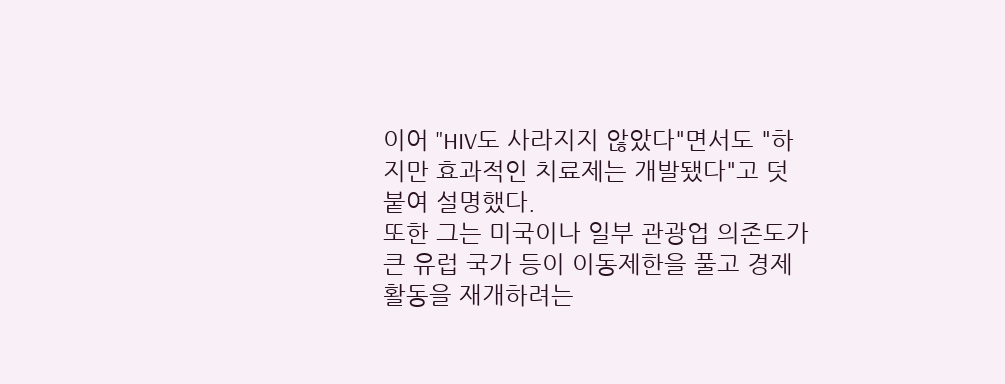이어 "HIV도 사라지지 않았다"면서도 "하지만 효과적인 치료제는 개발됐다"고 덧붙여 설명했다.
또한 그는 미국이나 일부 관광업 의존도가 큰 유럽 국가 등이 이동제한을 풀고 경제활동을 재개하려는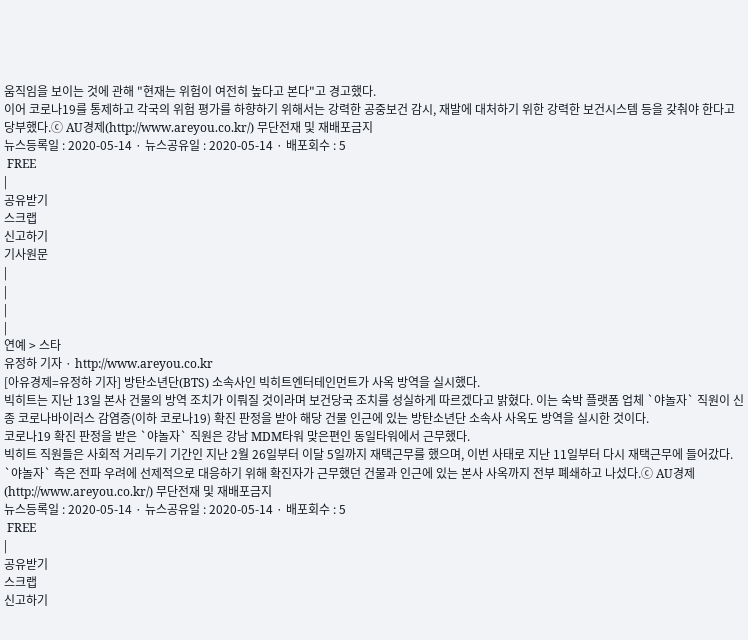움직임을 보이는 것에 관해 "현재는 위험이 여전히 높다고 본다"고 경고했다.
이어 코로나19를 통제하고 각국의 위험 평가를 하향하기 위해서는 강력한 공중보건 감시, 재발에 대처하기 위한 강력한 보건시스템 등을 갖춰야 한다고 당부했다.ⓒ AU경제(http://www.areyou.co.kr/) 무단전재 및 재배포금지
뉴스등록일 : 2020-05-14 · 뉴스공유일 : 2020-05-14 · 배포회수 : 5
 FREE
|
공유받기
스크랩
신고하기
기사원문
|
|
|
|
연예 > 스타
유정하 기자 · http://www.areyou.co.kr
[아유경제=유정하 기자] 방탄소년단(BTS) 소속사인 빅히트엔터테인먼트가 사옥 방역을 실시했다.
빅히트는 지난 13일 본사 건물의 방역 조치가 이뤄질 것이라며 보건당국 조치를 성실하게 따르겠다고 밝혔다. 이는 숙박 플랫폼 업체 `야놀자` 직원이 신종 코로나바이러스 감염증(이하 코로나19) 확진 판정을 받아 해당 건물 인근에 있는 방탄소년단 소속사 사옥도 방역을 실시한 것이다.
코로나19 확진 판정을 받은 `야놀자` 직원은 강남 MDM타워 맞은편인 동일타워에서 근무했다.
빅히트 직원들은 사회적 거리두기 기간인 지난 2월 26일부터 이달 5일까지 재택근무를 했으며, 이번 사태로 지난 11일부터 다시 재택근무에 들어갔다.
`야놀자` 측은 전파 우려에 선제적으로 대응하기 위해 확진자가 근무했던 건물과 인근에 있는 본사 사옥까지 전부 폐쇄하고 나섰다.ⓒ AU경제(http://www.areyou.co.kr/) 무단전재 및 재배포금지
뉴스등록일 : 2020-05-14 · 뉴스공유일 : 2020-05-14 · 배포회수 : 5
 FREE
|
공유받기
스크랩
신고하기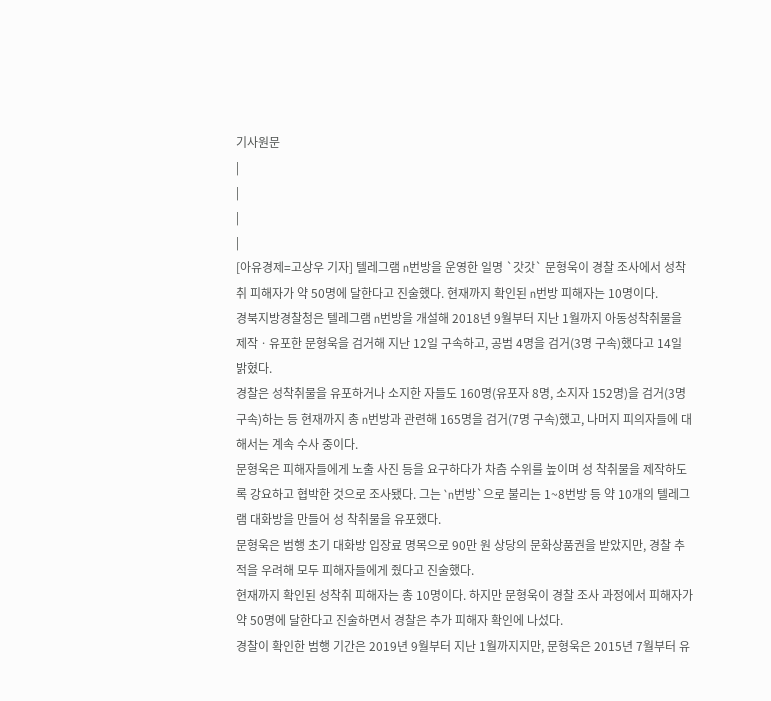기사원문
|
|
|
|
[아유경제=고상우 기자] 텔레그램 n번방을 운영한 일명 `갓갓` 문형욱이 경찰 조사에서 성착취 피해자가 약 50명에 달한다고 진술했다. 현재까지 확인된 n번방 피해자는 10명이다.
경북지방경찰청은 텔레그램 n번방을 개설해 2018년 9월부터 지난 1월까지 아동성착취물을 제작ㆍ유포한 문형욱을 검거해 지난 12일 구속하고, 공범 4명을 검거(3명 구속)했다고 14일 밝혔다.
경찰은 성착취물을 유포하거나 소지한 자들도 160명(유포자 8명, 소지자 152명)을 검거(3명 구속)하는 등 현재까지 총 n번방과 관련해 165명을 검거(7명 구속)했고, 나머지 피의자들에 대해서는 계속 수사 중이다.
문형욱은 피해자들에게 노출 사진 등을 요구하다가 차츰 수위를 높이며 성 착취물을 제작하도록 강요하고 협박한 것으로 조사됐다. 그는 `n번방`으로 불리는 1~8번방 등 약 10개의 텔레그램 대화방을 만들어 성 착취물을 유포했다.
문형욱은 범행 초기 대화방 입장료 명목으로 90만 원 상당의 문화상품권을 받았지만, 경찰 추적을 우려해 모두 피해자들에게 줬다고 진술했다.
현재까지 확인된 성착취 피해자는 총 10명이다. 하지만 문형욱이 경찰 조사 과정에서 피해자가 약 50명에 달한다고 진술하면서 경찰은 추가 피해자 확인에 나섰다.
경찰이 확인한 범행 기간은 2019년 9월부터 지난 1월까지지만, 문형욱은 2015년 7월부터 유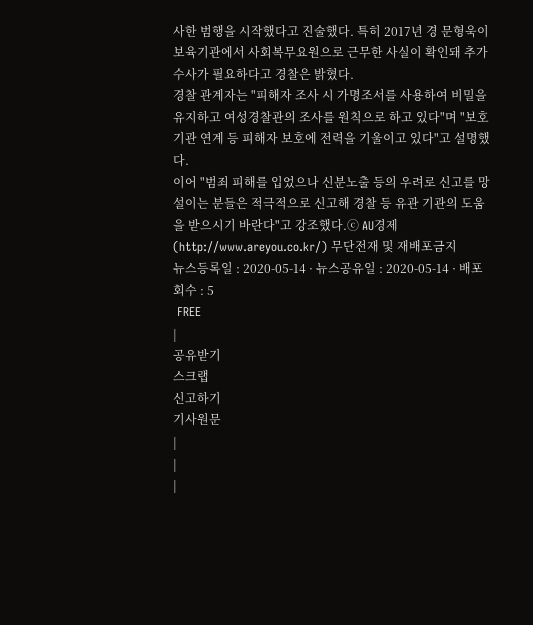사한 범행을 시작했다고 진술했다. 특히 2017년 경 문형욱이 보육기관에서 사회복무요원으로 근무한 사실이 확인돼 추가 수사가 필요하다고 경찰은 밝혔다.
경찰 관계자는 "피해자 조사 시 가명조서를 사용하여 비밀을 유지하고 여성경찰관의 조사를 원칙으로 하고 있다"며 "보호기관 연계 등 피해자 보호에 전력을 기울이고 있다"고 설명했다.
이어 "범죄 피해를 입었으나 신분노출 등의 우려로 신고를 망설이는 분들은 적극적으로 신고해 경찰 등 유관 기관의 도움을 받으시기 바란다"고 강조했다.ⓒ AU경제(http://www.areyou.co.kr/) 무단전재 및 재배포금지
뉴스등록일 : 2020-05-14 · 뉴스공유일 : 2020-05-14 · 배포회수 : 5
 FREE
|
공유받기
스크랩
신고하기
기사원문
|
|
|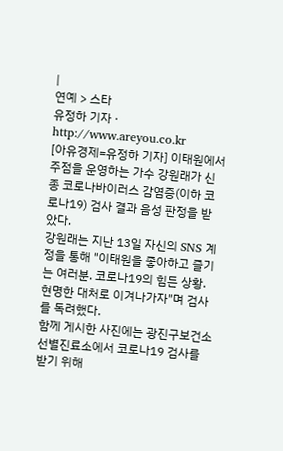|
연예 > 스타
유정하 기자 · http://www.areyou.co.kr
[아유경제=유정하 기자] 이태원에서 주점을 운영하는 가수 강원래가 신종 코로나바이러스 감염증(이하 코로나19) 검사 결과 음성 판정을 받았다.
강원래는 지난 13일 자신의 SNS 계정을 통해 "이태원을 좋아하고 즐기는 여러분. 코로나19의 힘든 상황. 현명한 대처로 이겨나가자"며 검사를 독려했다.
함께 게시한 사진에는 광진구보건소 선별진료소에서 코로나19 검사를 받기 위해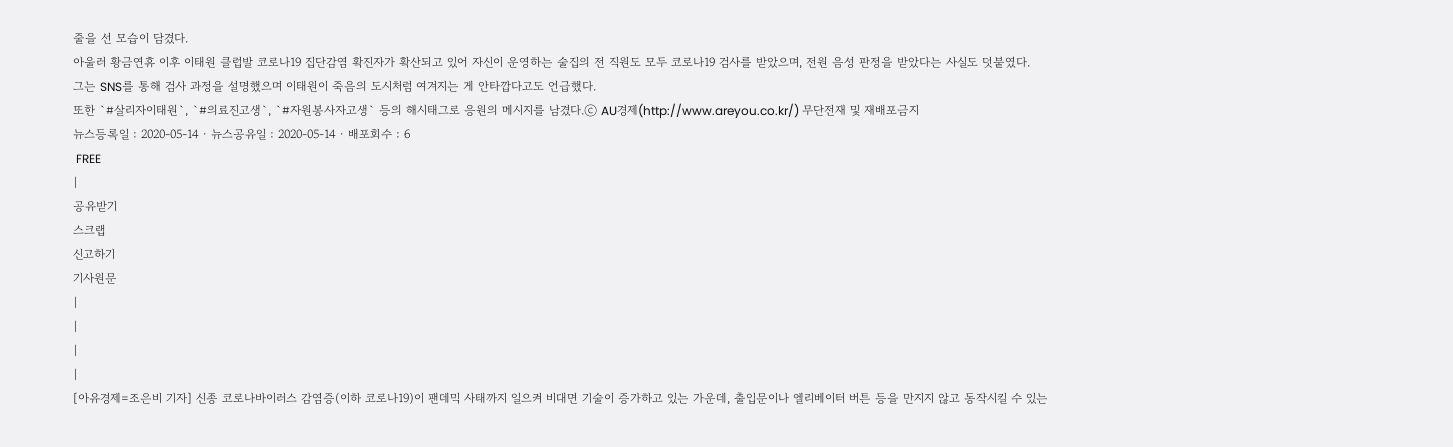줄을 선 모습이 담겼다.
아울러 황금연휴 이후 이태원 클럽발 코로나19 집단감염 확진자가 확산되고 있어 자신이 운영하는 술집의 전 직원도 모두 코로나19 검사를 받았으며, 전원 음성 판정을 받았다는 사실도 덧붙였다.
그는 SNS를 통해 검사 과정을 설명했으며 이태원이 죽음의 도시처럼 여겨지는 게 안타깝다고도 언급했다.
또한 `#살리자이태원`, `#의료진고생`, `#자원봉사자고생` 등의 해시태그로 응원의 메시지를 남겼다.ⓒ AU경제(http://www.areyou.co.kr/) 무단전재 및 재배포금지
뉴스등록일 : 2020-05-14 · 뉴스공유일 : 2020-05-14 · 배포회수 : 6
 FREE
|
공유받기
스크랩
신고하기
기사원문
|
|
|
|
[아유경제=조은비 기자] 신종 코로나바이러스 감염증(이하 코로나19)이 팬데믹 사태까지 일으켜 비대면 기술이 증가하고 있는 가운데, 출입문이나 엘리베이터 버튼 등을 만지지 않고 동작시킬 수 있는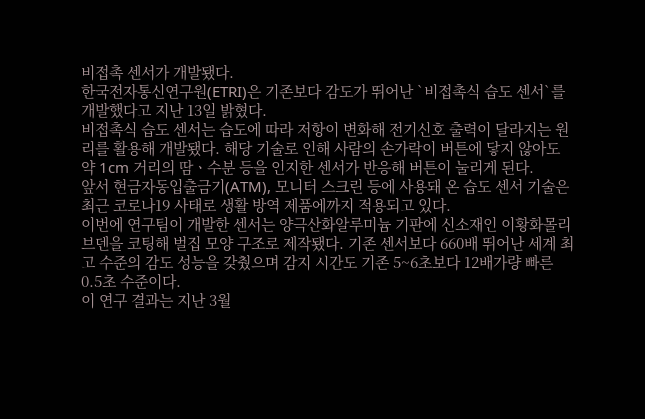비접촉 센서가 개발됐다.
한국전자통신연구원(ETRI)은 기존보다 감도가 뛰어난 `비접촉식 습도 센서`를 개발했다고 지난 13일 밝혔다.
비접촉식 습도 센서는 습도에 따라 저항이 변화해 전기신호 출력이 달라지는 원리를 활용해 개발됐다. 해당 기술로 인해 사람의 손가락이 버튼에 닿지 않아도 약 1cm 거리의 땀ㆍ수분 등을 인지한 센서가 반응해 버튼이 눌리게 된다.
앞서 현금자동입출금기(ATM), 모니터 스크린 등에 사용돼 온 습도 센서 기술은 최근 코로나19 사태로 생활 방역 제품에까지 적용되고 있다.
이번에 연구팀이 개발한 센서는 양극산화알루미늄 기판에 신소재인 이황화몰리브덴을 코팅해 벌집 모양 구조로 제작됐다. 기존 센서보다 660배 뛰어난 세계 최고 수준의 감도 성능을 갖췄으며 감지 시간도 기존 5~6초보다 12배가량 빠른 0.5초 수준이다.
이 연구 결과는 지난 3월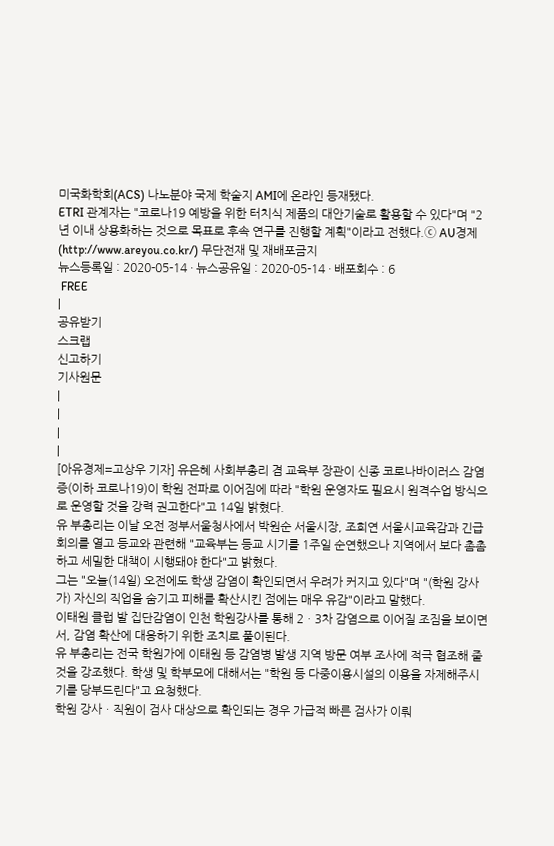미국화학회(ACS) 나노분야 국제 학술지 AMI에 온라인 등재됐다.
ETRI 관계자는 "코로나19 예방을 위한 터치식 제품의 대안기술로 활용할 수 있다"며 "2년 이내 상용화하는 것으로 목표로 후속 연구를 진행할 계획"이라고 전했다.ⓒ AU경제(http://www.areyou.co.kr/) 무단전재 및 재배포금지
뉴스등록일 : 2020-05-14 · 뉴스공유일 : 2020-05-14 · 배포회수 : 6
 FREE
|
공유받기
스크랩
신고하기
기사원문
|
|
|
|
[아유경제=고상우 기자] 유은혜 사회부총리 겸 교육부 장관이 신종 코로나바이러스 감염증(이하 코로나19)이 학원 전파로 이어짐에 따라 "학원 운영자도 필요시 원격수업 방식으로 운영할 것을 강력 권고한다"고 14일 밝혔다.
유 부총리는 이날 오전 정부서울청사에서 박원순 서울시장, 조희연 서울시교육감과 긴급회의를 열고 등교와 관련해 "교육부는 등교 시기를 1주일 순연했으나 지역에서 보다 촘촘하고 세밀한 대책이 시행돼야 한다"고 밝혔다.
그는 "오늘(14일) 오전에도 학생 감염이 확인되면서 우려가 커지고 있다"며 "(학원 강사가) 자신의 직업을 숨기고 피해를 확산시킨 점에는 매우 유감"이라고 말했다.
이태원 클럽 발 집단감염이 인천 학원강사를 통해 2ㆍ3차 감염으로 이어질 조짐을 보이면서, 감염 확산에 대응하기 위한 조치로 풀이된다.
유 부총리는 전국 학원가에 이태원 등 감염병 발생 지역 방문 여부 조사에 적극 협조해 줄 것을 강조했다. 학생 및 학부모에 대해서는 "학원 등 다중이용시설의 이용을 자제해주시기를 당부드린다"고 요청했다.
학원 강사ㆍ직원이 검사 대상으로 확인되는 경우 가급적 빠른 검사가 이뤄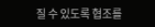질 수 있도록 협조를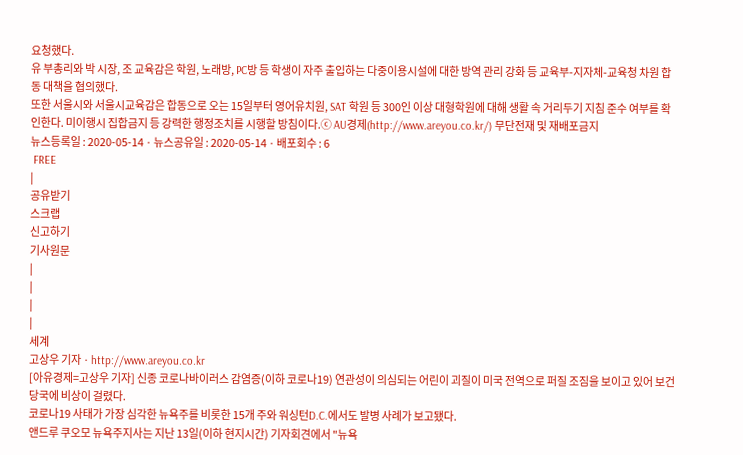요청했다.
유 부총리와 박 시장, 조 교육감은 학원, 노래방, PC방 등 학생이 자주 출입하는 다중이용시설에 대한 방역 관리 강화 등 교육부-지자체-교육청 차원 합동 대책을 협의했다.
또한 서울시와 서울시교육감은 합동으로 오는 15일부터 영어유치원, SAT 학원 등 300인 이상 대형학원에 대해 생활 속 거리두기 지침 준수 여부를 확인한다. 미이행시 집합금지 등 강력한 행정조치를 시행할 방침이다.ⓒ AU경제(http://www.areyou.co.kr/) 무단전재 및 재배포금지
뉴스등록일 : 2020-05-14 · 뉴스공유일 : 2020-05-14 · 배포회수 : 6
 FREE
|
공유받기
스크랩
신고하기
기사원문
|
|
|
|
세계
고상우 기자 · http://www.areyou.co.kr
[아유경제=고상우 기자] 신종 코로나바이러스 감염증(이하 코로나19) 연관성이 의심되는 어린이 괴질이 미국 전역으로 퍼질 조짐을 보이고 있어 보건당국에 비상이 걸렸다.
코로나19 사태가 가장 심각한 뉴욕주를 비롯한 15개 주와 워싱턴D.C.에서도 발병 사례가 보고됐다.
앤드루 쿠오모 뉴욕주지사는 지난 13일(이하 현지시간) 기자회견에서 "뉴욕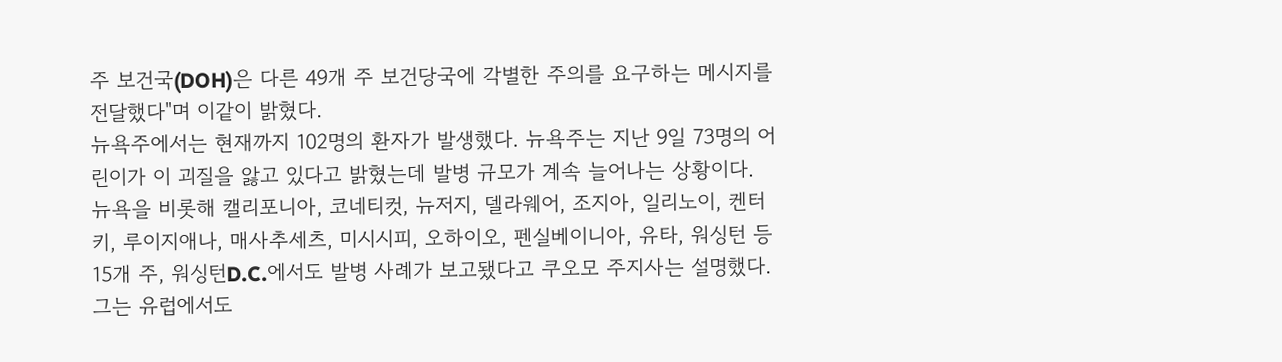주 보건국(DOH)은 다른 49개 주 보건당국에 각별한 주의를 요구하는 메시지를 전달했다"며 이같이 밝혔다.
뉴욕주에서는 현재까지 102명의 환자가 발생했다. 뉴욕주는 지난 9일 73명의 어린이가 이 괴질을 앓고 있다고 밝혔는데 발병 규모가 계속 늘어나는 상황이다.
뉴욕을 비롯해 캘리포니아, 코네티컷, 뉴저지, 델라웨어, 조지아, 일리노이, 켄터키, 루이지애나, 매사추세츠, 미시시피, 오하이오, 펜실베이니아, 유타, 워싱턴 등 15개 주, 워싱턴D.C.에서도 발병 사례가 보고됐다고 쿠오모 주지사는 설명했다.
그는 유럽에서도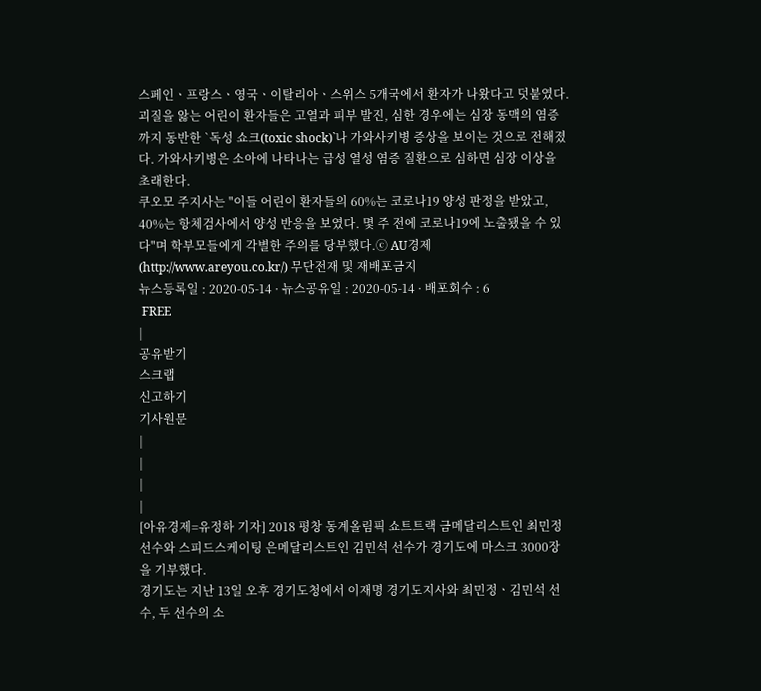스페인ㆍ프랑스ㆍ영국ㆍ이탈리아ㆍ스위스 5개국에서 환자가 나왔다고 덧붙였다.
괴질을 앓는 어린이 환자들은 고열과 피부 발진, 심한 경우에는 심장 동맥의 염증까지 동반한 `독성 쇼크(toxic shock)`나 가와사키병 증상을 보이는 것으로 전해졌다. 가와사키병은 소아에 나타나는 급성 열성 염증 질환으로 심하면 심장 이상을 초래한다.
쿠오모 주지사는 "이들 어린이 환자들의 60%는 코로나19 양성 판정을 받았고, 40%는 항체검사에서 양성 반응을 보였다. 몇 주 전에 코로나19에 노출됐을 수 있다"며 학부모들에게 각별한 주의를 당부했다.ⓒ AU경제(http://www.areyou.co.kr/) 무단전재 및 재배포금지
뉴스등록일 : 2020-05-14 · 뉴스공유일 : 2020-05-14 · 배포회수 : 6
 FREE
|
공유받기
스크랩
신고하기
기사원문
|
|
|
|
[아유경제=유정하 기자] 2018 평창 동계올림픽 쇼트트랙 금메달리스트인 최민정 선수와 스피드스케이팅 은메달리스트인 김민석 선수가 경기도에 마스크 3000장을 기부했다.
경기도는 지난 13일 오후 경기도청에서 이재명 경기도지사와 최민정ㆍ김민석 선수, 두 선수의 소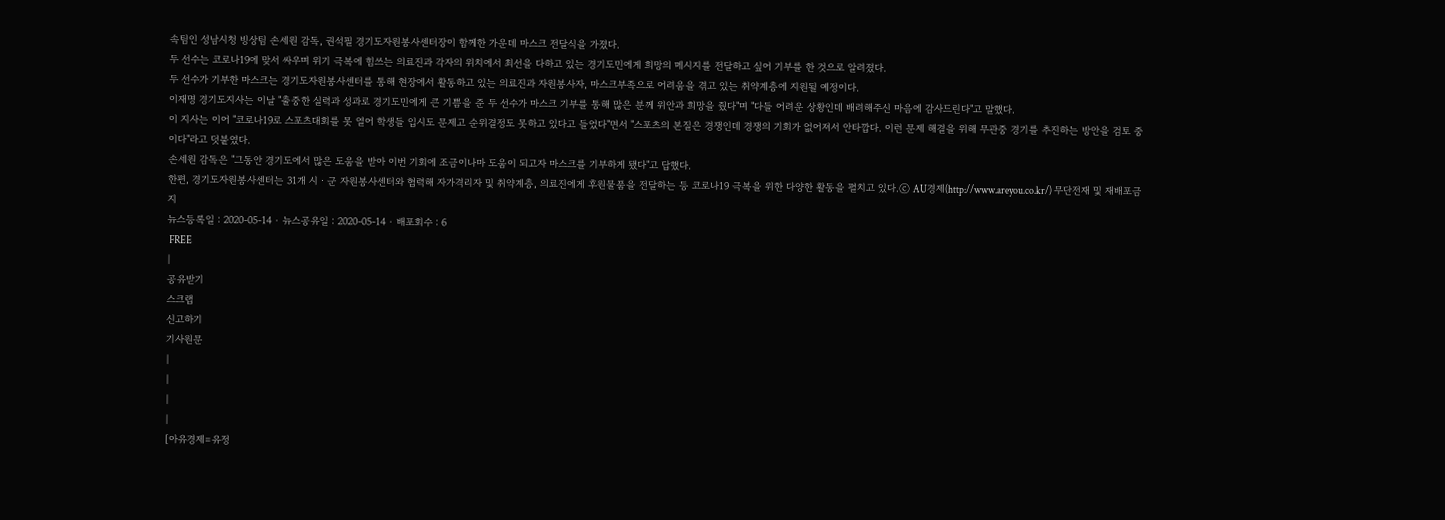속팀인 성남시청 빙상팀 손세원 감독, 권석필 경기도자원봉사센터장이 함께한 가운데 마스크 전달식을 가졌다.
두 선수는 코로나19에 맞서 싸우며 위기 극복에 힘쓰는 의료진과 각자의 위치에서 최선을 다하고 있는 경기도민에게 희망의 메시지를 전달하고 싶어 기부를 한 것으로 알려졌다.
두 선수가 기부한 마스크는 경기도자원봉사센터를 통해 현장에서 활동하고 있는 의료진과 자원봉사자, 마스크부족으로 어려움을 겪고 있는 취약계층에 지원될 예정이다.
이재명 경기도지사는 이날 "출중한 실력과 성과로 경기도민에게 큰 기쁨을 준 두 선수가 마스크 기부를 통해 많은 분께 위안과 희망을 줬다"며 "다들 어려운 상황인데 배려해주신 마음에 감사드린다"고 말했다.
이 지사는 이어 "코로나19로 스포츠대회를 못 열어 학생들 입시도 문제고 순위결정도 못하고 있다고 들었다"면서 "스포츠의 본질은 경쟁인데 경쟁의 기회가 없어져서 안타깝다. 이런 문제 해결을 위해 무관중 경기를 추진하는 방안을 검토 중이다"라고 덧붙였다.
손세원 감독은 "그동안 경기도에서 많은 도움을 받아 이번 기회에 조금이나마 도움이 되고자 마스크를 기부하게 됐다"고 답했다.
한편, 경기도자원봉사센터는 31개 시ㆍ군 자원봉사센터와 협력해 자가격리자 및 취약계층, 의료진에게 후원물품을 전달하는 등 코로나19 극복을 위한 다양한 활동을 펼치고 있다.ⓒ AU경제(http://www.areyou.co.kr/) 무단전재 및 재배포금지
뉴스등록일 : 2020-05-14 · 뉴스공유일 : 2020-05-14 · 배포회수 : 6
 FREE
|
공유받기
스크랩
신고하기
기사원문
|
|
|
|
[아유경제=유정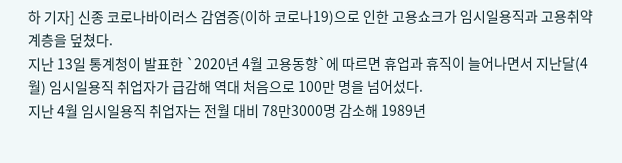하 기자] 신종 코로나바이러스 감염증(이하 코로나19)으로 인한 고용쇼크가 임시일용직과 고용취약계층을 덮쳤다.
지난 13일 통계청이 발표한 `2020년 4월 고용동향`에 따르면 휴업과 휴직이 늘어나면서 지난달(4월) 임시일용직 취업자가 급감해 역대 처음으로 100만 명을 넘어섰다.
지난 4월 임시일용직 취업자는 전월 대비 78만3000명 감소해 1989년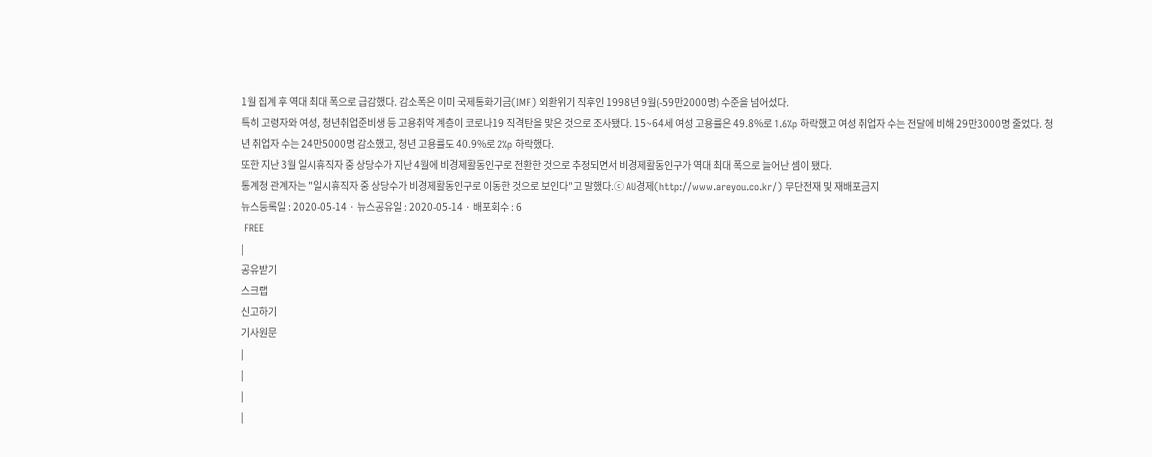1월 집계 후 역대 최대 폭으로 급감했다. 감소폭은 이미 국제통화기금(IMF) 외환위기 직후인 1998년 9월(-59만2000명) 수준을 넘어섰다.
특히 고령자와 여성, 청년취업준비생 등 고용취약 계층이 코로나19 직격탄을 맞은 것으로 조사됐다. 15~64세 여성 고용률은 49.8%로 1.6%p 하락했고 여성 취업자 수는 전달에 비해 29만3000명 줄었다. 청년 취업자 수는 24만5000명 감소했고, 청년 고용률도 40.9%로 2%p 하락했다.
또한 지난 3월 일시휴직자 중 상당수가 지난 4월에 비경제활동인구로 전환한 것으로 추정되면서 비경제활동인구가 역대 최대 폭으로 늘어난 셈이 됐다.
통계청 관계자는 "일시휴직자 중 상당수가 비경제활동인구로 이동한 것으로 보인다"고 말했다.ⓒ AU경제(http://www.areyou.co.kr/) 무단전재 및 재배포금지
뉴스등록일 : 2020-05-14 · 뉴스공유일 : 2020-05-14 · 배포회수 : 6
 FREE
|
공유받기
스크랩
신고하기
기사원문
|
|
|
|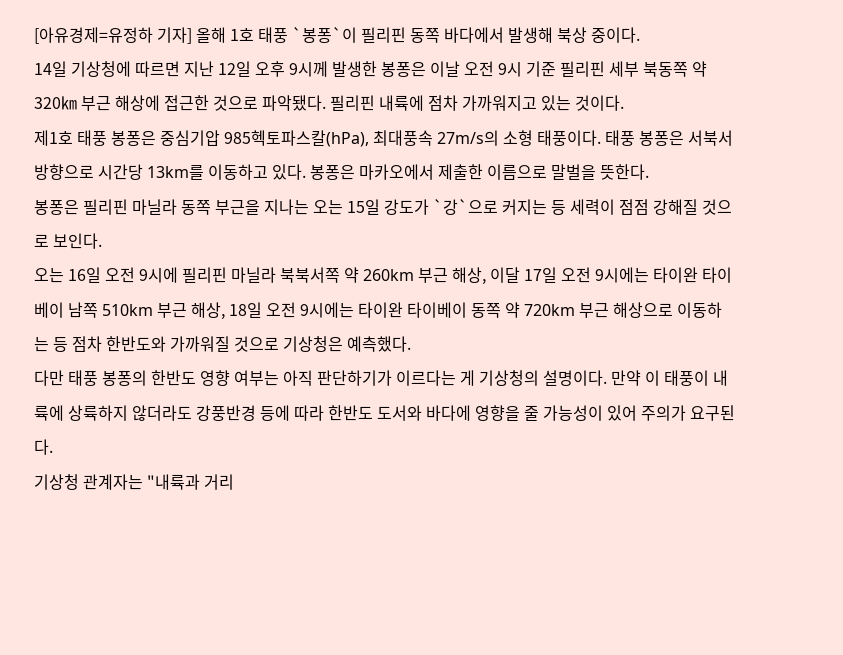[아유경제=유정하 기자] 올해 1호 태풍 `봉퐁`이 필리핀 동쪽 바다에서 발생해 북상 중이다.
14일 기상청에 따르면 지난 12일 오후 9시께 발생한 봉퐁은 이날 오전 9시 기준 필리핀 세부 북동쪽 약 320㎞ 부근 해상에 접근한 것으로 파악됐다. 필리핀 내륙에 점차 가까워지고 있는 것이다.
제1호 태풍 봉퐁은 중심기압 985헥토파스칼(hPa), 최대풍속 27m/s의 소형 태풍이다. 태풍 봉퐁은 서북서 방향으로 시간당 13km를 이동하고 있다. 봉퐁은 마카오에서 제출한 이름으로 말벌을 뜻한다.
봉퐁은 필리핀 마닐라 동쪽 부근을 지나는 오는 15일 강도가 `강`으로 커지는 등 세력이 점점 강해질 것으로 보인다.
오는 16일 오전 9시에 필리핀 마닐라 북북서쪽 약 260km 부근 해상, 이달 17일 오전 9시에는 타이완 타이베이 남쪽 510km 부근 해상, 18일 오전 9시에는 타이완 타이베이 동쪽 약 720km 부근 해상으로 이동하는 등 점차 한반도와 가까워질 것으로 기상청은 예측했다.
다만 태풍 봉퐁의 한반도 영향 여부는 아직 판단하기가 이르다는 게 기상청의 설명이다. 만약 이 태풍이 내륙에 상륙하지 않더라도 강풍반경 등에 따라 한반도 도서와 바다에 영향을 줄 가능성이 있어 주의가 요구된다.
기상청 관계자는 "내륙과 거리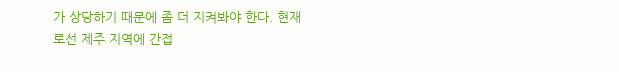가 상당하기 때문에 좀 더 지켜봐야 한다. 현재로선 제주 지역에 간접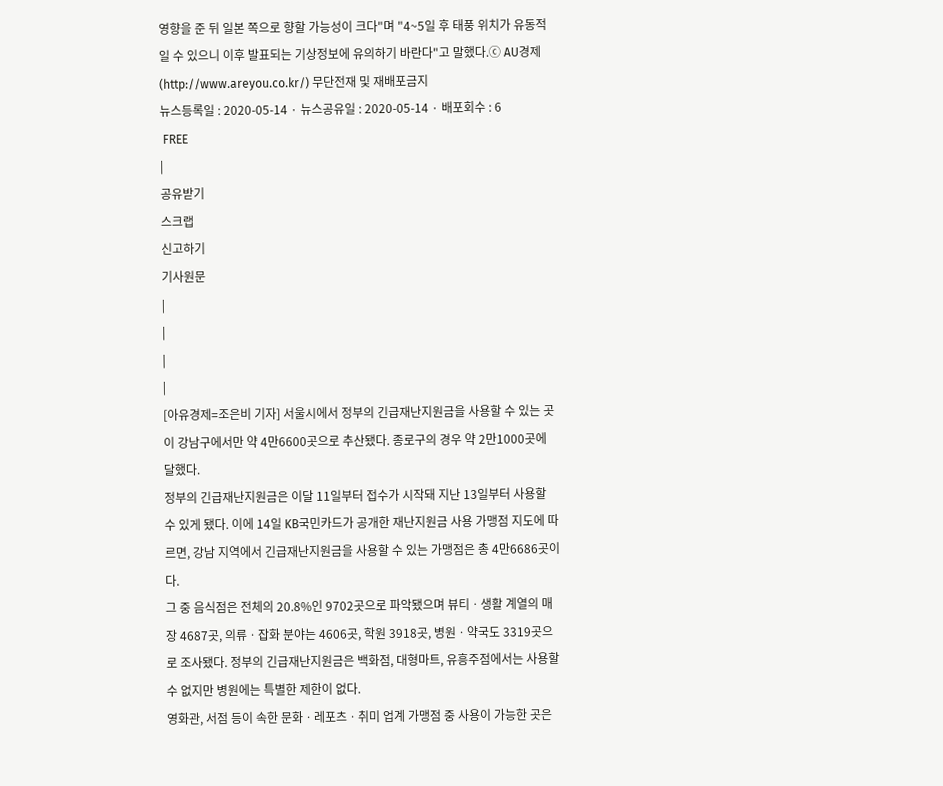영향을 준 뒤 일본 쪽으로 향할 가능성이 크다"며 "4~5일 후 태풍 위치가 유동적일 수 있으니 이후 발표되는 기상정보에 유의하기 바란다"고 말했다.ⓒ AU경제(http://www.areyou.co.kr/) 무단전재 및 재배포금지
뉴스등록일 : 2020-05-14 · 뉴스공유일 : 2020-05-14 · 배포회수 : 6
 FREE
|
공유받기
스크랩
신고하기
기사원문
|
|
|
|
[아유경제=조은비 기자] 서울시에서 정부의 긴급재난지원금을 사용할 수 있는 곳이 강남구에서만 약 4만6600곳으로 추산됐다. 종로구의 경우 약 2만1000곳에 달했다.
정부의 긴급재난지원금은 이달 11일부터 접수가 시작돼 지난 13일부터 사용할 수 있게 됐다. 이에 14일 KB국민카드가 공개한 재난지원금 사용 가맹점 지도에 따르면, 강남 지역에서 긴급재난지원금을 사용할 수 있는 가맹점은 총 4만6686곳이다.
그 중 음식점은 전체의 20.8%인 9702곳으로 파악됐으며 뷰티ㆍ생활 계열의 매장 4687곳, 의류ㆍ잡화 분야는 4606곳, 학원 3918곳, 병원ㆍ약국도 3319곳으로 조사됐다. 정부의 긴급재난지원금은 백화점, 대형마트, 유흥주점에서는 사용할 수 없지만 병원에는 특별한 제한이 없다.
영화관, 서점 등이 속한 문화ㆍ레포츠ㆍ취미 업계 가맹점 중 사용이 가능한 곳은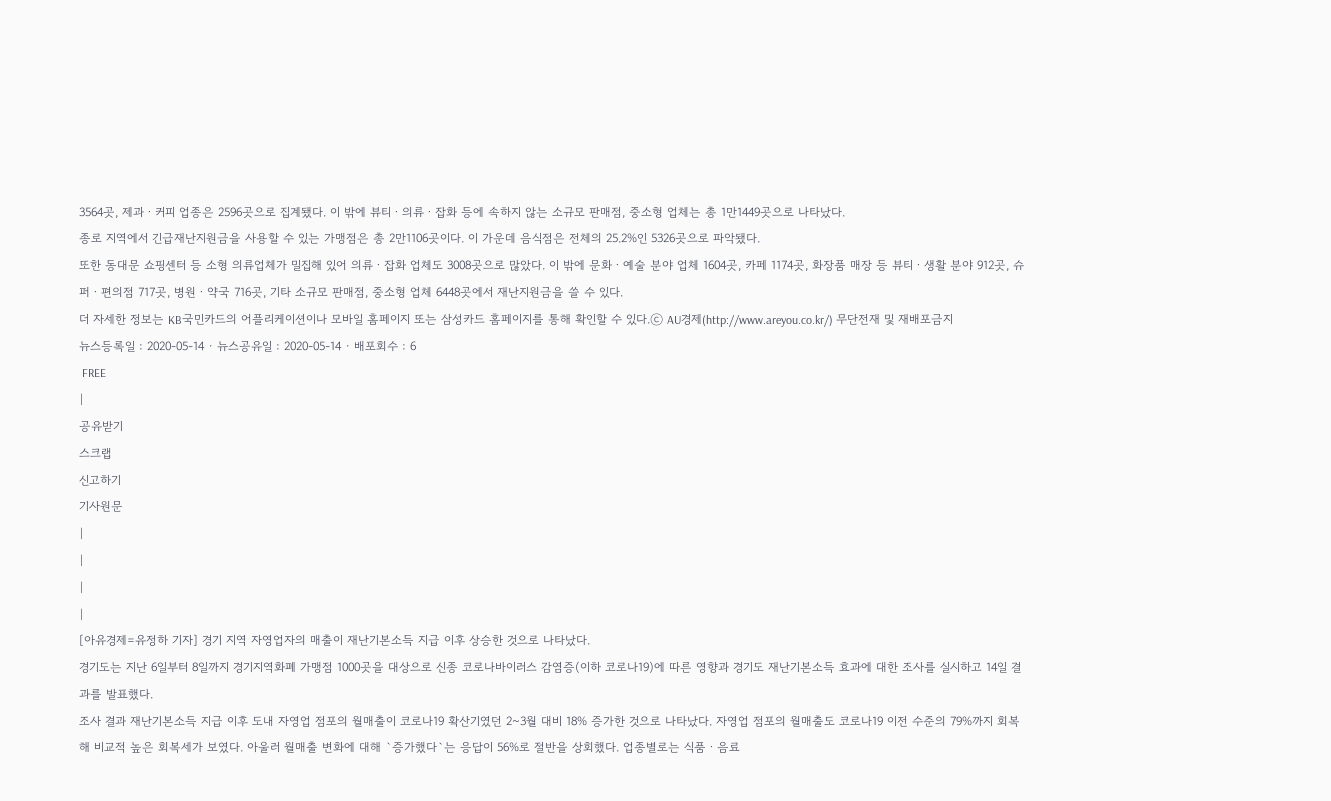3564곳, 제과ㆍ커피 업종은 2596곳으로 집계됐다. 이 밖에 뷰티ㆍ의류ㆍ잡화 등에 속하지 않는 소규모 판매점, 중소형 업체는 총 1만1449곳으로 나타났다.
종로 지역에서 긴급재난지원금을 사용할 수 있는 가맹점은 총 2만1106곳이다. 이 가운데 음식점은 전체의 25.2%인 5326곳으로 파악됐다.
또한 동대문 쇼핑센터 등 소형 의류업체가 밀집해 있어 의류ㆍ잡화 업체도 3008곳으로 많았다. 이 밖에 문화ㆍ예술 분야 업체 1604곳, 카페 1174곳, 화장품 매장 등 뷰티ㆍ생활 분야 912곳, 슈퍼ㆍ편의점 717곳, 병원ㆍ약국 716곳, 기타 소규모 판매점, 중소형 업체 6448곳에서 재난지원금을 쓸 수 있다.
더 자세한 정보는 KB국민카드의 어플리케이션이나 모바일 홈페이지 또는 삼성카드 홈페이지를 통해 확인할 수 있다.ⓒ AU경제(http://www.areyou.co.kr/) 무단전재 및 재배포금지
뉴스등록일 : 2020-05-14 · 뉴스공유일 : 2020-05-14 · 배포회수 : 6
 FREE
|
공유받기
스크랩
신고하기
기사원문
|
|
|
|
[아유경제=유정하 기자] 경기 지역 자영업자의 매출이 재난기본소득 지급 이후 상승한 것으로 나타났다.
경기도는 지난 6일부터 8일까지 경기지역화폐 가맹점 1000곳을 대상으로 신종 코로나바이러스 감염증(이하 코로나19)에 따른 영향과 경기도 재난기본소득 효과에 대한 조사를 실시하고 14일 결과를 발표했다.
조사 결과 재난기본소득 지급 이후 도내 자영업 점포의 월매출이 코로나19 확산기였던 2~3월 대비 18% 증가한 것으로 나타났다. 자영업 점포의 월매출도 코로나19 이전 수준의 79%까지 회복해 비교적 높은 회복세가 보였다. 아울러 월매출 변화에 대해 `증가했다`는 응답이 56%로 절반을 상회했다. 업종별로는 식품ㆍ음료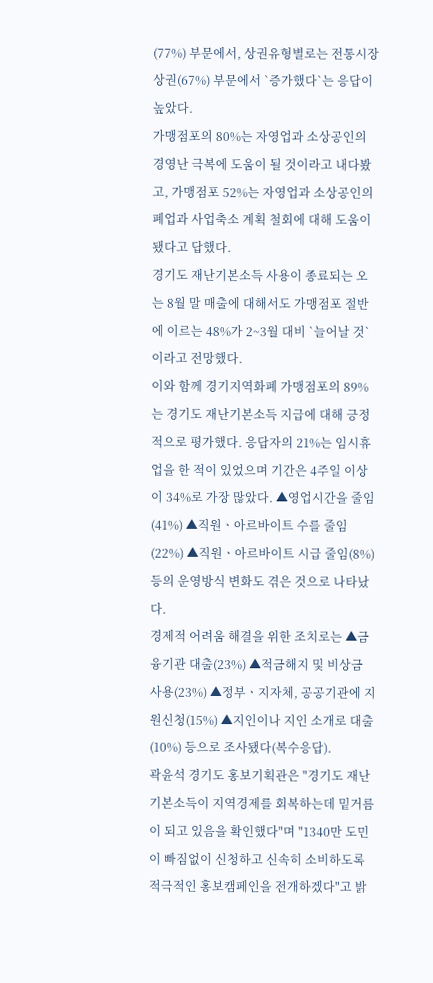(77%) 부문에서, 상권유형별로는 전통시장 상권(67%) 부문에서 `증가했다`는 응답이 높았다.
가맹점포의 80%는 자영업과 소상공인의 경영난 극복에 도움이 될 것이라고 내다봤고, 가맹점포 52%는 자영업과 소상공인의 폐업과 사업축소 계획 철회에 대해 도움이 됐다고 답했다.
경기도 재난기본소득 사용이 종료되는 오는 8월 말 매출에 대해서도 가맹점포 절반에 이르는 48%가 2~3월 대비 `늘어날 것`이라고 전망했다.
이와 함께 경기지역화폐 가맹점포의 89%는 경기도 재난기본소득 지급에 대해 긍정적으로 평가했다. 응답자의 21%는 임시휴업을 한 적이 있었으며 기간은 4주일 이상이 34%로 가장 많았다. ▲영업시간을 줄임(41%) ▲직원ㆍ아르바이트 수를 줄임(22%) ▲직원ㆍ아르바이트 시급 줄임(8%) 등의 운영방식 변화도 겪은 것으로 나타났다.
경제적 어려움 해결을 위한 조치로는 ▲금융기관 대출(23%) ▲적금해지 및 비상금 사용(23%) ▲정부ㆍ지자체, 공공기관에 지원신청(15%) ▲지인이나 지인 소개로 대출(10%) 등으로 조사됐다(복수응답).
곽윤석 경기도 홍보기획관은 "경기도 재난기본소득이 지역경제를 회복하는데 밑거름이 되고 있음을 확인했다"며 "1340만 도민이 빠짐없이 신청하고 신속히 소비하도록 적극적인 홍보캠페인을 전개하겠다"고 밝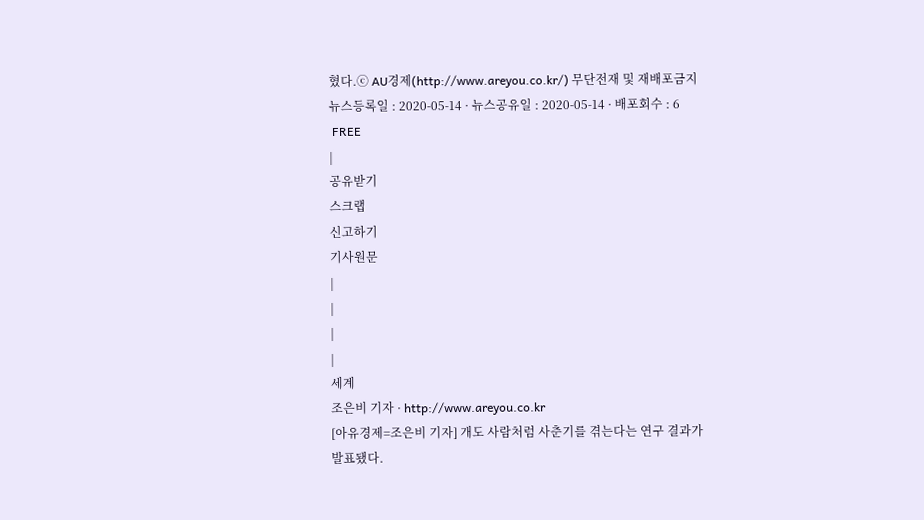혔다.ⓒ AU경제(http://www.areyou.co.kr/) 무단전재 및 재배포금지
뉴스등록일 : 2020-05-14 · 뉴스공유일 : 2020-05-14 · 배포회수 : 6
 FREE
|
공유받기
스크랩
신고하기
기사원문
|
|
|
|
세계
조은비 기자 · http://www.areyou.co.kr
[아유경제=조은비 기자] 개도 사람처럼 사춘기를 겪는다는 연구 결과가 발표됐다.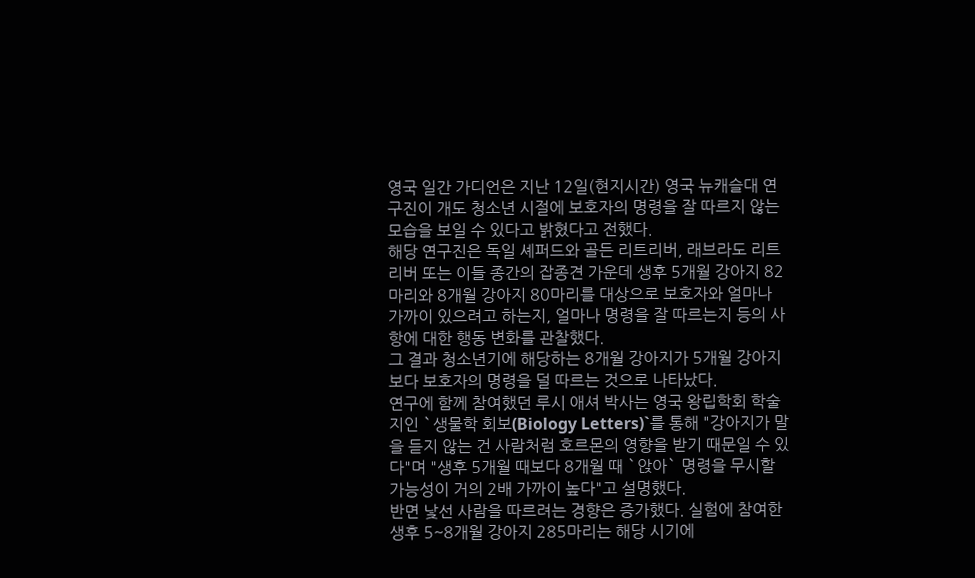영국 일간 가디언은 지난 12일(현지시간) 영국 뉴캐슬대 연구진이 개도 청소년 시절에 보호자의 명령을 잘 따르지 않는 모습을 보일 수 있다고 밝혔다고 전했다.
해당 연구진은 독일 셰퍼드와 골든 리트리버, 래브라도 리트리버 또는 이들 종간의 잡종견 가운데 생후 5개월 강아지 82마리와 8개월 강아지 80마리를 대상으로 보호자와 얼마나 가까이 있으려고 하는지, 얼마나 명령을 잘 따르는지 등의 사항에 대한 행동 변화를 관찰했다.
그 결과 청소년기에 해당하는 8개월 강아지가 5개월 강아지보다 보호자의 명령을 덜 따르는 것으로 나타났다.
연구에 함께 참여했던 루시 애셔 박사는 영국 왕립학회 학술지인 `생물학 회보(Biology Letters)`를 통해 "강아지가 말을 듣지 않는 건 사람처럼 호르몬의 영향을 받기 때문일 수 있다"며 "생후 5개월 때보다 8개월 때 `앉아` 명령을 무시할 가능성이 거의 2배 가까이 높다"고 설명했다.
반면 낯선 사람을 따르려는 경향은 증가했다. 실험에 참여한 생후 5~8개월 강아지 285마리는 해당 시기에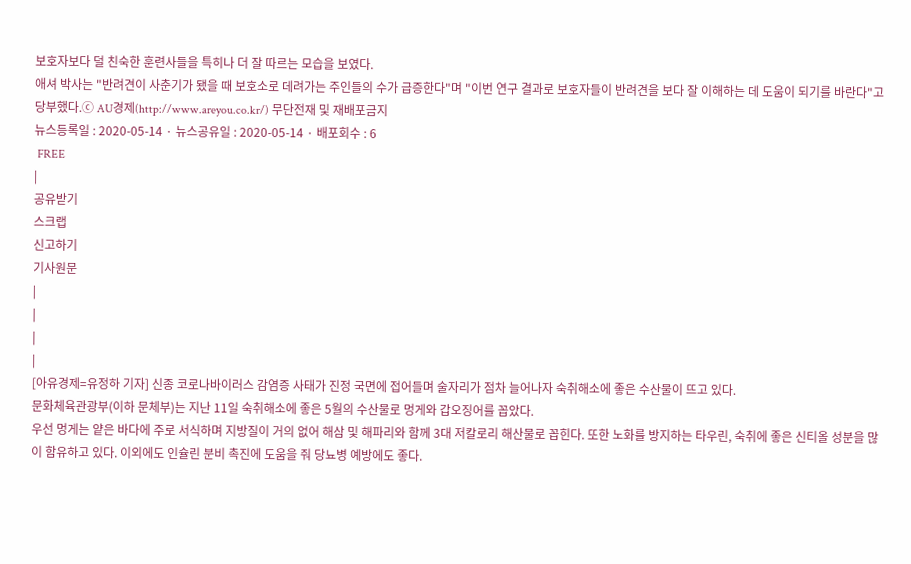보호자보다 덜 친숙한 훈련사들을 특히나 더 잘 따르는 모습을 보였다.
애셔 박사는 "반려견이 사춘기가 됐을 때 보호소로 데려가는 주인들의 수가 급증한다"며 "이번 연구 결과로 보호자들이 반려견을 보다 잘 이해하는 데 도움이 되기를 바란다"고 당부했다.ⓒ AU경제(http://www.areyou.co.kr/) 무단전재 및 재배포금지
뉴스등록일 : 2020-05-14 · 뉴스공유일 : 2020-05-14 · 배포회수 : 6
 FREE
|
공유받기
스크랩
신고하기
기사원문
|
|
|
|
[아유경제=유정하 기자] 신종 코로나바이러스 감염증 사태가 진정 국면에 접어들며 술자리가 점차 늘어나자 숙취해소에 좋은 수산물이 뜨고 있다.
문화체육관광부(이하 문체부)는 지난 11일 숙취해소에 좋은 5월의 수산물로 멍게와 갑오징어를 꼽았다.
우선 멍게는 얕은 바다에 주로 서식하며 지방질이 거의 없어 해삼 및 해파리와 함께 3대 저칼로리 해산물로 꼽힌다. 또한 노화를 방지하는 타우린, 숙취에 좋은 신티올 성분을 많이 함유하고 있다. 이외에도 인슐린 분비 촉진에 도움을 줘 당뇨병 예방에도 좋다.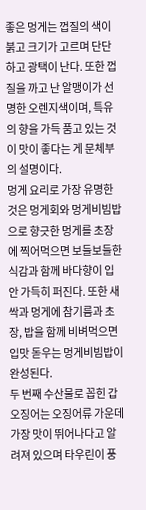좋은 멍게는 껍질의 색이 붉고 크기가 고르며 단단하고 광택이 난다. 또한 껍질을 까고 난 알맹이가 선명한 오렌지색이며, 특유의 향을 가득 품고 있는 것이 맛이 좋다는 게 문체부의 설명이다.
멍게 요리로 가장 유명한 것은 멍게회와 멍게비빔밥으로 향긋한 멍게를 초장에 찍어먹으면 보들보들한 식감과 함께 바다향이 입안 가득히 퍼진다. 또한 새싹과 멍게에 참기름과 초장, 밥을 함께 비벼먹으면 입맛 돋우는 멍게비빔밥이 완성된다.
두 번째 수산물로 꼽힌 갑오징어는 오징어류 가운데 가장 맛이 뛰어나다고 알려져 있으며 타우린이 풍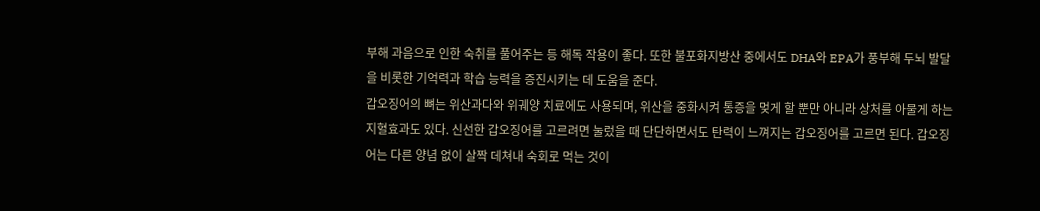부해 과음으로 인한 숙취를 풀어주는 등 해독 작용이 좋다. 또한 불포화지방산 중에서도 DHA와 EPA가 풍부해 두뇌 발달을 비롯한 기억력과 학습 능력을 증진시키는 데 도움을 준다.
갑오징어의 뼈는 위산과다와 위궤양 치료에도 사용되며, 위산을 중화시켜 통증을 멎게 할 뿐만 아니라 상처를 아물게 하는 지혈효과도 있다. 신선한 갑오징어를 고르려면 눌렀을 때 단단하면서도 탄력이 느껴지는 갑오징어를 고르면 된다. 갑오징어는 다른 양념 없이 살짝 데쳐내 숙회로 먹는 것이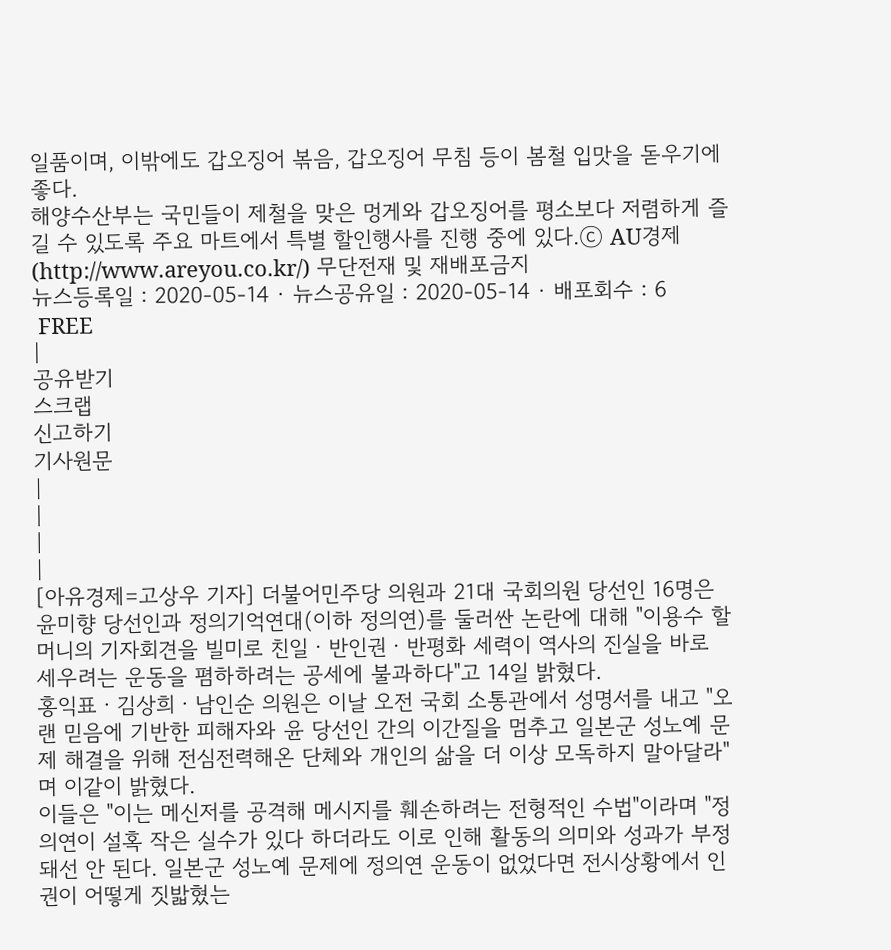일품이며, 이밖에도 갑오징어 볶음, 갑오징어 무침 등이 봄철 입맛을 돋우기에 좋다.
해양수산부는 국민들이 제철을 맞은 멍게와 갑오징어를 평소보다 저렴하게 즐길 수 있도록 주요 마트에서 특별 할인행사를 진행 중에 있다.ⓒ AU경제(http://www.areyou.co.kr/) 무단전재 및 재배포금지
뉴스등록일 : 2020-05-14 · 뉴스공유일 : 2020-05-14 · 배포회수 : 6
 FREE
|
공유받기
스크랩
신고하기
기사원문
|
|
|
|
[아유경제=고상우 기자] 더불어민주당 의원과 21대 국회의원 당선인 16명은 윤미향 당선인과 정의기억연대(이하 정의연)를 둘러싼 논란에 대해 "이용수 할머니의 기자회견을 빌미로 친일ㆍ반인권ㆍ반평화 세력이 역사의 진실을 바로 세우려는 운동을 폄하하려는 공세에 불과하다"고 14일 밝혔다.
홍익표ㆍ김상희ㆍ남인순 의원은 이날 오전 국회 소통관에서 성명서를 내고 "오랜 믿음에 기반한 피해자와 윤 당선인 간의 이간질을 멈추고 일본군 성노예 문제 해결을 위해 전심전력해온 단체와 개인의 삶을 더 이상 모독하지 말아달라"며 이같이 밝혔다.
이들은 "이는 메신저를 공격해 메시지를 훼손하려는 전형적인 수법"이라며 "정의연이 설혹 작은 실수가 있다 하더라도 이로 인해 활동의 의미와 성과가 부정돼선 안 된다. 일본군 성노예 문제에 정의연 운동이 없었다면 전시상황에서 인권이 어떻게 짓밟혔는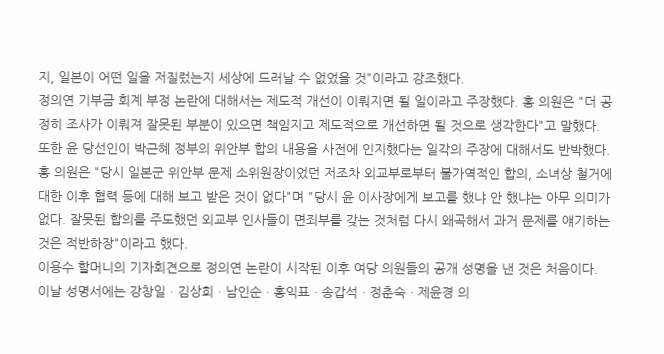지, 일본이 어떤 일을 저질렀는지 세상에 드러날 수 없었을 것"이라고 강조했다.
정의연 기부금 회계 부정 논란에 대해서는 제도적 개선이 이뤄지면 될 일이라고 주장했다. 홍 의원은 "더 공정히 조사가 이뤄져 잘못된 부분이 있으면 책임지고 제도적으로 개선하면 될 것으로 생각한다"고 말했다.
또한 윤 당선인이 박근혜 정부의 위안부 합의 내용을 사전에 인지했다는 일각의 주장에 대해서도 반박했다.
홍 의원은 "당시 일본군 위안부 문제 소위원장이었던 저조차 외교부로부터 불가역적인 합의, 소녀상 철거에 대한 이후 협력 등에 대해 보고 받은 것이 없다"며 "당시 윤 이사장에게 보고를 했냐 안 했냐는 아무 의미가 없다. 잘못된 합의를 주도했던 외교부 인사들이 면죄부를 갖는 것처럼 다시 왜곡해서 과거 문제를 얘기하는 것은 적반하장"이라고 했다.
이용수 할머니의 기자회견으로 정의연 논란이 시작된 이후 여당 의원들의 공개 성명을 낸 것은 처음이다.
이날 성명서에는 강창일ㆍ김상희ㆍ남인순ㆍ홍익표ㆍ송갑석ㆍ정춘숙ㆍ제윤경 의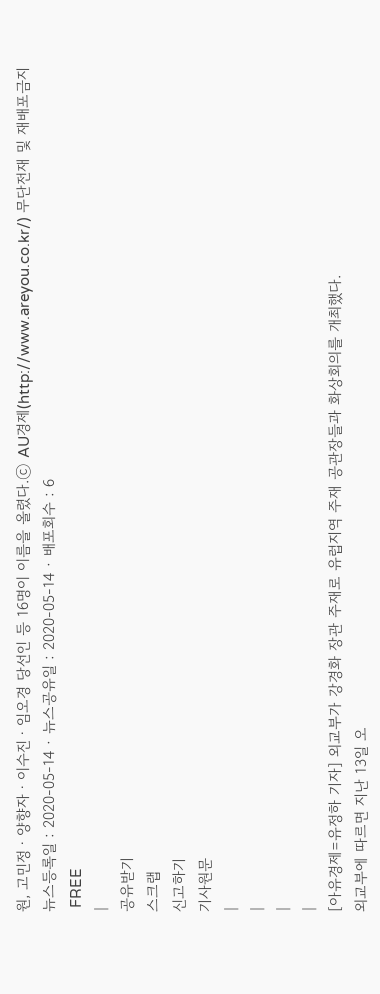원, 고민정ㆍ양향자ㆍ이수진ㆍ임오경 당선인 등 16명이 이름을 올렸다.ⓒ AU경제(http://www.areyou.co.kr/) 무단전재 및 재배포금지
뉴스등록일 : 2020-05-14 · 뉴스공유일 : 2020-05-14 · 배포회수 : 6
 FREE
|
공유받기
스크랩
신고하기
기사원문
|
|
|
|
[아유경제=유정하 기자] 외교부가 강경화 장관 주재로 유럽지역 주재 공관장들과 화상회의를 개최했다.
외교부에 따르면 지난 13일 오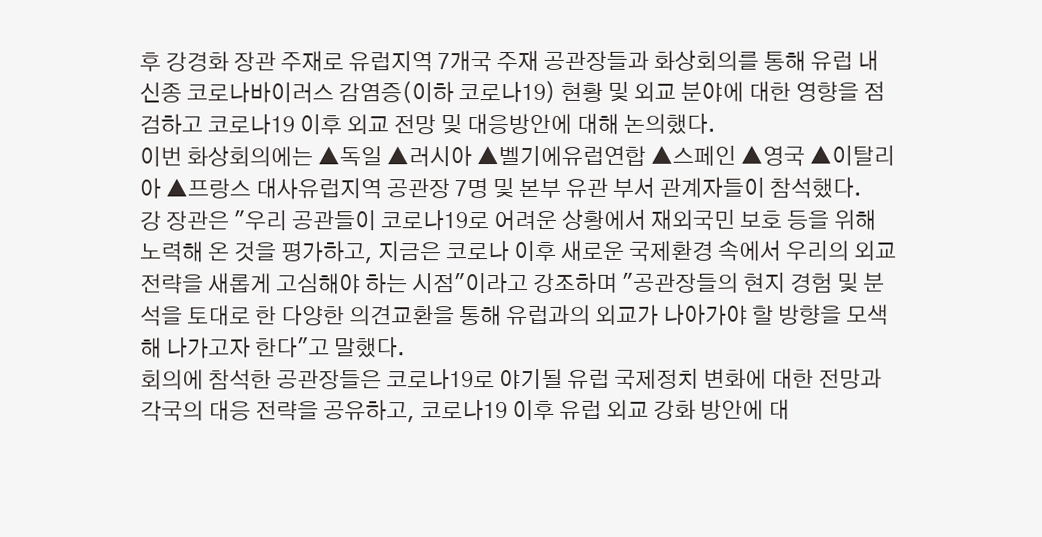후 강경화 장관 주재로 유럽지역 7개국 주재 공관장들과 화상회의를 통해 유럽 내 신종 코로나바이러스 감염증(이하 코로나19) 현황 및 외교 분야에 대한 영향을 점검하고 코로나19 이후 외교 전망 및 대응방안에 대해 논의했다.
이번 화상회의에는 ▲독일 ▲러시아 ▲벨기에유럽연합 ▲스페인 ▲영국 ▲이탈리아 ▲프랑스 대사유럽지역 공관장 7명 및 본부 유관 부서 관계자들이 참석했다.
강 장관은 "우리 공관들이 코로나19로 어려운 상황에서 재외국민 보호 등을 위해 노력해 온 것을 평가하고, 지금은 코로나 이후 새로운 국제환경 속에서 우리의 외교 전략을 새롭게 고심해야 하는 시점"이라고 강조하며 "공관장들의 현지 경험 및 분석을 토대로 한 다양한 의견교환을 통해 유럽과의 외교가 나아가야 할 방향을 모색해 나가고자 한다"고 말했다.
회의에 참석한 공관장들은 코로나19로 야기될 유럽 국제정치 변화에 대한 전망과 각국의 대응 전략을 공유하고, 코로나19 이후 유럽 외교 강화 방안에 대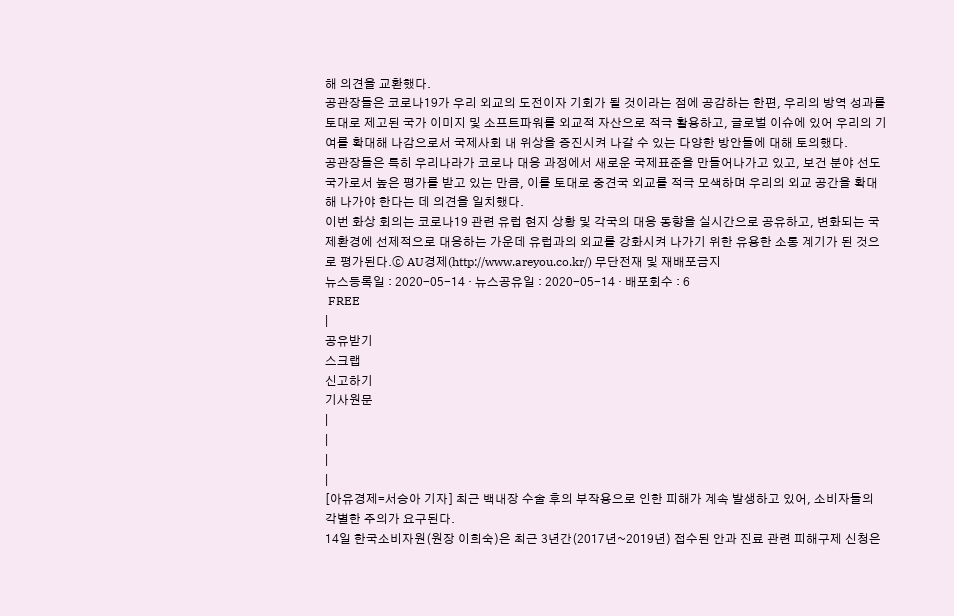해 의견을 교환했다.
공관장들은 코로나19가 우리 외교의 도전이자 기회가 될 것이라는 점에 공감하는 한편, 우리의 방역 성과를 토대로 제고된 국가 이미지 및 소프트파워를 외교적 자산으로 적극 활용하고, 글로벌 이슈에 있어 우리의 기여를 확대해 나감으로서 국제사회 내 위상을 증진시켜 나갈 수 있는 다양한 방안들에 대해 토의했다.
공관장들은 특히 우리나라가 코로나 대응 과정에서 새로운 국제표준을 만들어나가고 있고, 보건 분야 선도 국가로서 높은 평가를 받고 있는 만큼, 이를 토대로 중견국 외교를 적극 모색하며 우리의 외교 공간을 확대해 나가야 한다는 데 의견을 일치했다.
이번 화상 회의는 코로나19 관련 유럽 현지 상황 및 각국의 대응 동향을 실시간으로 공유하고, 변화되는 국제환경에 선제적으로 대응하는 가운데 유럽과의 외교를 강화시켜 나가기 위한 유용한 소통 계기가 된 것으로 평가된다.ⓒ AU경제(http://www.areyou.co.kr/) 무단전재 및 재배포금지
뉴스등록일 : 2020-05-14 · 뉴스공유일 : 2020-05-14 · 배포회수 : 6
 FREE
|
공유받기
스크랩
신고하기
기사원문
|
|
|
|
[아유경제=서승아 기자] 최근 백내장 수술 후의 부작용으로 인한 피해가 계속 발생하고 있어, 소비자들의 각별한 주의가 요구된다.
14일 한국소비자원(원장 이희숙)은 최근 3년간(2017년~2019년) 접수된 안과 진료 관련 피해구제 신청은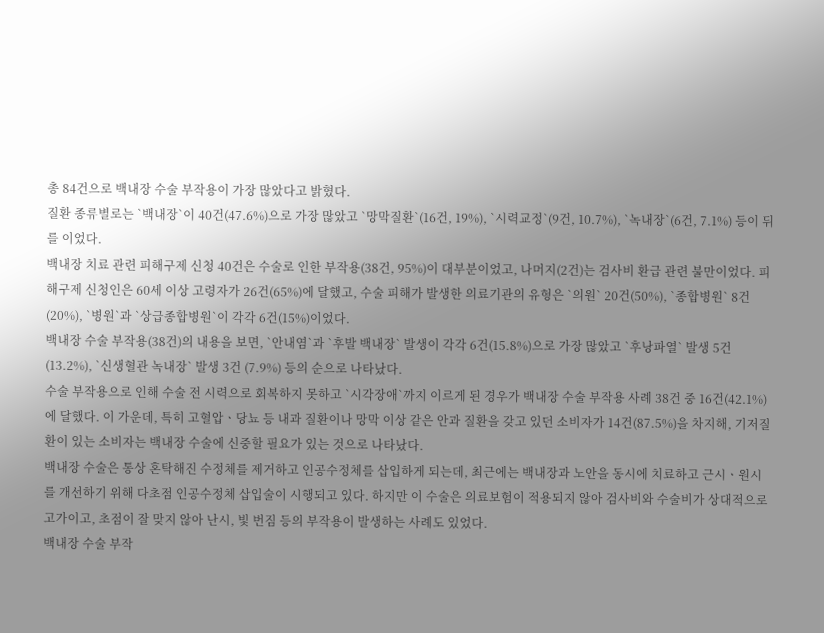총 84건으로 백내장 수술 부작용이 가장 많았다고 밝혔다.
질환 종류별로는 `백내장`이 40건(47.6%)으로 가장 많았고 `망막질환`(16건, 19%), `시력교정`(9건, 10.7%), `녹내장`(6건, 7.1%) 등이 뒤를 이었다.
백내장 치료 관련 피해구제 신청 40건은 수술로 인한 부작용(38건, 95%)이 대부분이었고, 나머지(2건)는 검사비 환급 관련 불만이었다. 피해구제 신청인은 60세 이상 고령자가 26건(65%)에 달했고, 수술 피해가 발생한 의료기관의 유형은 `의원` 20건(50%), `종합병원` 8건(20%), `병원`과 `상급종합병원`이 각각 6건(15%)이었다.
백내장 수술 부작용(38건)의 내용을 보면, `안내염`과 `후발 백내장` 발생이 각각 6건(15.8%)으로 가장 많았고 `후낭파열` 발생 5건(13.2%), `신생혈관 녹내장` 발생 3건 (7.9%) 등의 순으로 나타났다.
수술 부작용으로 인해 수술 전 시력으로 회복하지 못하고 `시각장애`까지 이르게 된 경우가 백내장 수술 부작용 사례 38건 중 16건(42.1%)에 달했다. 이 가운데, 특히 고혈압ㆍ당뇨 등 내과 질환이나 망막 이상 같은 안과 질환을 갖고 있던 소비자가 14건(87.5%)을 차지해, 기저질환이 있는 소비자는 백내장 수술에 신중할 필요가 있는 것으로 나타났다.
백내장 수술은 통상 혼탁해진 수정체를 제거하고 인공수정체를 삽입하게 되는데, 최근에는 백내장과 노안을 동시에 치료하고 근시ㆍ원시를 개선하기 위해 다초점 인공수정체 삽입술이 시행되고 있다. 하지만 이 수술은 의료보험이 적용되지 않아 검사비와 수술비가 상대적으로 고가이고, 초점이 잘 맞지 않아 난시, 빛 번짐 등의 부작용이 발생하는 사례도 있었다.
백내장 수술 부작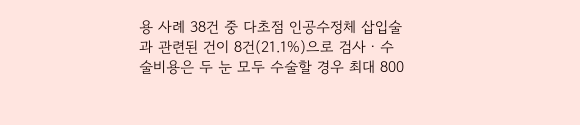용 사례 38건 중 다초점 인공수정체 삽입술과 관련된 건이 8건(21.1%)으로 검사ㆍ수술비용은 두 눈 모두 수술할 경우 최대 800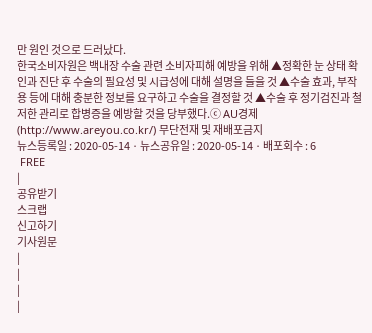만 원인 것으로 드러났다.
한국소비자원은 백내장 수술 관련 소비자피해 예방을 위해 ▲정확한 눈 상태 확인과 진단 후 수술의 필요성 및 시급성에 대해 설명을 들을 것 ▲수술 효과, 부작용 등에 대해 충분한 정보를 요구하고 수술을 결정할 것 ▲수술 후 정기검진과 철저한 관리로 합병증을 예방할 것을 당부했다.ⓒ AU경제(http://www.areyou.co.kr/) 무단전재 및 재배포금지
뉴스등록일 : 2020-05-14 · 뉴스공유일 : 2020-05-14 · 배포회수 : 6
 FREE
|
공유받기
스크랩
신고하기
기사원문
|
|
|
|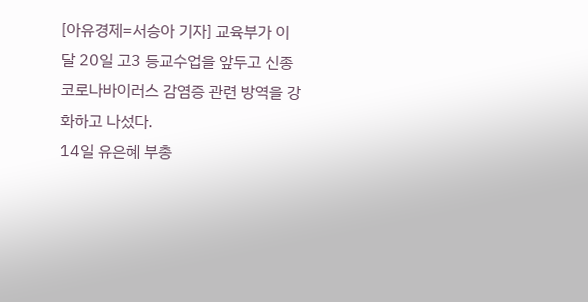[아유경제=서승아 기자] 교육부가 이달 20일 고3 등교수업을 앞두고 신종 코로나바이러스 감염증 관련 방역을 강화하고 나섰다.
14일 유은혜 부총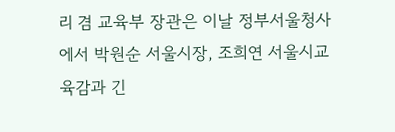리 겸 교육부 장관은 이날 정부서울청사에서 박원순 서울시장, 조희연 서울시교육감과 긴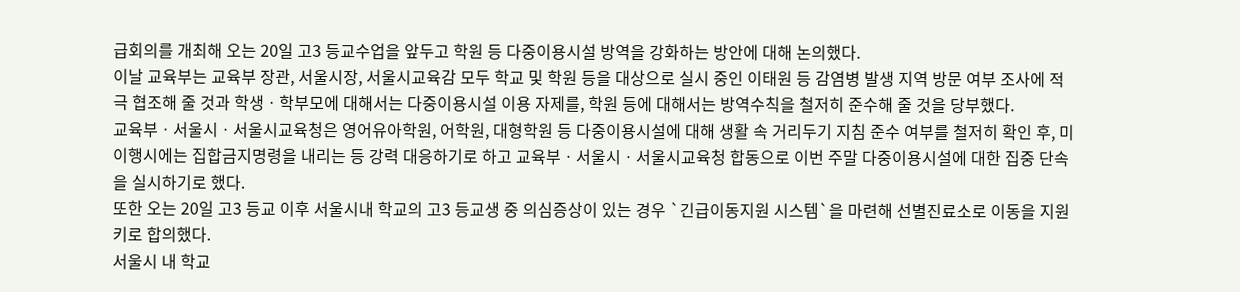급회의를 개최해 오는 20일 고3 등교수업을 앞두고 학원 등 다중이용시설 방역을 강화하는 방안에 대해 논의했다.
이날 교육부는 교육부 장관, 서울시장, 서울시교육감 모두 학교 및 학원 등을 대상으로 실시 중인 이태원 등 감염병 발생 지역 방문 여부 조사에 적극 협조해 줄 것과 학생ㆍ학부모에 대해서는 다중이용시설 이용 자제를, 학원 등에 대해서는 방역수칙을 철저히 준수해 줄 것을 당부했다.
교육부ㆍ서울시ㆍ서울시교육청은 영어유아학원, 어학원, 대형학원 등 다중이용시설에 대해 생활 속 거리두기 지침 준수 여부를 철저히 확인 후, 미이행시에는 집합금지명령을 내리는 등 강력 대응하기로 하고 교육부ㆍ서울시ㆍ서울시교육청 합동으로 이번 주말 다중이용시설에 대한 집중 단속을 실시하기로 했다.
또한 오는 20일 고3 등교 이후 서울시내 학교의 고3 등교생 중 의심증상이 있는 경우 `긴급이동지원 시스템`을 마련해 선별진료소로 이동을 지원키로 합의했다.
서울시 내 학교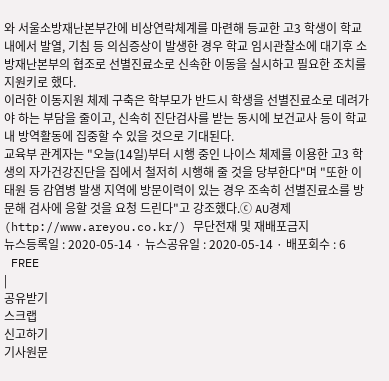와 서울소방재난본부간에 비상연락체계를 마련해 등교한 고3 학생이 학교내에서 발열, 기침 등 의심증상이 발생한 경우 학교 임시관찰소에 대기후 소방재난본부의 협조로 선별진료소로 신속한 이동을 실시하고 필요한 조치를 지원키로 했다.
이러한 이동지원 체제 구축은 학부모가 반드시 학생을 선별진료소로 데려가야 하는 부담을 줄이고, 신속히 진단검사를 받는 동시에 보건교사 등이 학교내 방역활동에 집중할 수 있을 것으로 기대된다.
교육부 관계자는 "오늘(14일)부터 시행 중인 나이스 체제를 이용한 고3 학생의 자가건강진단을 집에서 철저히 시행해 줄 것을 당부한다"며 "또한 이태원 등 감염병 발생 지역에 방문이력이 있는 경우 조속히 선별진료소를 방문해 검사에 응할 것을 요청 드린다"고 강조했다.ⓒ AU경제(http://www.areyou.co.kr/) 무단전재 및 재배포금지
뉴스등록일 : 2020-05-14 · 뉴스공유일 : 2020-05-14 · 배포회수 : 6
 FREE
|
공유받기
스크랩
신고하기
기사원문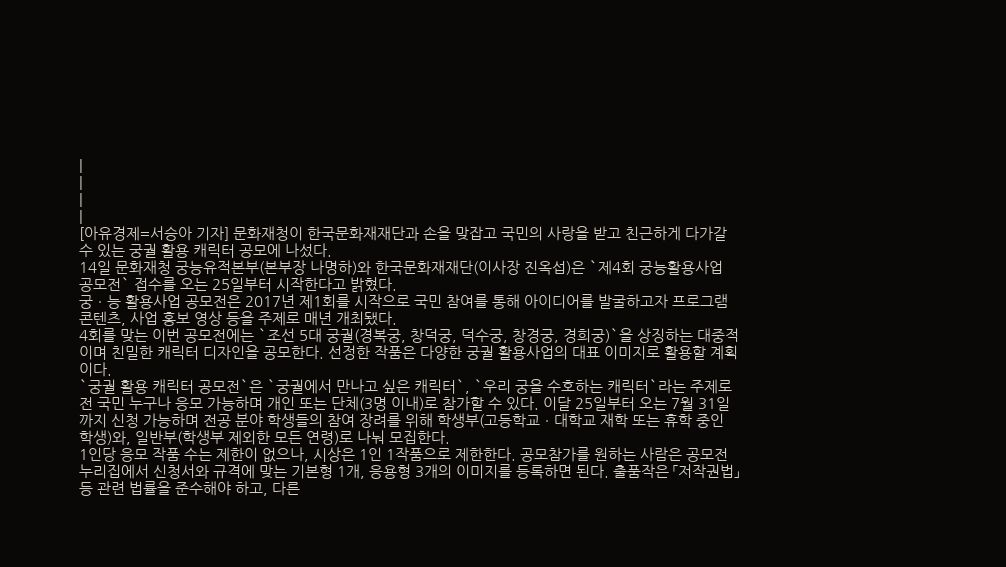|
|
|
|
[아유경제=서승아 기자] 문화재청이 한국문화재재단과 손을 맞잡고 국민의 사랑을 받고 친근하게 다가갈 수 있는 궁궐 활용 캐릭터 공모에 나섰다.
14일 문화재청 궁능유적본부(본부장 나명하)와 한국문화재재단(이사장 진옥섭)은 `제4회 궁능활용사업 공모전` 접수를 오는 25일부터 시작한다고 밝혔다.
궁ㆍ능 활용사업 공모전은 2017년 제1회를 시작으로 국민 참여를 통해 아이디어를 발굴하고자 프로그램 콘텐츠, 사업 홍보 영상 등을 주제로 매년 개최됐다.
4회를 맞는 이번 공모전에는 `조선 5대 궁궐(경복궁, 창덕궁, 덕수궁, 창경궁, 경희궁)`을 상징하는 대중적이며 친밀한 캐릭터 디자인을 공모한다. 선정한 작품은 다양한 궁궐 활용사업의 대표 이미지로 활용할 계획이다.
`궁궐 활용 캐릭터 공모전`은 `궁궐에서 만나고 싶은 캐릭터`, `우리 궁을 수호하는 캐릭터`라는 주제로 전 국민 누구나 응모 가능하며 개인 또는 단체(3명 이내)로 참가할 수 있다. 이달 25일부터 오는 7월 31일까지 신청 가능하며 전공 분야 학생들의 참여 장려를 위해 학생부(고등학교ㆍ대학교 재학 또는 휴학 중인 학생)와, 일반부(학생부 제외한 모든 연령)로 나눠 모집한다.
1인당 응모 작품 수는 제한이 없으나, 시상은 1인 1작품으로 제한한다. 공모참가를 원하는 사람은 공모전 누리집에서 신청서와 규격에 맞는 기본형 1개, 응용형 3개의 이미지를 등록하면 된다. 출품작은 「저작권법」 등 관련 법률을 준수해야 하고, 다른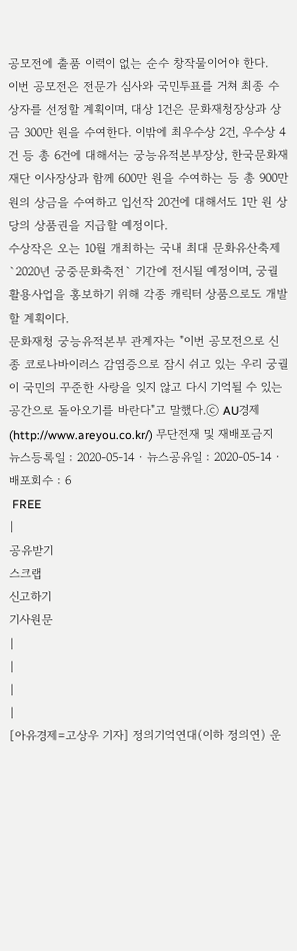공모전에 출품 이력이 없는 순수 창작물이어야 한다.
이번 공모전은 전문가 심사와 국민투표를 거쳐 최종 수상자를 선정할 계획이며, 대상 1건은 문화재청장상과 상금 300만 원을 수여한다. 이밖에 최우수상 2건, 우수상 4건 등 총 6건에 대해서는 궁능유적본부장상, 한국문화재재단 이사장상과 함께 600만 원을 수여하는 등 총 900만 원의 상금을 수여하고 입선작 20건에 대해서도 1만 원 상당의 상품권을 지급할 예정이다.
수상작은 오는 10월 개최하는 국내 최대 문화유산축제 `2020년 궁중문화축전` 기간에 전시될 예정이며, 궁궐 활용사업을 홍보하기 위해 각종 캐릭터 상품으로도 개발할 계획이다.
문화재청 궁능유적본부 관계자는 "이번 공모전으로 신종 코로나바이러스 감염증으로 잠시 쉬고 있는 우리 궁궐이 국민의 꾸준한 사랑을 잊지 않고 다시 기억될 수 있는 공간으로 돌아오기를 바란다"고 말했다.ⓒ AU경제(http://www.areyou.co.kr/) 무단전재 및 재배포금지
뉴스등록일 : 2020-05-14 · 뉴스공유일 : 2020-05-14 · 배포회수 : 6
 FREE
|
공유받기
스크랩
신고하기
기사원문
|
|
|
|
[아유경제=고상우 기자] 정의기억연대(이하 정의연) 운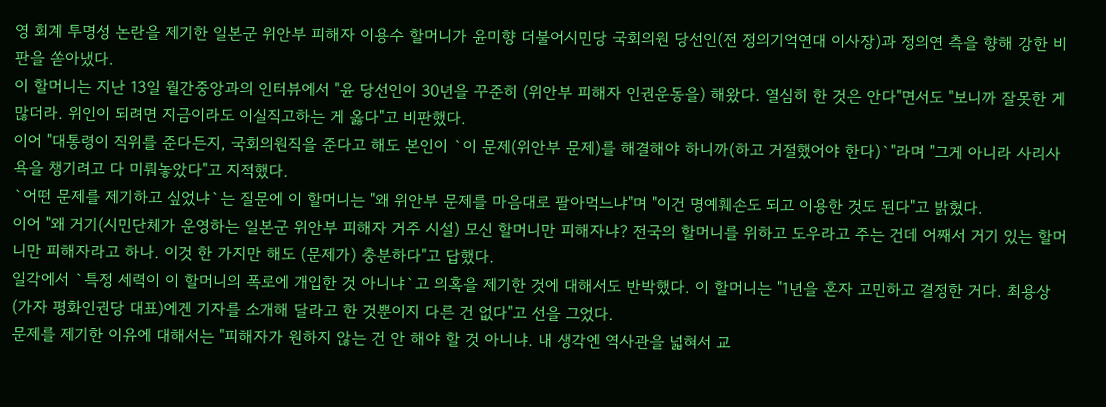영 회계 투명성 논란을 제기한 일본군 위안부 피해자 이용수 할머니가 윤미향 더불어시민당 국회의원 당선인(전 정의기억연대 이사장)과 정의연 측을 향해 강한 비판을 쏟아냈다.
이 할머니는 지난 13일 월간중앙과의 인터뷰에서 "윤 당선인이 30년을 꾸준히 (위안부 피해자 인권운동을) 해왔다. 열심히 한 것은 안다"면서도 "보니까 잘못한 게 많더라. 위인이 되려면 지금이라도 이실직고하는 게 옳다"고 비판했다.
이어 "대통령이 직위를 준다든지, 국회의원직을 준다고 해도 본인이 `이 문제(위안부 문제)를 해결해야 하니까(하고 거절했어야 한다)`"라며 "그게 아니라 사리사욕을 챙기려고 다 미뤄놓았다"고 지적했다.
`어떤 문제를 제기하고 싶었냐`는 질문에 이 할머니는 "왜 위안부 문제를 마음대로 팔아먹느냐"며 "이건 명예훼손도 되고 이용한 것도 된다"고 밝혔다.
이어 "왜 거기(시민단체가 운영하는 일본군 위안부 피해자 거주 시설) 모신 할머니만 피해자냐? 전국의 할머니를 위하고 도우라고 주는 건데 어째서 거기 있는 할머니만 피해자라고 하나. 이것 한 가지만 해도 (문제가) 충분하다"고 답했다.
일각에서 `특정 세력이 이 할머니의 폭로에 개입한 것 아니냐`고 의혹을 제기한 것에 대해서도 반박했다. 이 할머니는 "1년을 혼자 고민하고 결정한 거다. 최용상(가자 평화인권당 대표)에겐 기자를 소개해 달라고 한 것뿐이지 다른 건 없다"고 선을 그었다.
문제를 제기한 이유에 대해서는 "피해자가 원하지 않는 건 안 해야 할 것 아니냐. 내 생각엔 역사관을 넓혀서 교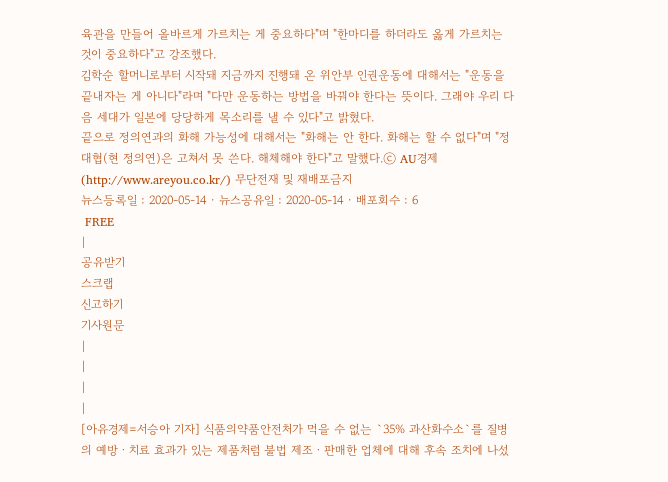육관을 만들어 올바르게 가르치는 게 중요하다"며 "한마디를 하더라도 옳게 가르치는 것이 중요하다"고 강조했다.
김학순 할머니로부터 시작돼 지금까지 진행돼 온 위안부 인권운동에 대해서는 "운동을 끝내자는 게 아니다"라며 "다만 운동하는 방법을 바꿔야 한다는 뜻이다. 그래야 우리 다음 세대가 일본에 당당하게 목소리를 낼 수 있다"고 밝혔다.
끝으로 정의연과의 화해 가능성에 대해서는 "화해는 안 한다. 화해는 할 수 없다"며 "정대협(현 정의연)은 고쳐서 못 쓴다. 해체해야 한다"고 말했다.ⓒ AU경제(http://www.areyou.co.kr/) 무단전재 및 재배포금지
뉴스등록일 : 2020-05-14 · 뉴스공유일 : 2020-05-14 · 배포회수 : 6
 FREE
|
공유받기
스크랩
신고하기
기사원문
|
|
|
|
[아유경제=서승아 기자] 식품의약품안전처가 먹을 수 없는 `35% 과산화수소`를 질병의 예방ㆍ치료 효과가 있는 제품처럼 불법 제조ㆍ판매한 업체에 대해 후속 조치에 나섰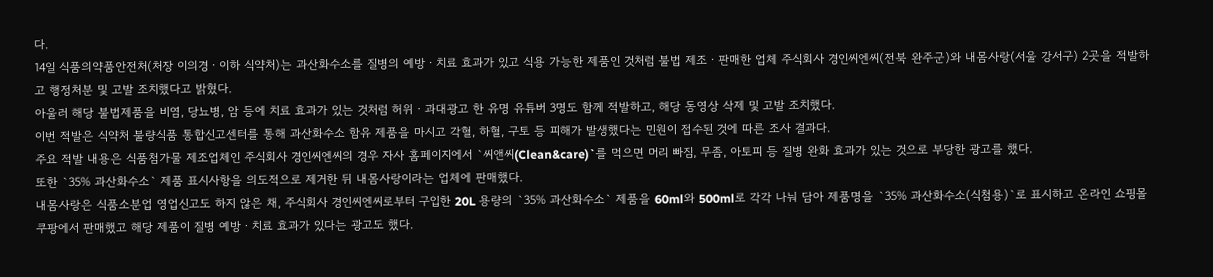다.
14일 식품의약품안전처(처장 이의경ㆍ이하 식약처)는 과산화수소를 질병의 예방ㆍ치료 효과가 있고 식용 가능한 제품인 것처럼 불법 제조ㆍ판매한 업체 주식회사 경인씨엔씨(전북 완주군)와 내몸사랑(서울 강서구) 2곳을 적발하고 행정처분 및 고발 조치했다고 밝혔다.
아울러 해당 불법제품을 비염, 당뇨병, 암 등에 치료 효과가 있는 것처럼 허위ㆍ과대광고 한 유명 유튜버 3명도 함께 적발하고, 해당 동영상 삭제 및 고발 조치했다.
이번 적발은 식약처 불량식품 통합신고센터를 통해 과산화수소 함유 제품을 마시고 각혈, 하혈, 구토 등 피해가 발생했다는 민원이 접수된 것에 따른 조사 결과다.
주요 적발 내용은 식품첨가물 제조업체인 주식회사 경인씨엔씨의 경우 자사 홈페이지에서 `씨앤씨(Clean&care)`를 먹으면 머리 빠짐, 무좀, 아토피 등 질병 완화 효과가 있는 것으로 부당한 광고를 했다.
또한 `35% 과산화수소` 제품 표시사항을 의도적으로 제거한 뒤 내몸사랑이라는 업체에 판매했다.
내몸사랑은 식품소분업 영업신고도 하지 않은 채, 주식회사 경인씨엔씨로부터 구입한 20L 용량의 `35% 과산화수소` 제품을 60ml와 500ml로 각각 나눠 담아 제품명을 `35% 과산화수소(식첨용)`로 표시하고 온라인 쇼핑몰 쿠팡에서 판매했고 해당 제품이 질병 예방ㆍ치료 효과가 있다는 광고도 했다.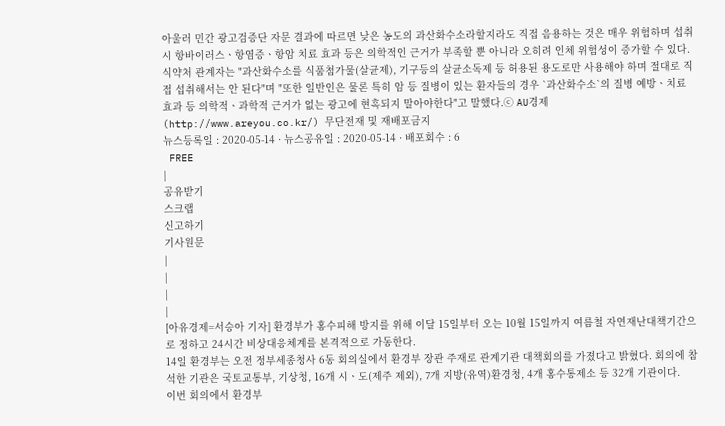아울러 민간 광고검증단 자문 결과에 따르면 낮은 농도의 과산화수소라할지라도 직접 음용하는 것은 매우 위험하며 섭취 시 항바이러스ㆍ항염증ㆍ항암 치료 효과 등은 의학적인 근거가 부족할 뿐 아니라 오히려 인체 위험성이 증가할 수 있다.
식약처 관계자는 "과산화수소를 식품첨가물(살균제), 기구등의 살균소독제 등 허용된 용도로만 사용해야 하며 절대로 직접 섭취해서는 안 된다"며 "또한 일반인은 물론 특히 암 등 질병이 있는 환자들의 경우 `과산화수소`의 질병 예방ㆍ치료 효과 등 의학적ㆍ과학적 근거가 없는 광고에 현혹되지 말아야한다"고 말했다.ⓒ AU경제(http://www.areyou.co.kr/) 무단전재 및 재배포금지
뉴스등록일 : 2020-05-14 · 뉴스공유일 : 2020-05-14 · 배포회수 : 6
 FREE
|
공유받기
스크랩
신고하기
기사원문
|
|
|
|
[아유경제=서승아 기자] 환경부가 홍수피해 방지를 위해 이달 15일부터 오는 10월 15일까지 여름철 자연재난대책기간으로 정하고 24시간 비상대응체계를 본격적으로 가동한다.
14일 환경부는 오전 정부세종청사 6동 회의실에서 환경부 장관 주재로 관계기관 대책회의를 가졌다고 밝혔다. 회의에 참석한 기관은 국토교통부, 기상청, 16개 시ㆍ도(제주 제외), 7개 지방(유역)환경청, 4개 홍수통제소 등 32개 기관이다.
이번 회의에서 환경부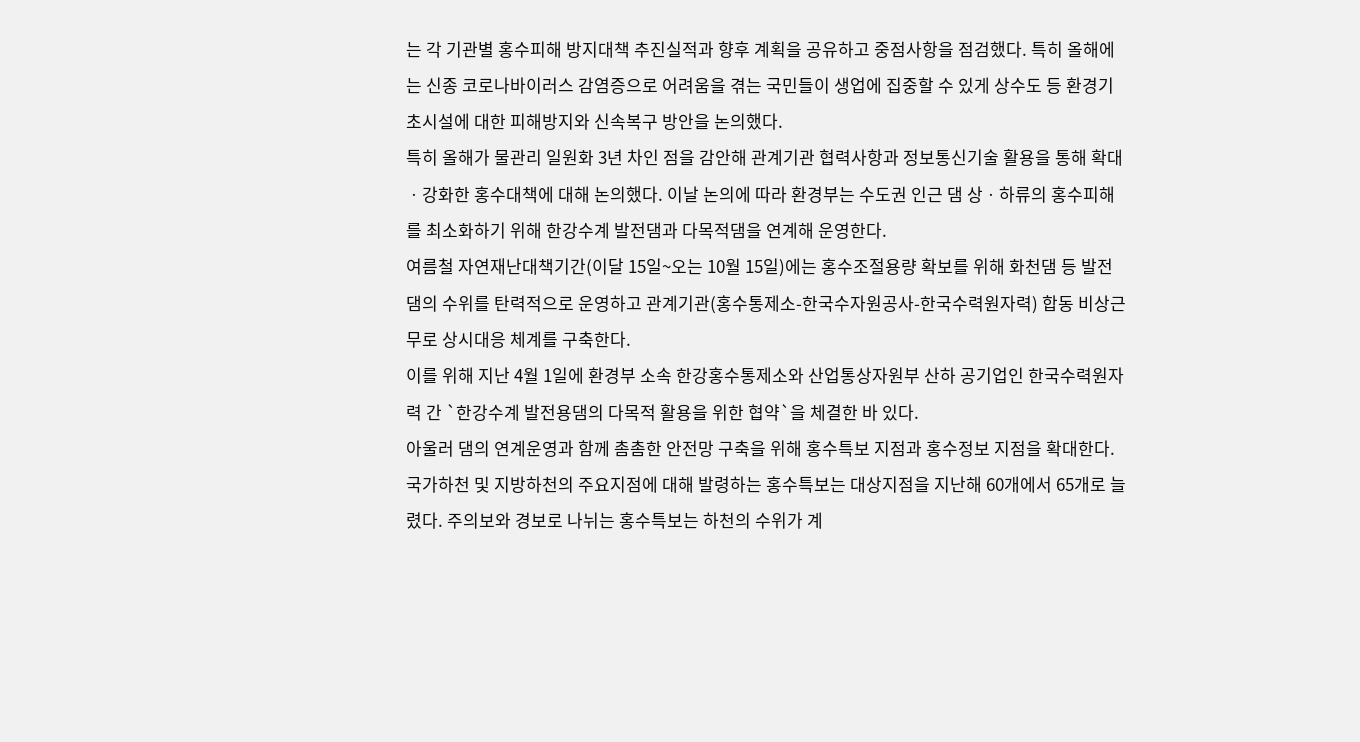는 각 기관별 홍수피해 방지대책 추진실적과 향후 계획을 공유하고 중점사항을 점검했다. 특히 올해에는 신종 코로나바이러스 감염증으로 어려움을 겪는 국민들이 생업에 집중할 수 있게 상수도 등 환경기초시설에 대한 피해방지와 신속복구 방안을 논의했다.
특히 올해가 물관리 일원화 3년 차인 점을 감안해 관계기관 협력사항과 정보통신기술 활용을 통해 확대ㆍ강화한 홍수대책에 대해 논의했다. 이날 논의에 따라 환경부는 수도권 인근 댐 상ㆍ하류의 홍수피해를 최소화하기 위해 한강수계 발전댐과 다목적댐을 연계해 운영한다.
여름철 자연재난대책기간(이달 15일~오는 10월 15일)에는 홍수조절용량 확보를 위해 화천댐 등 발전댐의 수위를 탄력적으로 운영하고 관계기관(홍수통제소-한국수자원공사-한국수력원자력) 합동 비상근무로 상시대응 체계를 구축한다.
이를 위해 지난 4월 1일에 환경부 소속 한강홍수통제소와 산업통상자원부 산하 공기업인 한국수력원자력 간 `한강수계 발전용댐의 다목적 활용을 위한 협약`을 체결한 바 있다.
아울러 댐의 연계운영과 함께 촘촘한 안전망 구축을 위해 홍수특보 지점과 홍수정보 지점을 확대한다. 국가하천 및 지방하천의 주요지점에 대해 발령하는 홍수특보는 대상지점을 지난해 60개에서 65개로 늘렸다. 주의보와 경보로 나뉘는 홍수특보는 하천의 수위가 계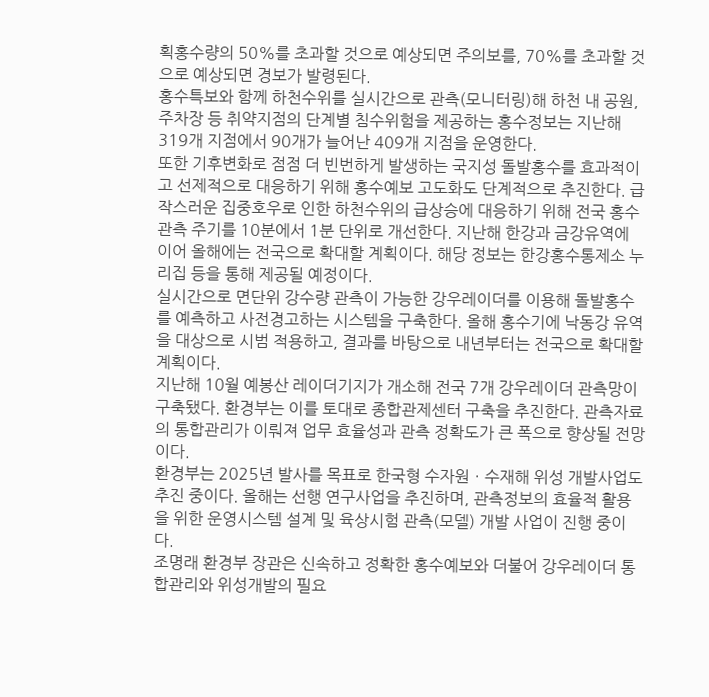획홍수량의 50%를 초과할 것으로 예상되면 주의보를, 70%를 초과할 것으로 예상되면 경보가 발령된다.
홍수특보와 함께 하천수위를 실시간으로 관측(모니터링)해 하천 내 공원, 주차장 등 취약지점의 단계별 침수위험을 제공하는 홍수정보는 지난해 319개 지점에서 90개가 늘어난 409개 지점을 운영한다.
또한 기후변화로 점점 더 빈번하게 발생하는 국지성 돌발홍수를 효과적이고 선제적으로 대응하기 위해 홍수예보 고도화도 단계적으로 추진한다. 급작스러운 집중호우로 인한 하천수위의 급상승에 대응하기 위해 전국 홍수관측 주기를 10분에서 1분 단위로 개선한다. 지난해 한강과 금강유역에 이어 올해에는 전국으로 확대할 계획이다. 해당 정보는 한강홍수통제소 누리집 등을 통해 제공될 예정이다.
실시간으로 면단위 강수량 관측이 가능한 강우레이더를 이용해 돌발홍수를 예측하고 사전경고하는 시스템을 구축한다. 올해 홍수기에 낙동강 유역을 대상으로 시범 적용하고, 결과를 바탕으로 내년부터는 전국으로 확대할 계획이다.
지난해 10월 예봉산 레이더기지가 개소해 전국 7개 강우레이더 관측망이 구축됐다. 환경부는 이를 토대로 종합관제센터 구축을 추진한다. 관측자료의 통합관리가 이뤄져 업무 효율성과 관측 정확도가 큰 폭으로 향상될 전망이다.
환경부는 2025년 발사를 목표로 한국형 수자원ㆍ수재해 위성 개발사업도 추진 중이다. 올해는 선행 연구사업을 추진하며, 관측정보의 효율적 활용을 위한 운영시스템 설계 및 육상시험 관측(모델) 개발 사업이 진행 중이다.
조명래 환경부 장관은 신속하고 정확한 홍수예보와 더불어 강우레이더 통합관리와 위성개발의 필요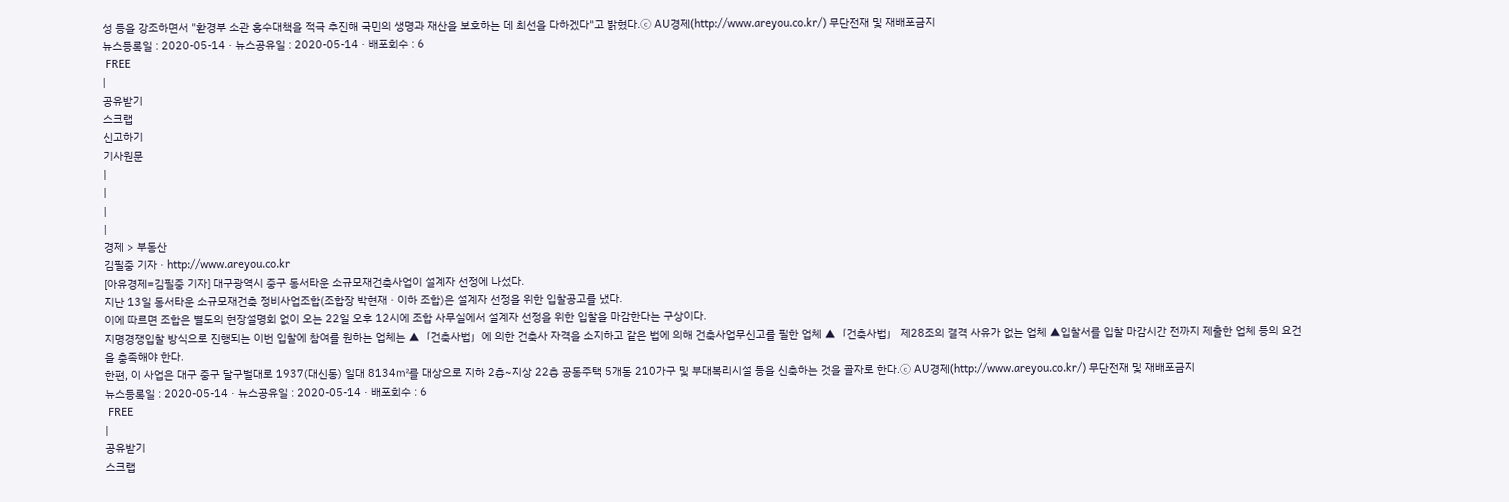성 등을 강조하면서 "환경부 소관 홍수대책을 적극 추진해 국민의 생명과 재산을 보호하는 데 최선을 다하겠다"고 밝혔다.ⓒ AU경제(http://www.areyou.co.kr/) 무단전재 및 재배포금지
뉴스등록일 : 2020-05-14 · 뉴스공유일 : 2020-05-14 · 배포회수 : 6
 FREE
|
공유받기
스크랩
신고하기
기사원문
|
|
|
|
경제 > 부동산
김필중 기자 · http://www.areyou.co.kr
[아유경제=김필중 기자] 대구광역시 중구 동서타운 소규모재건축사업이 설계자 선정에 나섰다.
지난 13일 동서타운 소규모재건축 정비사업조합(조합장 박현재ㆍ이하 조합)은 설계자 선정을 위한 입찰공고를 냈다.
이에 따르면 조합은 별도의 현장설명회 없이 오는 22일 오후 12시에 조합 사무실에서 설계자 선정을 위한 입찰을 마감한다는 구상이다.
지명경쟁입찰 방식으로 진행되는 이번 입찰에 참여를 원하는 업체는 ▲「건축사법」에 의한 건축사 자격을 소지하고 같은 법에 의해 건축사업무신고를 필한 업체 ▲「건축사법」 제28조의 결격 사유가 없는 업체 ▲입찰서를 입찰 마감시간 전까지 제출한 업체 등의 요건을 충족해야 한다.
한편, 이 사업은 대구 중구 달구벌대로 1937(대신동) 일대 8134㎡를 대상으로 지하 2층~지상 22층 공동주택 5개동 210가구 및 부대복리시설 등을 신축하는 것을 골자로 한다.ⓒ AU경제(http://www.areyou.co.kr/) 무단전재 및 재배포금지
뉴스등록일 : 2020-05-14 · 뉴스공유일 : 2020-05-14 · 배포회수 : 6
 FREE
|
공유받기
스크랩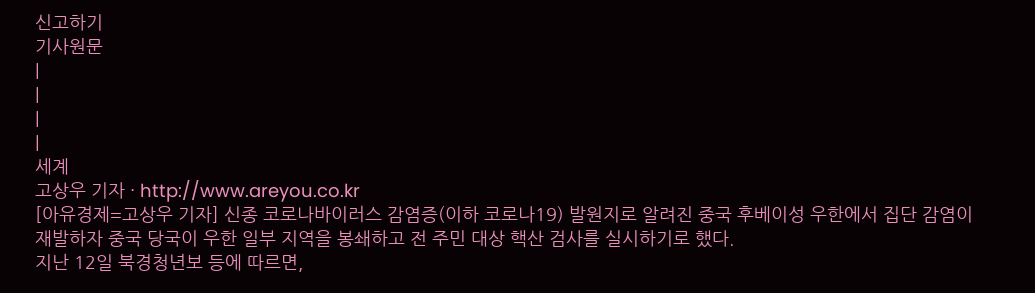신고하기
기사원문
|
|
|
|
세계
고상우 기자 · http://www.areyou.co.kr
[아유경제=고상우 기자] 신종 코로나바이러스 감염증(이하 코로나19) 발원지로 알려진 중국 후베이성 우한에서 집단 감염이 재발하자 중국 당국이 우한 일부 지역을 봉쇄하고 전 주민 대상 핵산 검사를 실시하기로 했다.
지난 12일 북경청년보 등에 따르면,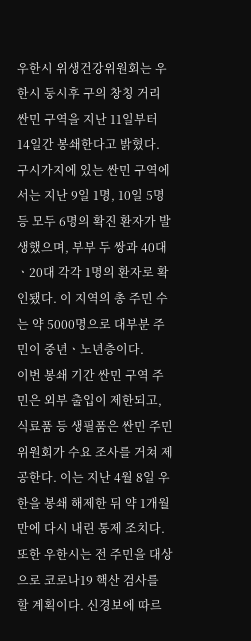우한시 위생건강위원회는 우한시 둥시후 구의 창칭 거리 싼민 구역을 지난 11일부터 14일간 봉쇄한다고 밝혔다. 구시가지에 있는 싼민 구역에서는 지난 9일 1명, 10일 5명 등 모두 6명의 확진 환자가 발생했으며, 부부 두 쌍과 40대ㆍ20대 각각 1명의 환자로 확인됐다. 이 지역의 총 주민 수는 약 5000명으로 대부분 주민이 중년ㆍ노년층이다.
이번 봉쇄 기간 싼민 구역 주민은 외부 출입이 제한되고, 식료품 등 생필품은 싼민 주민위원회가 수요 조사를 거쳐 제공한다. 이는 지난 4월 8일 우한을 봉쇄 해제한 뒤 약 1개월 만에 다시 내린 통제 조치다.
또한 우한시는 전 주민을 대상으로 코로나19 핵산 검사를 할 계획이다. 신경보에 따르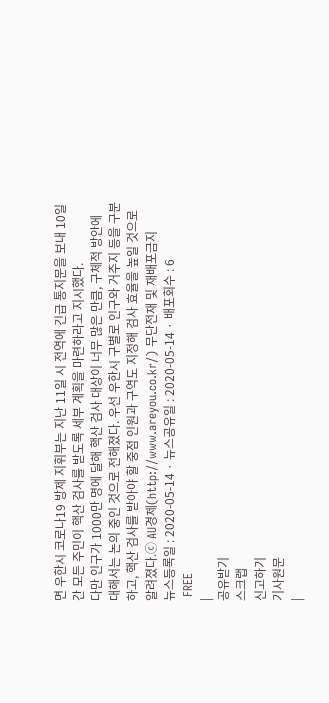면 우한시 코로나19 방제 지휘부는 지난 11일 시 전역에 긴급 통지문을 보내 10일간 모든 주민이 핵산 검사를 받도록 세부 계획을 마련하라고 지시했다.
다만 인구가 1000만 명에 달해 핵산 검사 대상이 너무 많은 만큼, 구체적 방안에 대해서는 논의 중인 것으로 전해졌다. 우선 우한시 구별로 인구와 거주지 등을 구분하고, 핵산 검사를 받아야 할 중점 인원과 구역도 지정해 검사 효율을 높일 것으로 알려졌다.ⓒ AU경제(http://www.areyou.co.kr/) 무단전재 및 재배포금지
뉴스등록일 : 2020-05-14 · 뉴스공유일 : 2020-05-14 · 배포회수 : 6
 FREE
|
공유받기
스크랩
신고하기
기사원문
|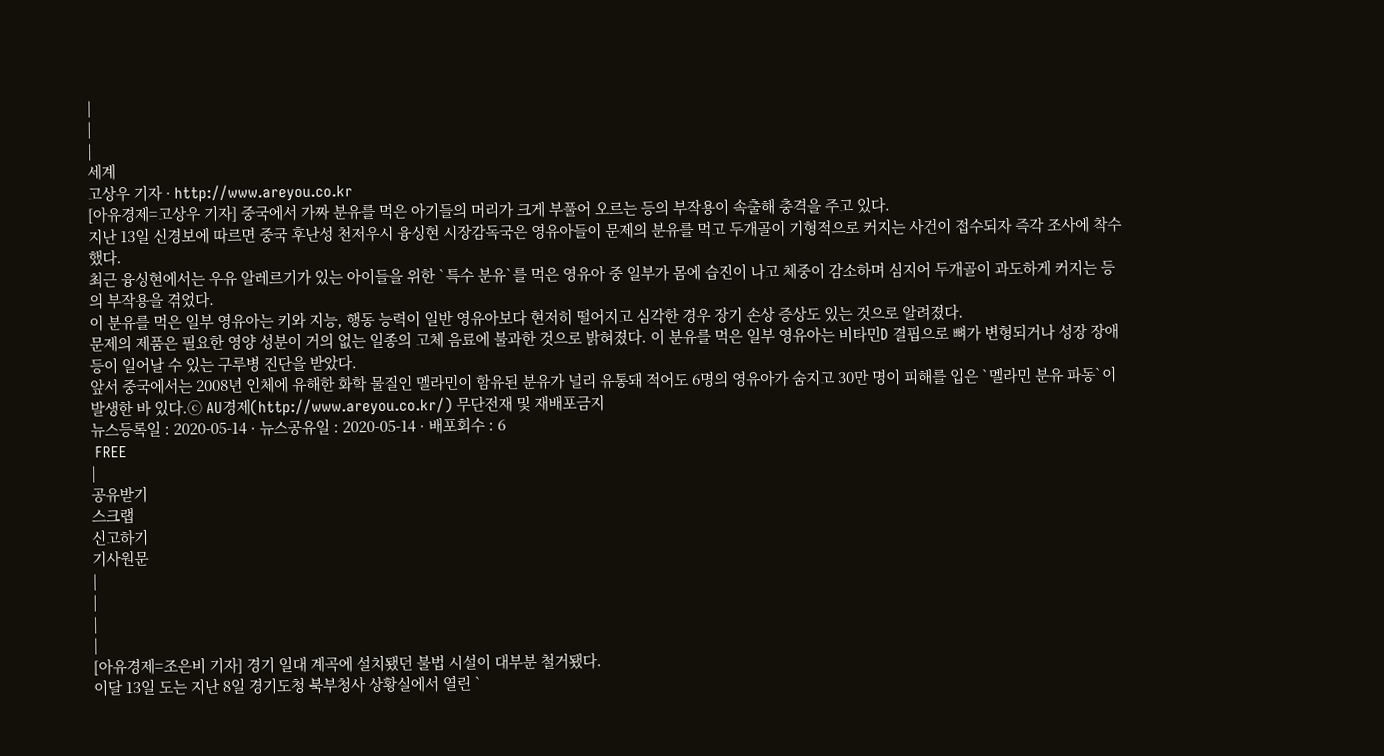|
|
|
세계
고상우 기자 · http://www.areyou.co.kr
[아유경제=고상우 기자] 중국에서 가짜 분유를 먹은 아기들의 머리가 크게 부풀어 오르는 등의 부작용이 속출해 충격을 주고 있다.
지난 13일 신경보에 따르면 중국 후난성 천저우시 융싱현 시장감독국은 영유아들이 문제의 분유를 먹고 두개골이 기형적으로 커지는 사건이 접수되자 즉각 조사에 착수했다.
최근 융싱현에서는 우유 알레르기가 있는 아이들을 위한 `특수 분유`를 먹은 영유아 중 일부가 몸에 습진이 나고 체중이 감소하며 심지어 두개골이 과도하게 커지는 등의 부작용을 겪었다.
이 분유를 먹은 일부 영유아는 키와 지능, 행동 능력이 일반 영유아보다 현저히 떨어지고 심각한 경우 장기 손상 증상도 있는 것으로 알려졌다.
문제의 제품은 필요한 영양 성분이 거의 없는 일종의 고체 음료에 불과한 것으로 밝혀졌다. 이 분유를 먹은 일부 영유아는 비타민D 결핍으로 뼈가 변형되거나 성장 장애 등이 일어날 수 있는 구루병 진단을 받았다.
앞서 중국에서는 2008년 인체에 유해한 화학 물질인 멜라민이 함유된 분유가 널리 유통돼 적어도 6명의 영유아가 숨지고 30만 명이 피해를 입은 `멜라민 분유 파동`이 발생한 바 있다.ⓒ AU경제(http://www.areyou.co.kr/) 무단전재 및 재배포금지
뉴스등록일 : 2020-05-14 · 뉴스공유일 : 2020-05-14 · 배포회수 : 6
 FREE
|
공유받기
스크랩
신고하기
기사원문
|
|
|
|
[아유경제=조은비 기자] 경기 일대 계곡에 설치됐던 불법 시설이 대부분 철거됐다.
이달 13일 도는 지난 8일 경기도청 북부청사 상황실에서 열린 `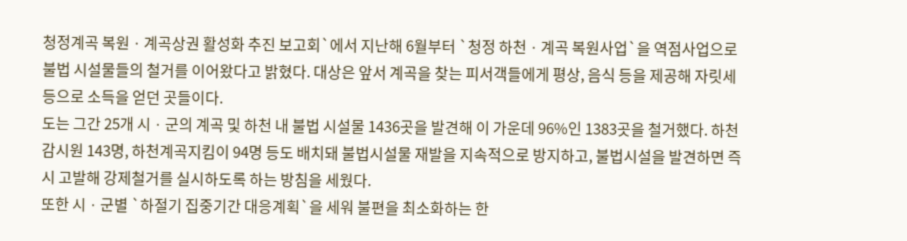청정계곡 복원ㆍ계곡상권 활성화 추진 보고회`에서 지난해 6월부터 `청정 하천ㆍ계곡 복원사업`을 역점사업으로 불법 시설물들의 철거를 이어왔다고 밝혔다. 대상은 앞서 계곡을 찾는 피서객들에게 평상, 음식 등을 제공해 자릿세 등으로 소득을 얻던 곳들이다.
도는 그간 25개 시ㆍ군의 계곡 및 하천 내 불법 시설물 1436곳을 발견해 이 가운데 96%인 1383곳을 철거했다. 하천감시원 143명, 하천계곡지킴이 94명 등도 배치돼 불법시설물 재발을 지속적으로 방지하고, 불법시설을 발견하면 즉시 고발해 강제철거를 실시하도록 하는 방침을 세웠다.
또한 시ㆍ군별 `하절기 집중기간 대응계획`을 세워 불편을 최소화하는 한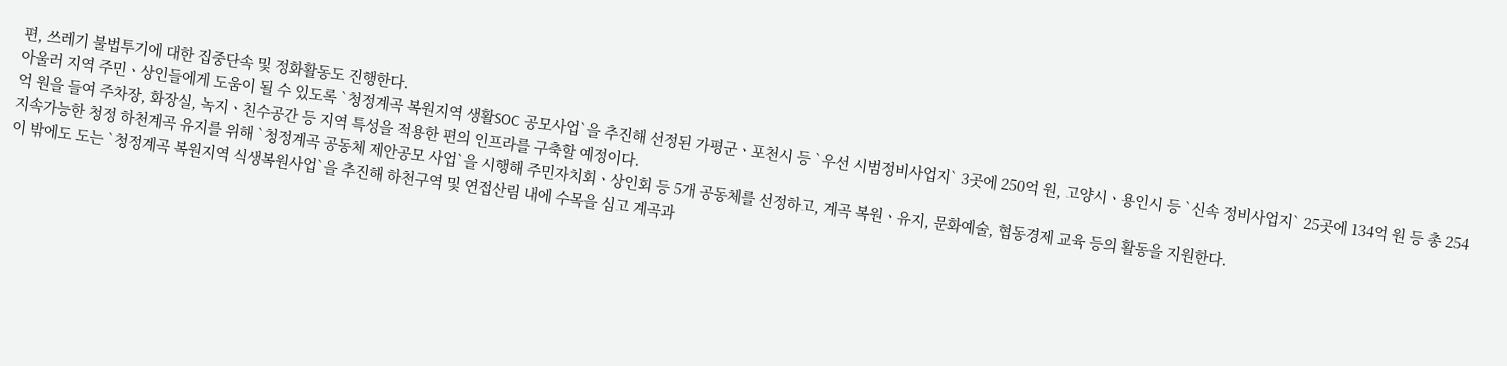편, 쓰레기 불법투기에 대한 집중단속 및 정화활동도 진행한다.
아울러 지역 주민ㆍ상인들에게 도움이 될 수 있도록 `청정계곡 복원지역 생활SOC 공모사업`을 추진해 선정된 가평군ㆍ포천시 등 `우선 시범정비사업지` 3곳에 250억 원, 고양시ㆍ용인시 등 `신속 정비사업지` 25곳에 134억 원 등 총 254억 원을 들여 주차장, 화장실, 녹지ㆍ친수공간 등 지역 특성을 적용한 편의 인프라를 구축할 예정이다.
지속가능한 청정 하천계곡 유지를 위해 `청정계곡 공동체 제안공모 사업`을 시행해 주민자치회ㆍ상인회 등 5개 공동체를 선정하고, 계곡 복원ㆍ유지, 문화예술, 협동경제 교육 등의 활동을 지원한다.
이 밖에도 도는 `청정계곡 복원지역 식생복원사업`을 추진해 하천구역 및 연접산림 내에 수목을 심고 계곡과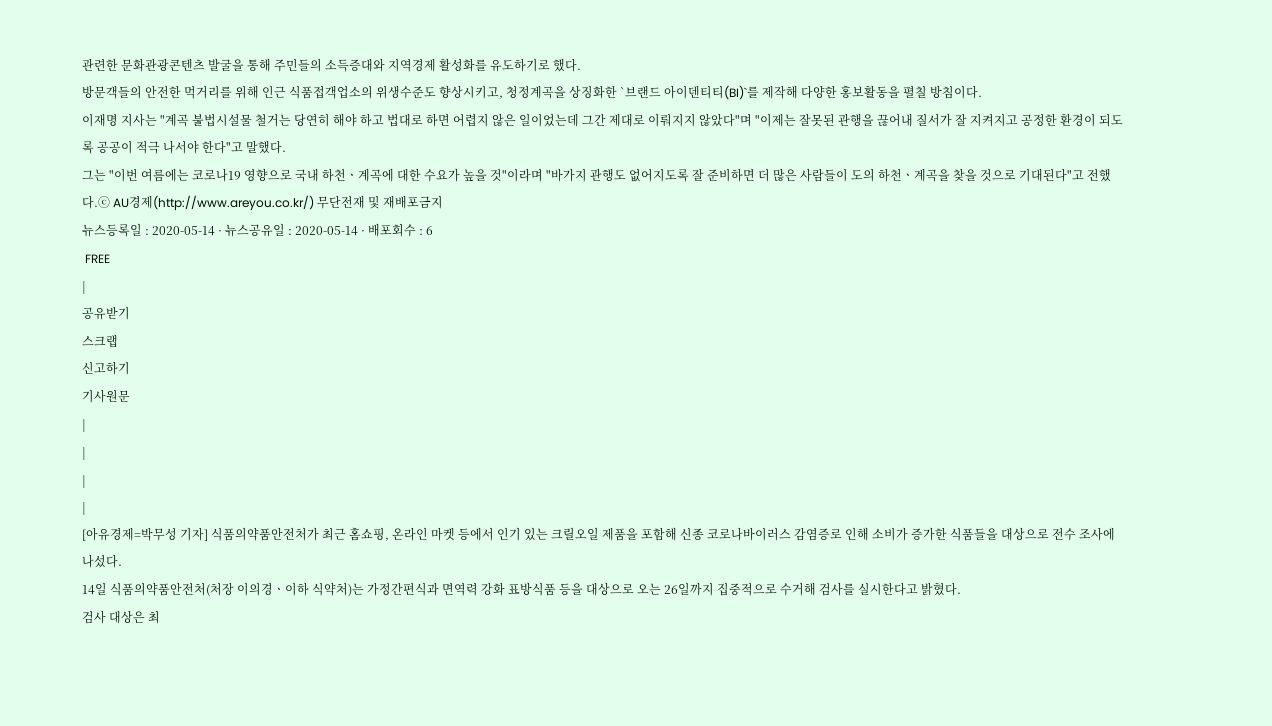관련한 문화관광콘텐츠 발굴을 통해 주민들의 소득증대와 지역경제 활성화를 유도하기로 했다.
방문객들의 안전한 먹거리를 위해 인근 식품접객업소의 위생수준도 향상시키고, 청정계곡을 상징화한 `브랜드 아이덴티티(BI)`를 제작해 다양한 홍보활동을 펼칠 방침이다.
이재명 지사는 "계곡 불법시설물 철거는 당연히 해야 하고 법대로 하면 어렵지 않은 일이었는데 그간 제대로 이뤄지지 않았다"며 "이제는 잘못된 관행을 끊어내 질서가 잘 지켜지고 공정한 환경이 되도록 공공이 적극 나서야 한다"고 말했다.
그는 "이번 여름에는 코로나19 영향으로 국내 하천ㆍ계곡에 대한 수요가 높을 것"이라며 "바가지 관행도 없어지도록 잘 준비하면 더 많은 사람들이 도의 하천ㆍ계곡을 찾을 것으로 기대된다"고 전했다.ⓒ AU경제(http://www.areyou.co.kr/) 무단전재 및 재배포금지
뉴스등록일 : 2020-05-14 · 뉴스공유일 : 2020-05-14 · 배포회수 : 6
 FREE
|
공유받기
스크랩
신고하기
기사원문
|
|
|
|
[아유경제=박무성 기자] 식품의약품안전처가 최근 홈쇼핑, 온라인 마켓 등에서 인기 있는 크릴오일 제품을 포함해 신종 코로나바이러스 감염증로 인해 소비가 증가한 식품들을 대상으로 전수 조사에 나섰다.
14일 식품의약품안전처(처장 이의경ㆍ이하 식약처)는 가정간편식과 면역력 강화 표방식품 등을 대상으로 오는 26일까지 집중적으로 수거해 검사를 실시한다고 밝혔다.
검사 대상은 최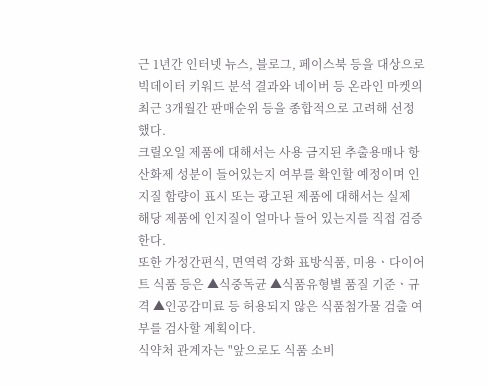근 1년간 인터넷 뉴스, 블로그, 페이스북 등을 대상으로 빅데이터 키워드 분석 결과와 네이버 등 온라인 마켓의 최근 3개월간 판매순위 등을 종합적으로 고려해 선정했다.
크릴오일 제품에 대해서는 사용 금지된 추출용매나 항산화제 성분이 들어있는지 여부를 확인할 예정이며 인지질 함량이 표시 또는 광고된 제품에 대해서는 실제 해당 제품에 인지질이 얼마나 들어 있는지를 직접 검증한다.
또한 가정간편식, 면역력 강화 표방식품, 미용ㆍ다이어트 식품 등은 ▲식중독균 ▲식품유형별 품질 기준ㆍ규격 ▲인공감미료 등 허용되지 않은 식품첨가물 검출 여부를 검사할 계획이다.
식약처 관계자는 "앞으로도 식품 소비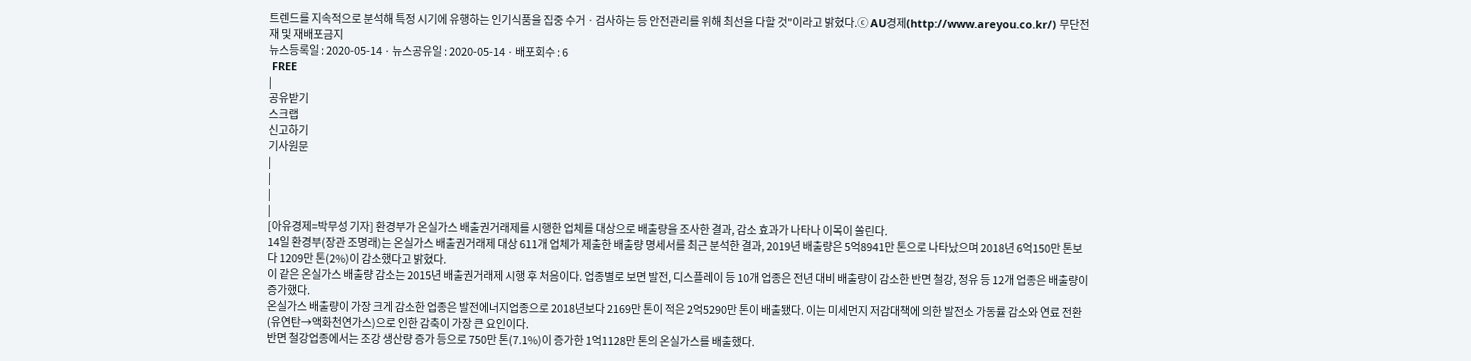트렌드를 지속적으로 분석해 특정 시기에 유행하는 인기식품을 집중 수거ㆍ검사하는 등 안전관리를 위해 최선을 다할 것"이라고 밝혔다.ⓒ AU경제(http://www.areyou.co.kr/) 무단전재 및 재배포금지
뉴스등록일 : 2020-05-14 · 뉴스공유일 : 2020-05-14 · 배포회수 : 6
 FREE
|
공유받기
스크랩
신고하기
기사원문
|
|
|
|
[아유경제=박무성 기자] 환경부가 온실가스 배출권거래제를 시행한 업체를 대상으로 배출량을 조사한 결과, 감소 효과가 나타나 이목이 쏠린다.
14일 환경부(장관 조명래)는 온실가스 배출권거래제 대상 611개 업체가 제출한 배출량 명세서를 최근 분석한 결과, 2019년 배출량은 5억8941만 톤으로 나타났으며 2018년 6억150만 톤보다 1209만 톤(2%)이 감소했다고 밝혔다.
이 같은 온실가스 배출량 감소는 2015년 배출권거래제 시행 후 처음이다. 업종별로 보면 발전, 디스플레이 등 10개 업종은 전년 대비 배출량이 감소한 반면 철강, 정유 등 12개 업종은 배출량이 증가했다.
온실가스 배출량이 가장 크게 감소한 업종은 발전에너지업종으로 2018년보다 2169만 톤이 적은 2억5290만 톤이 배출됐다. 이는 미세먼지 저감대책에 의한 발전소 가동률 감소와 연료 전환(유연탄→액화천연가스)으로 인한 감축이 가장 큰 요인이다.
반면 철강업종에서는 조강 생산량 증가 등으로 750만 톤(7.1%)이 증가한 1억1128만 톤의 온실가스를 배출했다.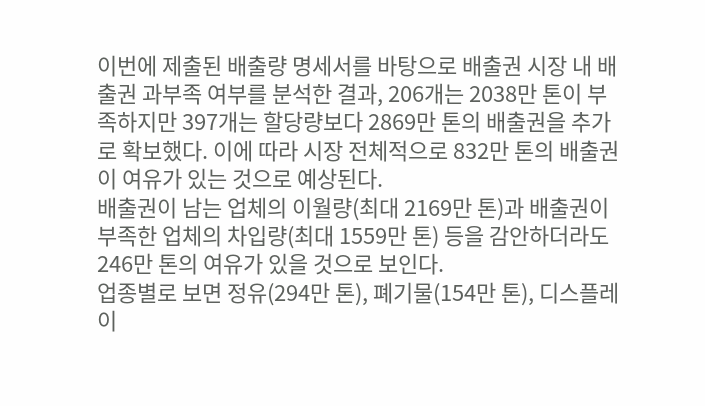이번에 제출된 배출량 명세서를 바탕으로 배출권 시장 내 배출권 과부족 여부를 분석한 결과, 206개는 2038만 톤이 부족하지만 397개는 할당량보다 2869만 톤의 배출권을 추가로 확보했다. 이에 따라 시장 전체적으로 832만 톤의 배출권이 여유가 있는 것으로 예상된다.
배출권이 남는 업체의 이월량(최대 2169만 톤)과 배출권이 부족한 업체의 차입량(최대 1559만 톤) 등을 감안하더라도 246만 톤의 여유가 있을 것으로 보인다.
업종별로 보면 정유(294만 톤), 폐기물(154만 톤), 디스플레이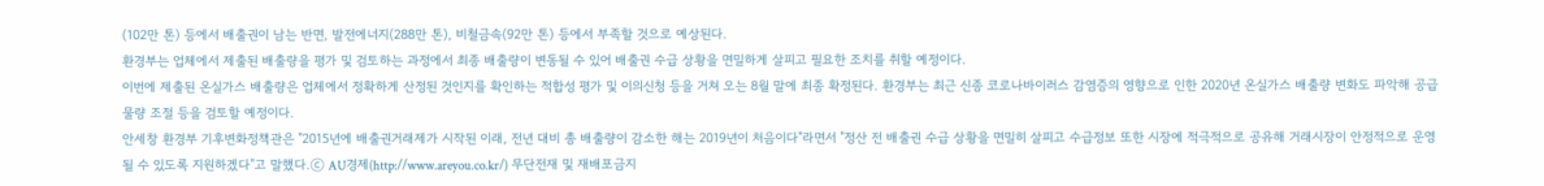(102만 톤) 등에서 배출권이 남는 반면, 발전에너지(288만 톤), 비철금속(92만 톤) 등에서 부족할 것으로 예상된다.
환경부는 업체에서 제출된 배출량을 평가 및 검토하는 과정에서 최종 배출량이 변동될 수 있어 배출권 수급 상황을 면밀하게 살피고 필요한 조치를 취할 예정이다.
이번에 제출된 온실가스 배출량은 업체에서 정확하게 산정된 것인지를 확인하는 적합성 평가 및 이의신청 등을 거쳐 오는 8월 말에 최종 확정된다. 환경부는 최근 신종 코로나바이러스 감염증의 영향으로 인한 2020년 온실가스 배출량 변화도 파악해 공급물량 조절 등을 검토할 예정이다.
안세창 환경부 기후변화정책관은 "2015년에 배출권거래제가 시작된 이래, 전년 대비 총 배출량이 감소한 해는 2019년이 처음이다"라면서 "정산 전 배출권 수급 상황을 면밀히 살피고 수급정보 또한 시장에 적극적으로 공유해 거래시장이 안정적으로 운영될 수 있도록 지원하겠다"고 말했다.ⓒ AU경제(http://www.areyou.co.kr/) 무단전재 및 재배포금지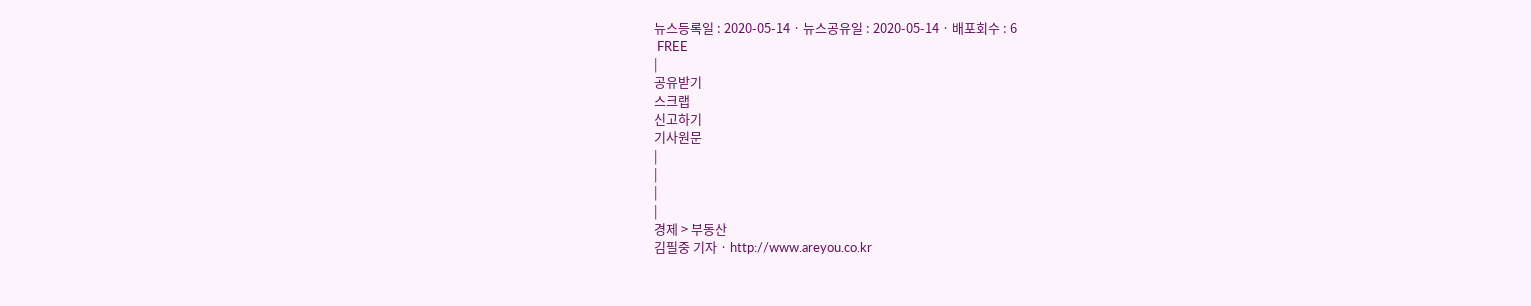뉴스등록일 : 2020-05-14 · 뉴스공유일 : 2020-05-14 · 배포회수 : 6
 FREE
|
공유받기
스크랩
신고하기
기사원문
|
|
|
|
경제 > 부동산
김필중 기자 · http://www.areyou.co.kr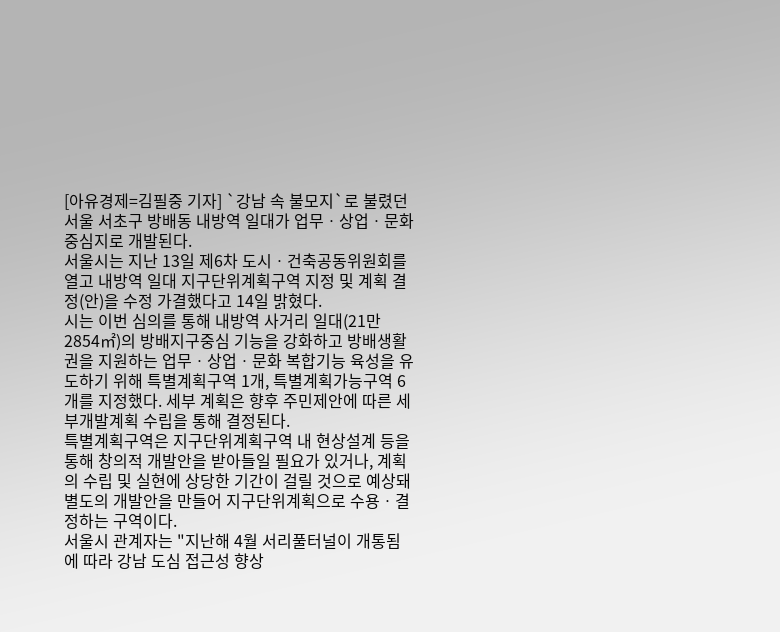[아유경제=김필중 기자] `강남 속 불모지`로 불렸던 서울 서초구 방배동 내방역 일대가 업무ㆍ상업ㆍ문화 중심지로 개발된다.
서울시는 지난 13일 제6차 도시ㆍ건축공동위원회를 열고 내방역 일대 지구단위계획구역 지정 및 계획 결정(안)을 수정 가결했다고 14일 밝혔다.
시는 이번 심의를 통해 내방역 사거리 일대(21만2854㎡)의 방배지구중심 기능을 강화하고 방배생활권을 지원하는 업무ㆍ상업ㆍ문화 복합기능 육성을 유도하기 위해 특별계획구역 1개, 특별계획가능구역 6개를 지정했다. 세부 계획은 향후 주민제안에 따른 세부개발계획 수립을 통해 결정된다.
특별계획구역은 지구단위계획구역 내 현상설계 등을 통해 창의적 개발안을 받아들일 필요가 있거나, 계획의 수립 및 실현에 상당한 기간이 걸릴 것으로 예상돼 별도의 개발안을 만들어 지구단위계획으로 수용ㆍ결정하는 구역이다.
서울시 관계자는 "지난해 4월 서리풀터널이 개통됨에 따라 강남 도심 접근성 향상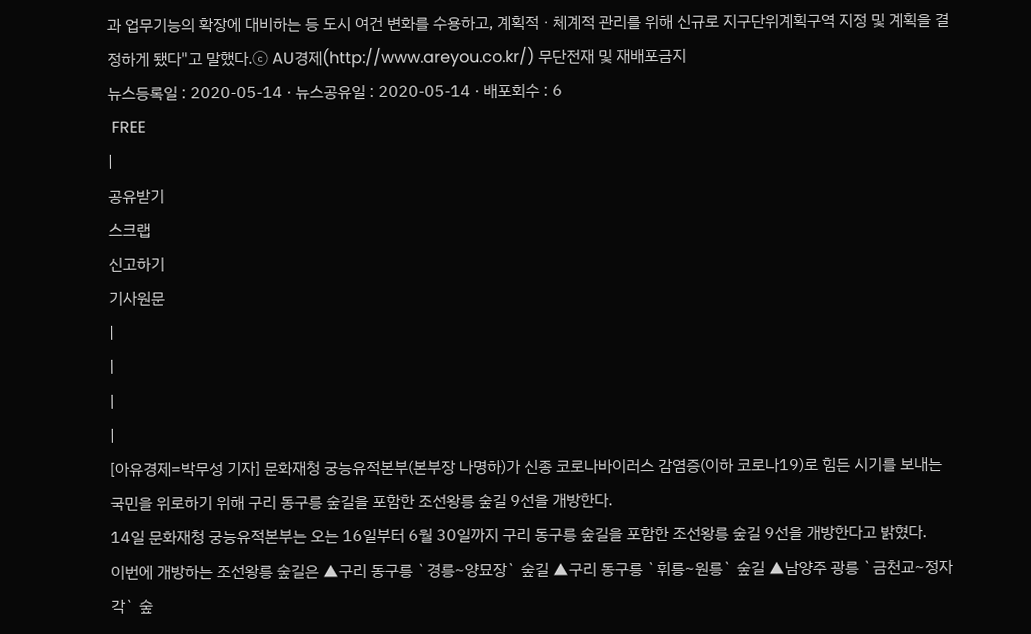과 업무기능의 확장에 대비하는 등 도시 여건 변화를 수용하고, 계획적ㆍ체계적 관리를 위해 신규로 지구단위계획구역 지정 및 계획을 결정하게 됐다"고 말했다.ⓒ AU경제(http://www.areyou.co.kr/) 무단전재 및 재배포금지
뉴스등록일 : 2020-05-14 · 뉴스공유일 : 2020-05-14 · 배포회수 : 6
 FREE
|
공유받기
스크랩
신고하기
기사원문
|
|
|
|
[아유경제=박무성 기자] 문화재청 궁능유적본부(본부장 나명하)가 신종 코로나바이러스 감염증(이하 코로나19)로 힘든 시기를 보내는 국민을 위로하기 위해 구리 동구릉 숲길을 포함한 조선왕릉 숲길 9선을 개방한다.
14일 문화재청 궁능유적본부는 오는 16일부터 6월 30일까지 구리 동구릉 숲길을 포함한 조선왕릉 숲길 9선을 개방한다고 밝혔다.
이번에 개방하는 조선왕릉 숲길은 ▲구리 동구릉 `경릉~양묘장` 숲길 ▲구리 동구릉 `휘릉~원릉` 숲길 ▲남양주 광릉 `금천교~정자각` 숲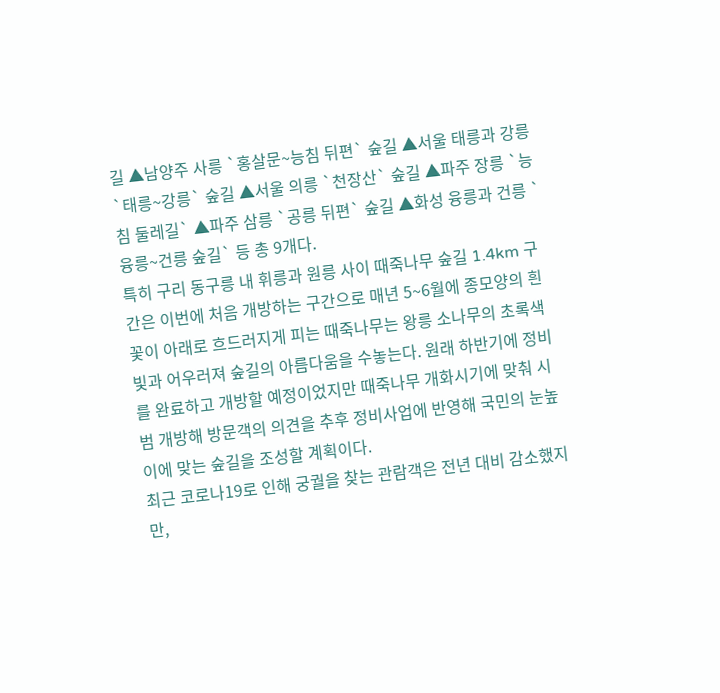길 ▲남양주 사릉 `홍살문~능침 뒤편` 숲길 ▲서울 태릉과 강릉 `태릉~강릉` 숲길 ▲서울 의릉 `천장산` 숲길 ▲파주 장릉 `능침 둘레길` ▲파주 삼릉 `공릉 뒤편` 숲길 ▲화성 융릉과 건릉 `융릉~건릉 숲길` 등 총 9개다.
특히 구리 동구릉 내 휘릉과 원릉 사이 때죽나무 숲길 1.4km 구간은 이번에 처음 개방하는 구간으로 매년 5~6월에 종모양의 흰 꽃이 아래로 흐드러지게 피는 때죽나무는 왕릉 소나무의 초록색 빛과 어우러져 숲길의 아름다움을 수놓는다. 원래 하반기에 정비를 완료하고 개방할 예정이었지만 때죽나무 개화시기에 맞춰 시범 개방해 방문객의 의견을 추후 정비사업에 반영해 국민의 눈높이에 맞는 숲길을 조성할 계획이다.
최근 코로나19로 인해 궁궐을 찾는 관람객은 전년 대비 감소했지만,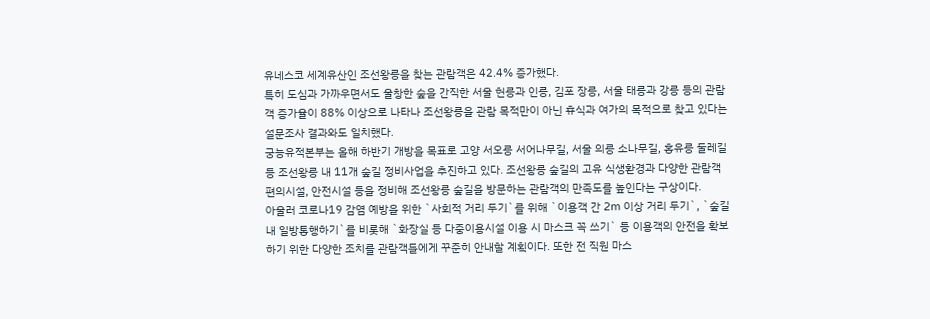유네스코 세계유산인 조선왕릉을 찾는 관람객은 42.4% 증가했다.
특히 도심과 가까우면서도 울창한 숲을 간직한 서울 헌릉과 인릉, 김포 장릉, 서울 태릉과 강릉 등의 관람객 증가율이 88% 이상으로 나타나 조선왕릉을 관람 목적만이 아닌 휴식과 여가의 목적으로 찾고 있다는 설문조사 결과와도 일치했다.
궁능유적본부는 올해 하반기 개방을 목표로 고양 서오릉 서어나무길, 서울 의릉 소나무길, 홍유릉 둘레길 등 조선왕릉 내 11개 숲길 정비사업을 추진하고 있다. 조선왕릉 숲길의 고유 식생환경과 다양한 관람객 편의시설, 안전시설 등을 정비해 조선왕릉 숲길을 방문하는 관람객의 만족도를 높인다는 구상이다.
아울러 코로나19 감염 예방을 위한 `사회적 거리 두기`를 위해 `이용객 간 2m 이상 거리 두기`, `숲길 내 일방통행하기`를 비롯해 `화장실 등 다중이용시설 이용 시 마스크 꼭 쓰기` 등 이용객의 안전을 확보하기 위한 다양한 조치를 관람객들에게 꾸준히 안내할 계획이다. 또한 전 직원 마스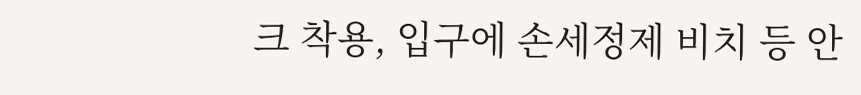크 착용, 입구에 손세정제 비치 등 안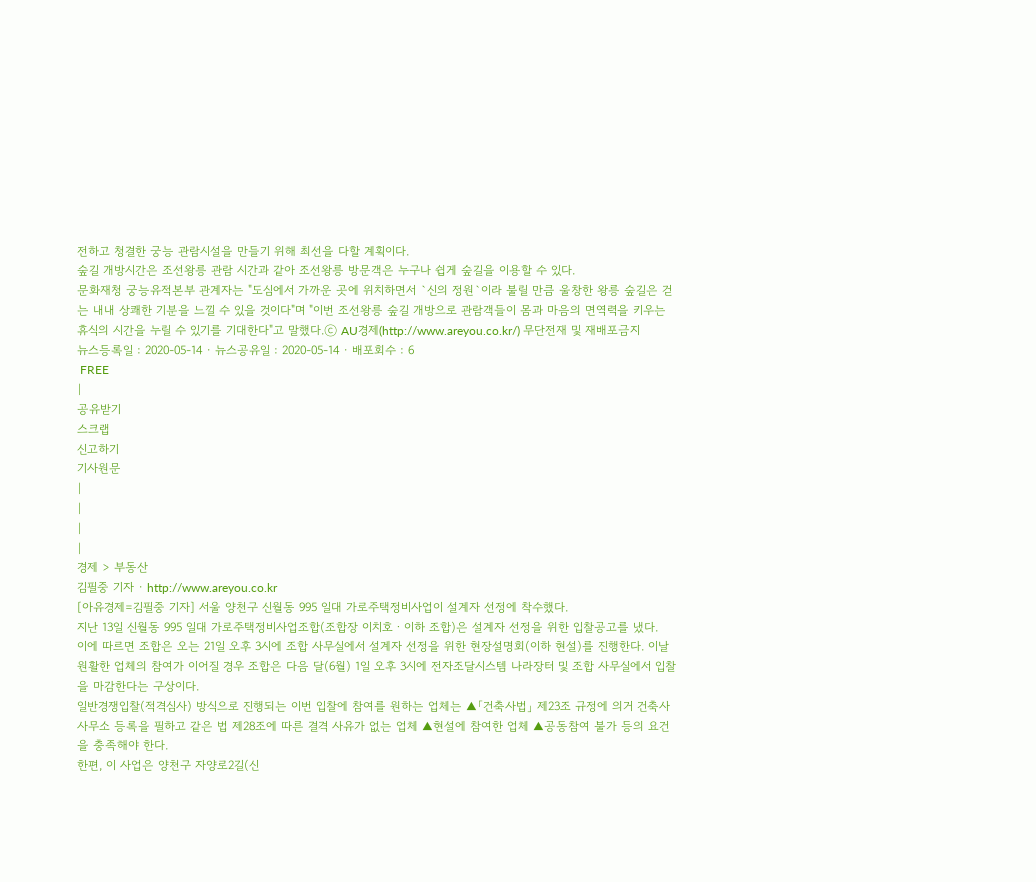전하고 청결한 궁능 관람시설을 만들기 위해 최선을 다할 계획이다.
숲길 개방시간은 조선왕릉 관람 시간과 같아 조선왕릉 방문객은 누구나 쉽게 숲길을 이용할 수 있다.
문화재청 궁능유적본부 관계자는 "도심에서 가까운 곳에 위치하면서 `신의 정원`이라 불릴 만큼 울창한 왕릉 숲길은 걷는 내내 상쾌한 기분을 느낄 수 있을 것이다"며 "이번 조선왕릉 숲길 개방으로 관람객들이 몸과 마음의 면역력을 키우는 휴식의 시간을 누릴 수 있기를 기대한다"고 말했다.ⓒ AU경제(http://www.areyou.co.kr/) 무단전재 및 재배포금지
뉴스등록일 : 2020-05-14 · 뉴스공유일 : 2020-05-14 · 배포회수 : 6
 FREE
|
공유받기
스크랩
신고하기
기사원문
|
|
|
|
경제 > 부동산
김필중 기자 · http://www.areyou.co.kr
[아유경제=김필중 기자] 서울 양천구 신월동 995 일대 가로주택정비사업이 설계자 선정에 착수했다.
지난 13일 신월동 995 일대 가로주택정비사업조합(조합장 이치호ㆍ이하 조합)은 설계자 선정을 위한 입찰공고를 냈다.
이에 따르면 조합은 오는 21일 오후 3시에 조합 사무실에서 설계자 선정을 위한 현장설명회(이하 현설)를 진행한다. 이날 원활한 업체의 참여가 이어질 경우 조합은 다음 달(6월) 1일 오후 3시에 전자조달시스템 나라장터 및 조합 사무실에서 입찰을 마감한다는 구상이다.
일반경쟁입찰(적격심사) 방식으로 진행되는 이번 입찰에 참여를 원하는 업체는 ▲「건축사법」 제23조 규정에 의거 건축사사무소 등록을 필하고 같은 법 제28조에 따른 결격 사유가 없는 업체 ▲현설에 참여한 업체 ▲공동참여 불가 등의 요건을 충족해야 한다.
한편, 이 사업은 양천구 자양로2길(신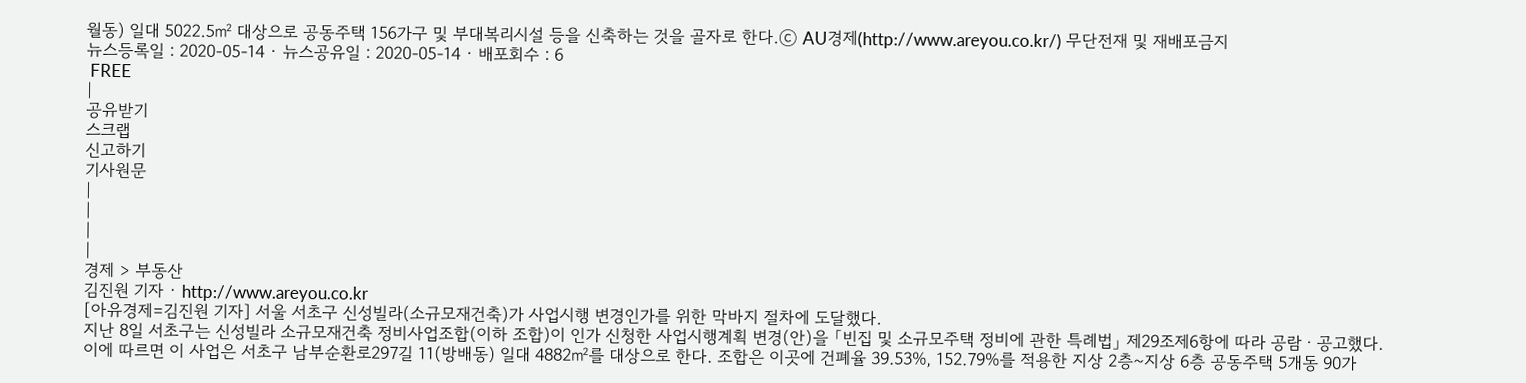월동) 일대 5022.5㎡ 대상으로 공동주택 156가구 및 부대복리시설 등을 신축하는 것을 골자로 한다.ⓒ AU경제(http://www.areyou.co.kr/) 무단전재 및 재배포금지
뉴스등록일 : 2020-05-14 · 뉴스공유일 : 2020-05-14 · 배포회수 : 6
 FREE
|
공유받기
스크랩
신고하기
기사원문
|
|
|
|
경제 > 부동산
김진원 기자 · http://www.areyou.co.kr
[아유경제=김진원 기자] 서울 서초구 신성빌라(소규모재건축)가 사업시행 변경인가를 위한 막바지 절차에 도달했다.
지난 8일 서초구는 신성빌라 소규모재건축 정비사업조합(이하 조합)이 인가 신청한 사업시행계획 변경(안)을 「빈집 및 소규모주택 정비에 관한 특례법」 제29조제6항에 따라 공람ㆍ공고했다.
이에 따르면 이 사업은 서초구 남부순환로297길 11(방배동) 일대 4882㎡를 대상으로 한다. 조합은 이곳에 건폐율 39.53%, 152.79%를 적용한 지상 2층~지상 6층 공동주택 5개동 90가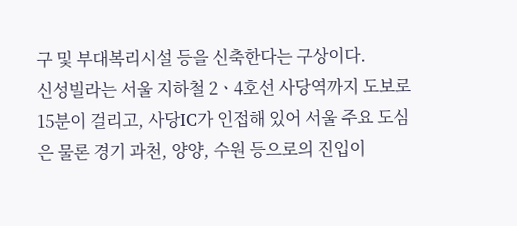구 및 부대복리시설 등을 신축한다는 구상이다.
신성빌라는 서울 지하철 2ㆍ4호선 사당역까지 도보로 15분이 걸리고, 사당IC가 인접해 있어 서울 주요 도심은 물론 경기 과천, 양양, 수원 등으로의 진입이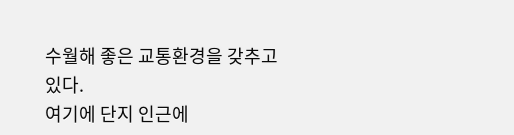수월해 좋은 교통환경을 갖추고 있다.
여기에 단지 인근에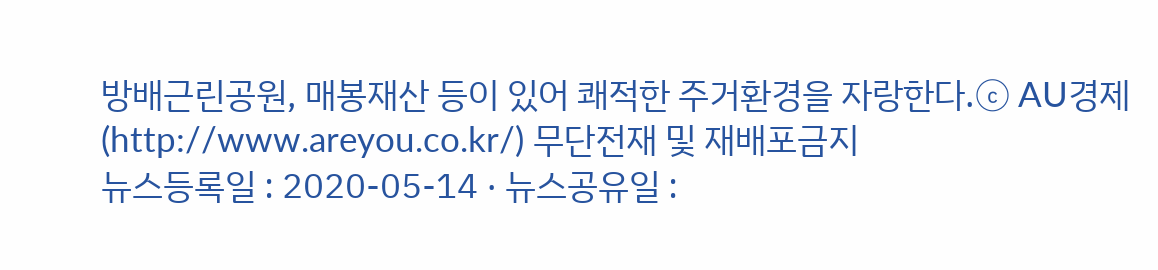방배근린공원, 매봉재산 등이 있어 쾌적한 주거환경을 자랑한다.ⓒ AU경제(http://www.areyou.co.kr/) 무단전재 및 재배포금지
뉴스등록일 : 2020-05-14 · 뉴스공유일 :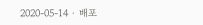2020-05-14 · 배포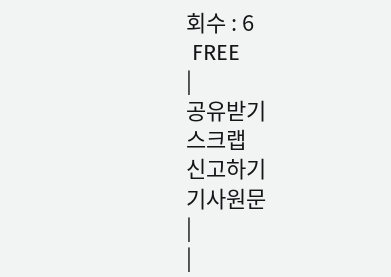회수 : 6
 FREE
|
공유받기
스크랩
신고하기
기사원문
|
|